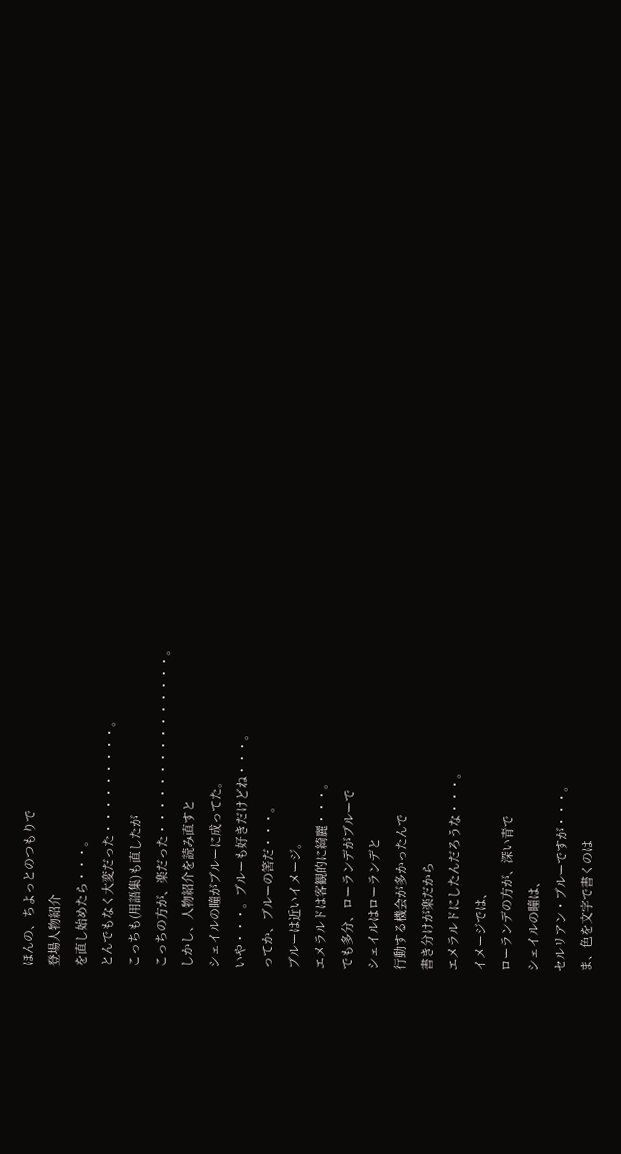ほんの、ちよっとのつもりで
登場人物紹介
を直し始めたら・・・。
とんでもなく大変だった・・・・・・・・・。
こっちも(用語集)も直したが
こっちの方が、楽だった・・・・・・・・・・・・・・・。
しかし、人物紹介を読み直すと
シェイルの瞳がブルーに成ってた。
いや・・・。ブルーも好きだけどね・・・。
ってか、ブルーの筈だ・・・。
ブルーは近いイメージ。
エメラルドは客観的に綺麗・・・。
でも多分、ローランデがブルーで
シェイルはローランデと
行動する機会が多かったんで
書き分けが楽だから
エメラルドにしたんだろうな・・・。
イメージでは、
ローランデの方が、深い青で
シェイルの瞳は、
セルリアン・ブルーですが・・・。
ま、色を文字で書くのは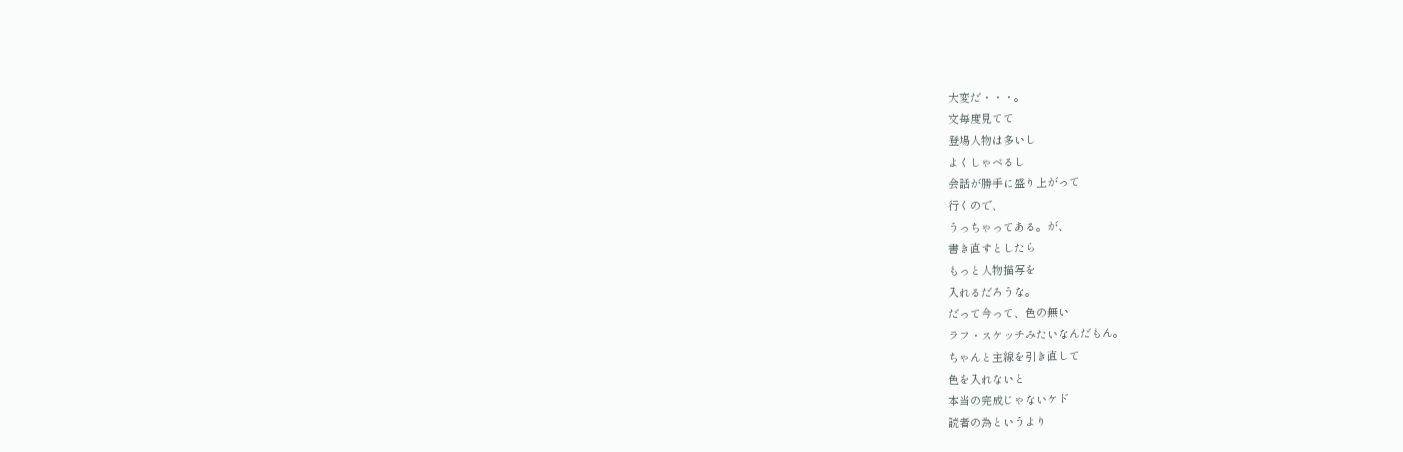大変だ・・・。
文毎度見てて
登場人物は多いし
よくしゃべるし
会話が勝手に盛り上がって
行くので、
うっちゃってある。が、
書き直すとしたら
もっと人物描写を
入れるだろうな。
だって今って、色の無い
ラフ・スケッチみたいなんだもん。
ちゃんと主線を引き直して
色を入れないと
本当の完成じゃないケド
読者の為というより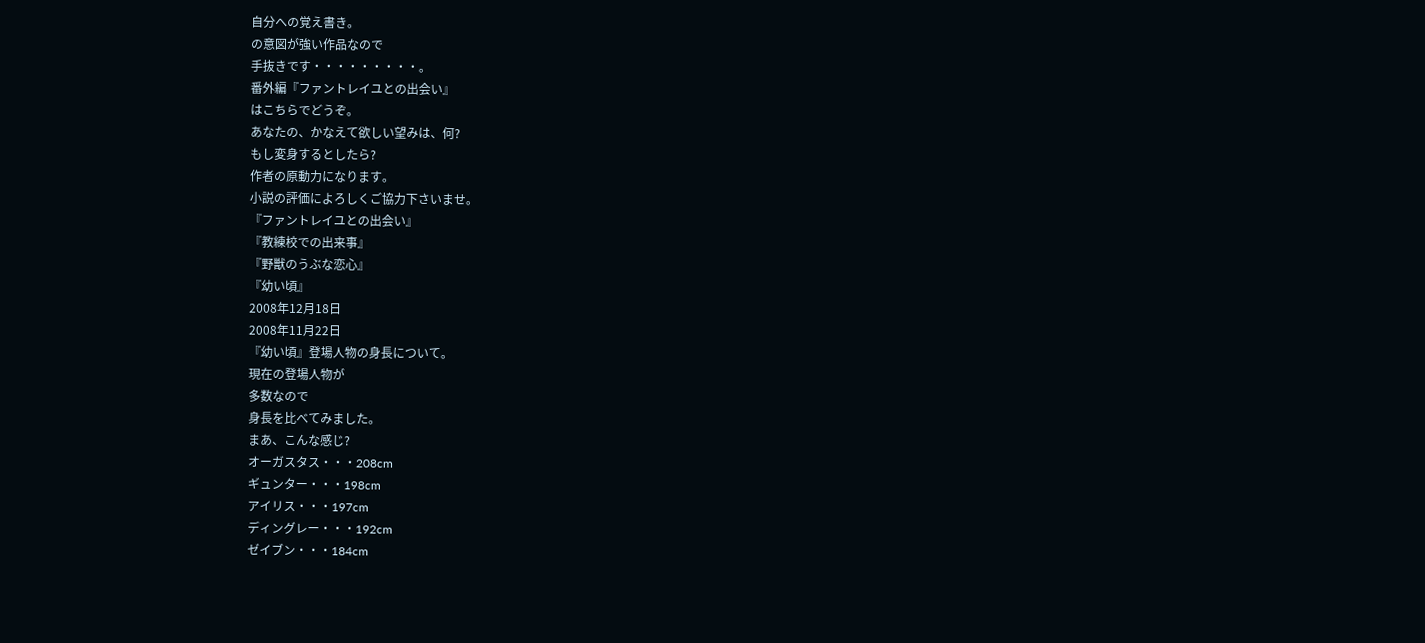自分への覚え書き。
の意図が強い作品なので
手抜きです・・・・・・・・・。
番外編『ファントレイユとの出会い』
はこちらでどうぞ。
あなたの、かなえて欲しい望みは、何?
もし変身するとしたら?
作者の原動力になります。
小説の評価によろしくご協力下さいませ。
『ファントレイユとの出会い』
『教練校での出来事』
『野獣のうぶな恋心』
『幼い頃』
2008年12月18日
2008年11月22日
『幼い頃』登場人物の身長について。
現在の登場人物が
多数なので
身長を比べてみました。
まあ、こんな感じ?
オーガスタス・・・208cm
ギュンター・・・198cm
アイリス・・・197cm
ディングレー・・・192cm
ゼイブン・・・184cm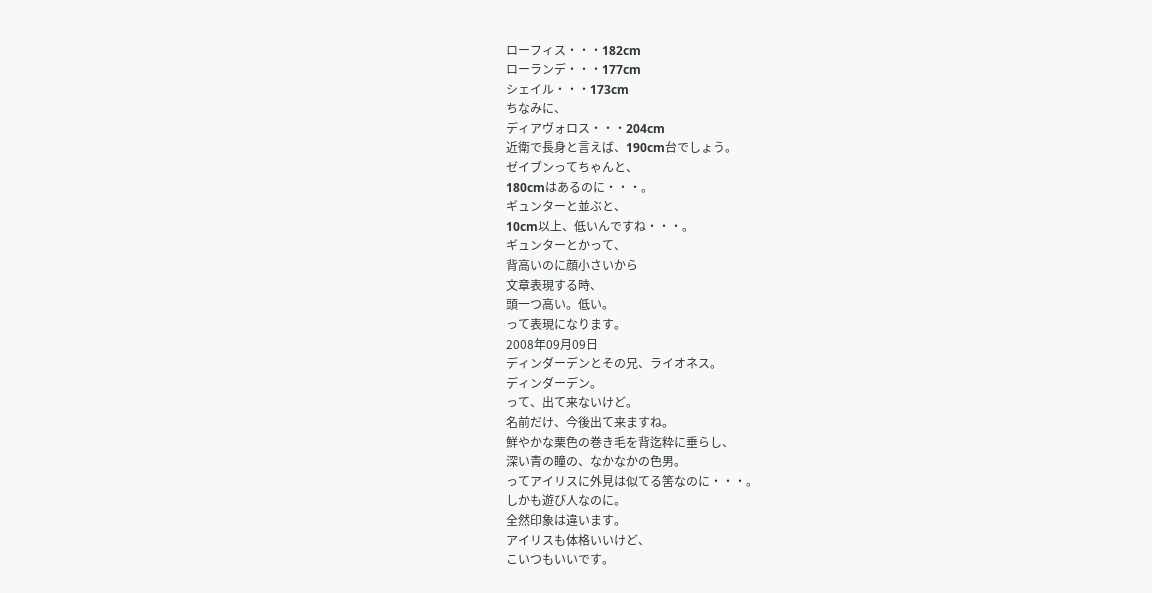ローフィス・・・182cm
ローランデ・・・177cm
シェイル・・・173cm
ちなみに、
ディアヴォロス・・・204cm
近衛で長身と言えば、190cm台でしょう。
ゼイブンってちゃんと、
180cmはあるのに・・・。
ギュンターと並ぶと、
10cm以上、低いんですね・・・。
ギュンターとかって、
背高いのに顔小さいから
文章表現する時、
頭一つ高い。低い。
って表現になります。
2008年09月09日
ディンダーデンとその兄、ライオネス。
ディンダーデン。
って、出て来ないけど。
名前だけ、今後出て来ますね。
鮮やかな栗色の巻き毛を背迄粋に垂らし、
深い青の瞳の、なかなかの色男。
ってアイリスに外見は似てる筈なのに・・・。
しかも遊び人なのに。
全然印象は違います。
アイリスも体格いいけど、
こいつもいいです。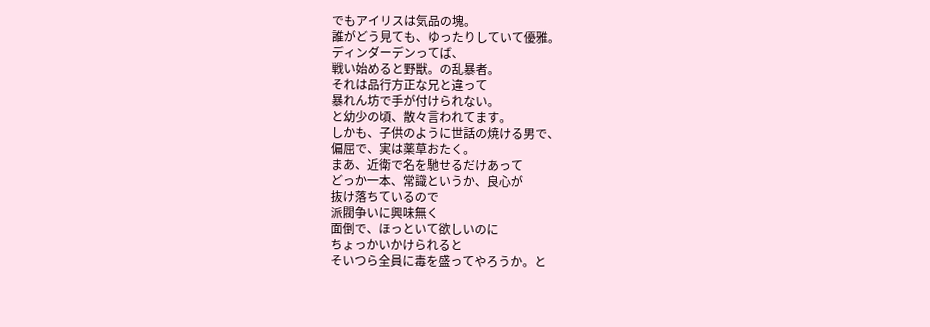でもアイリスは気品の塊。
誰がどう見ても、ゆったりしていて優雅。
ディンダーデンってば、
戦い始めると野獣。の乱暴者。
それは品行方正な兄と違って
暴れん坊で手が付けられない。
と幼少の頃、散々言われてます。
しかも、子供のように世話の焼ける男で、
偏屈で、実は薬草おたく。
まあ、近衛で名を馳せるだけあって
どっか一本、常識というか、良心が
抜け落ちているので
派閥争いに興味無く
面倒で、ほっといて欲しいのに
ちょっかいかけられると
そいつら全員に毒を盛ってやろうか。と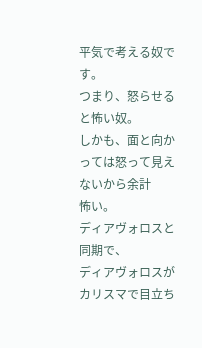平気で考える奴です。
つまり、怒らせると怖い奴。
しかも、面と向かっては怒って見えないから余計
怖い。
ディアヴォロスと同期で、
ディアヴォロスがカリスマで目立ち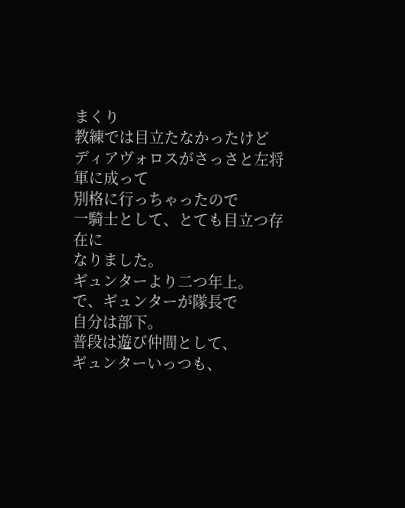まくり
教練では目立たなかったけど
ディアヴォロスがさっさと左将軍に成って
別格に行っちゃったので
一騎士として、とても目立つ存在に
なりました。
ギュンターより二つ年上。
で、ギュンターが隊長で
自分は部下。
普段は遊び仲間として、
ギュンターいっつも、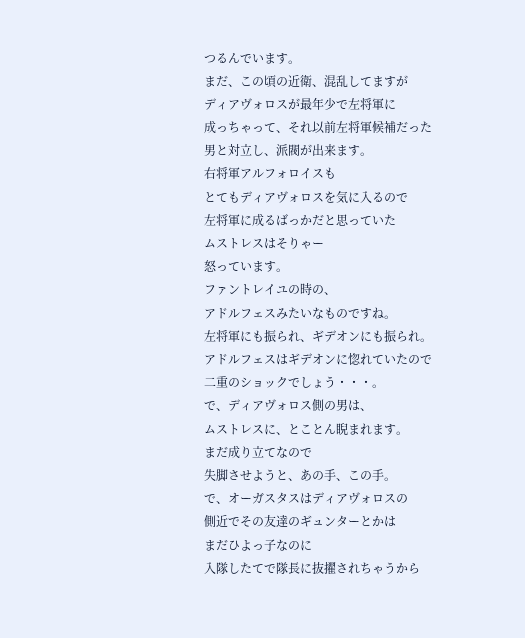つるんでいます。
まだ、この頃の近衛、混乱してますが
ディアヴォロスが最年少で左将軍に
成っちゃって、それ以前左将軍候補だった
男と対立し、派閥が出来ます。
右将軍アルフォロイスも
とてもディアヴォロスを気に入るので
左将軍に成るばっかだと思っていた
ムストレスはそりゃー
怒っています。
ファントレイユの時の、
アドルフェスみたいなものですね。
左将軍にも振られ、ギデオンにも振られ。
アドルフェスはギデオンに惚れていたので
二重のショックでしょう・・・。
で、ディアヴォロス側の男は、
ムストレスに、とことん睨まれます。
まだ成り立てなので
失脚させようと、あの手、この手。
で、オーガスタスはディアヴォロスの
側近でその友達のギュンターとかは
まだひよっ子なのに
入隊したてで隊長に抜擢されちゃうから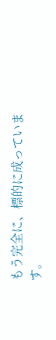もう完全に、標的に成っています。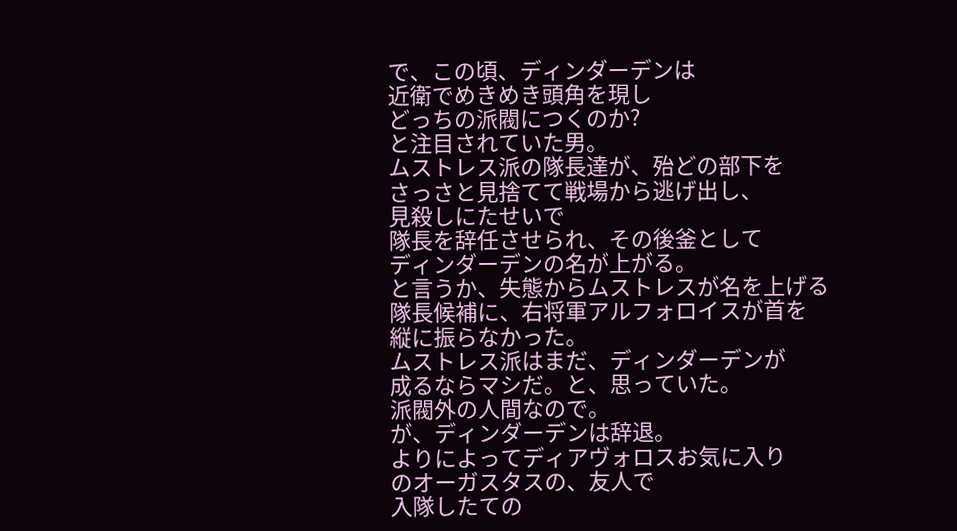で、この頃、ディンダーデンは
近衛でめきめき頭角を現し
どっちの派閥につくのか?
と注目されていた男。
ムストレス派の隊長達が、殆どの部下を
さっさと見捨てて戦場から逃げ出し、
見殺しにたせいで
隊長を辞任させられ、その後釜として
ディンダーデンの名が上がる。
と言うか、失態からムストレスが名を上げる
隊長候補に、右将軍アルフォロイスが首を
縦に振らなかった。
ムストレス派はまだ、ディンダーデンが
成るならマシだ。と、思っていた。
派閥外の人間なので。
が、ディンダーデンは辞退。
よりによってディアヴォロスお気に入り
のオーガスタスの、友人で
入隊したての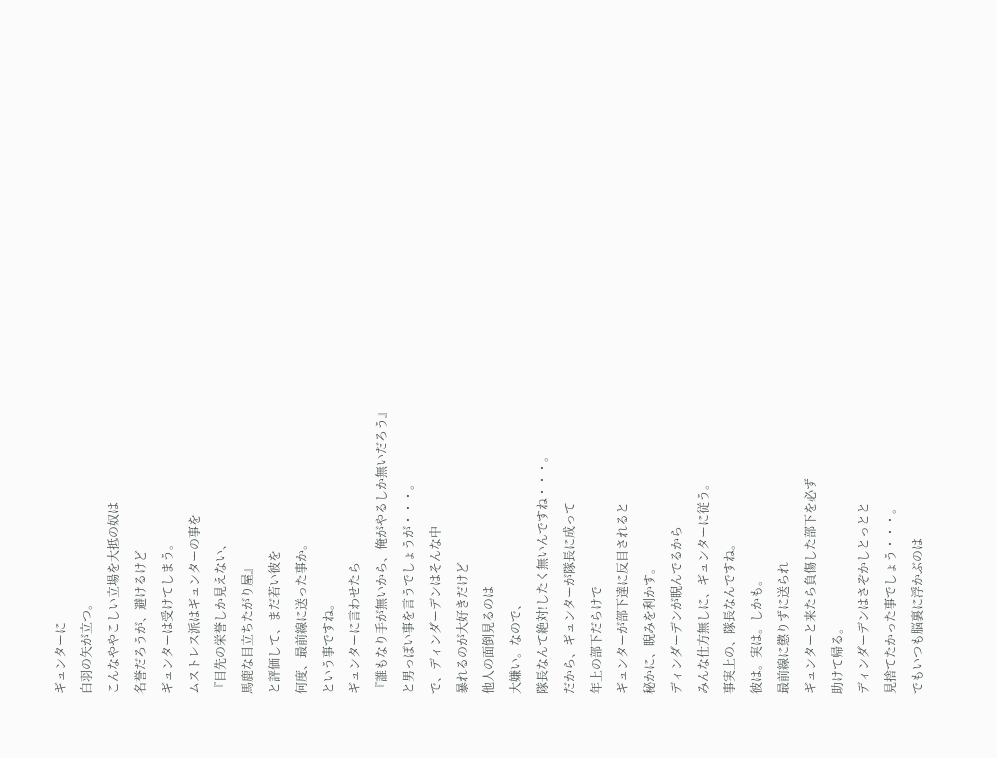ギュンターに
白羽の矢が立つ。
こんなややこしい立場を大抵の奴は
名誉だろうが、避けるけど
ギュンターは受けてしまう。
ムストレス派はギュンターの事を
『目先の栄誉しか見えない、
馬鹿な目立ちたがり屋』
と評価して、まだ若い彼を
何度、最前線に送った事か。
という事ですね。
ギュンターに言わせたら
『誰もなり手が無いから、俺がやるしか無いだろう』
と男っぽい事を言うでしょうが・・・。
で、ディンダーデンはそんな中
暴れるのが大好きだけど
他人の面倒見るのは
大嫌い。なので、
隊長なんて絶対!したく無いんですね・・・。
だから、ギュンターが隊長に成って
年上の部下だらけで
ギュンターが部下達に反目されると
秘かに、睨みを利かす。
ディンダーデンが睨んでるから
みんな仕方無しに、ギュンターに従う。
事実上の、隊長なんですね。
彼は。実は。しかも。
最前線に懲りずに送られ
ギュンターと来たら負傷した部下を必ず
助けて帰る。
ディンダーデンはさぞかしとっとと
見捨てたかった事でしょう・・・。
でもいつも脳裏に浮かぶのは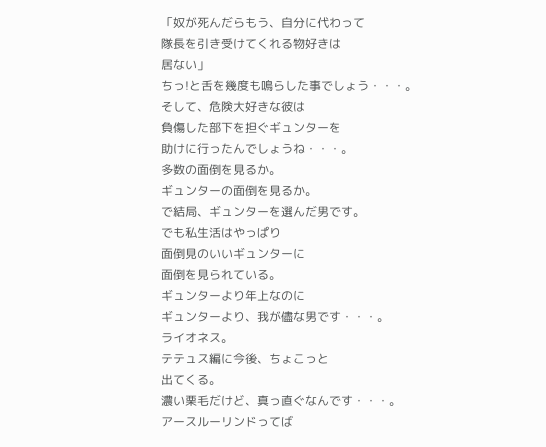「奴が死んだらもう、自分に代わって
隊長を引き受けてくれる物好きは
居ない」
ちっ!と舌を幾度も鳴らした事でしょう・・・。
そして、危険大好きな彼は
負傷した部下を担ぐギュンターを
助けに行ったんでしょうね・・・。
多数の面倒を見るか。
ギュンターの面倒を見るか。
で結局、ギュンターを選んだ男です。
でも私生活はやっぱり
面倒見のいいギュンターに
面倒を見られている。
ギュンターより年上なのに
ギュンターより、我が儘な男です・・・。
ライオネス。
テテュス編に今後、ちょこっと
出てくる。
濃い栗毛だけど、真っ直ぐなんです・・・。
アースルーリンドってば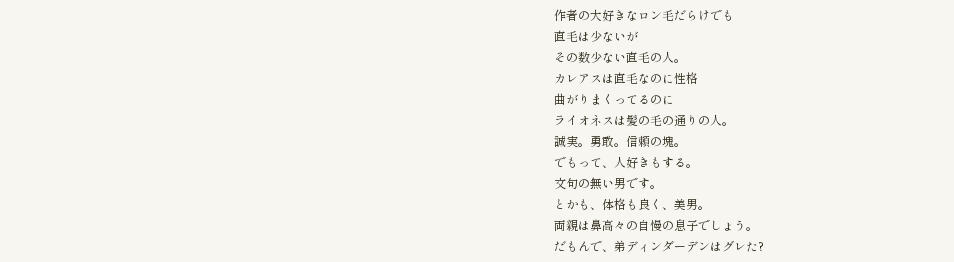作者の大好きなロン毛だらけでも
直毛は少ないが
その数少ない直毛の人。
カレアスは直毛なのに性格
曲がりまくってるのに
ライオネスは髪の毛の通りの人。
誠実。勇敢。信頼の塊。
でもって、人好きもする。
文句の無い男です。
とかも、体格も良く、美男。
両親は鼻高々の自慢の息子でしょう。
だもんで、弟ディンダーデンはグレた?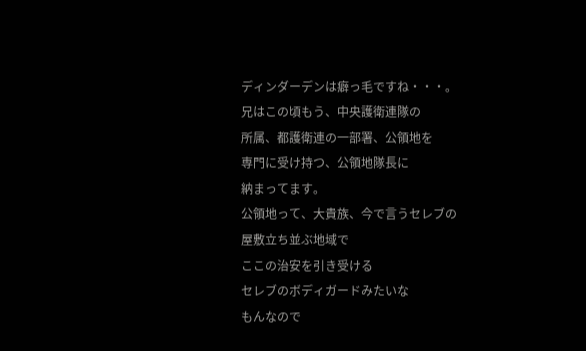ディンダーデンは癖っ毛ですね・・・。
兄はこの頃もう、中央護衛連隊の
所属、都護衛連の一部署、公領地を
専門に受け持つ、公領地隊長に
納まってます。
公領地って、大貴族、今で言うセレブの
屋敷立ち並ぶ地域で
ここの治安を引き受ける
セレブのボディガードみたいな
もんなので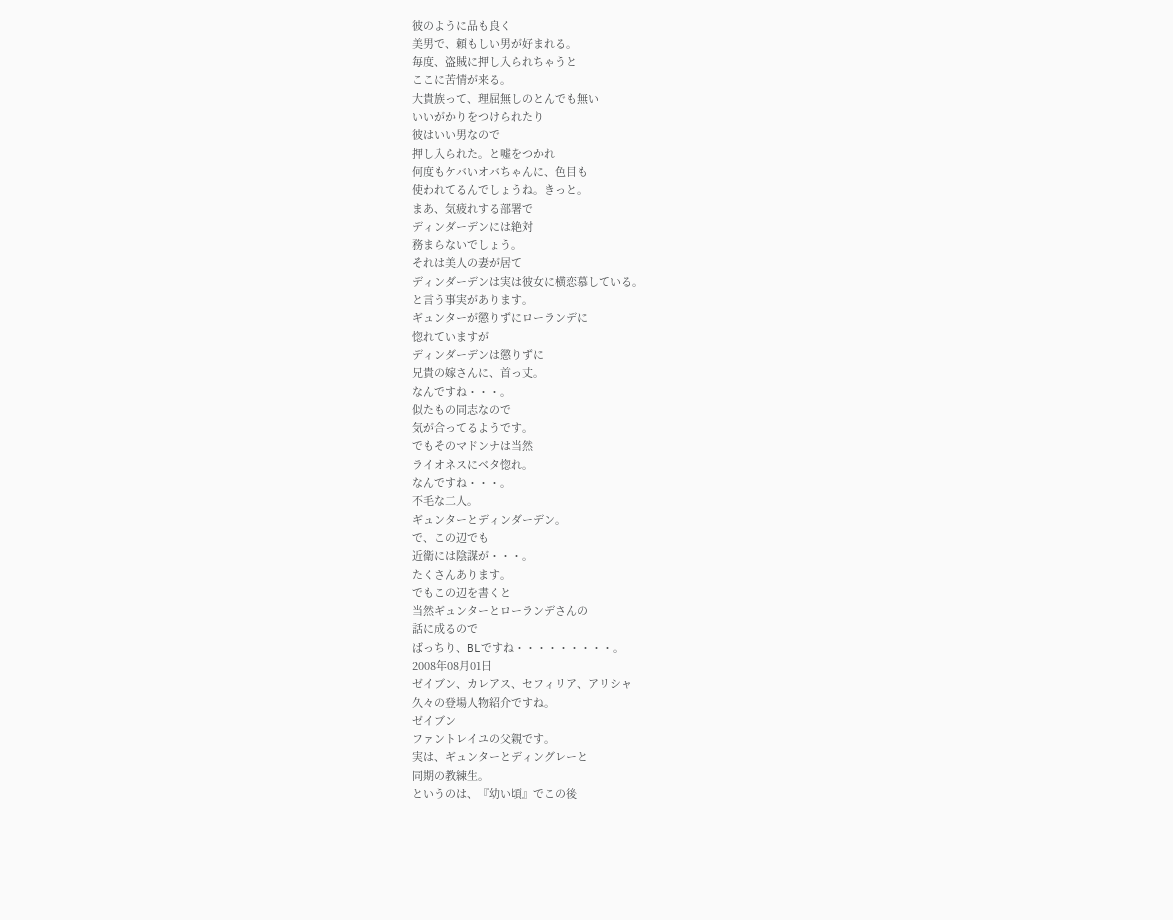彼のように品も良く
美男で、頼もしい男が好まれる。
毎度、盗賊に押し入られちゃうと
ここに苦情が来る。
大貴族って、理屈無しのとんでも無い
いいがかりをつけられたり
彼はいい男なので
押し入られた。と嘘をつかれ
何度もケバいオバちゃんに、色目も
使われてるんでしょうね。きっと。
まあ、気疲れする部署で
ディンダーデンには絶対
務まらないでしょう。
それは美人の妻が居て
ディンダーデンは実は彼女に横恋慕している。
と言う事実があります。
ギュンターが懲りずにローランデに
惚れていますが
ディンダーデンは懲りずに
兄貴の嫁さんに、首っ丈。
なんですね・・・。
似たもの同志なので
気が合ってるようです。
でもそのマドンナは当然
ライオネスにベタ惚れ。
なんですね・・・。
不毛な二人。
ギュンターとディンダーデン。
で、この辺でも
近衛には陰謀が・・・。
たくさんあります。
でもこの辺を書くと
当然ギュンターとローランデさんの
話に成るので
ばっちり、BLですね・・・・・・・・・。
2008年08月01日
ゼイブン、カレアス、セフィリア、アリシャ
久々の登場人物紹介ですね。
ゼイブン
ファントレイユの父親です。
実は、ギュンターとディングレーと
同期の教練生。
というのは、『幼い頃』でこの後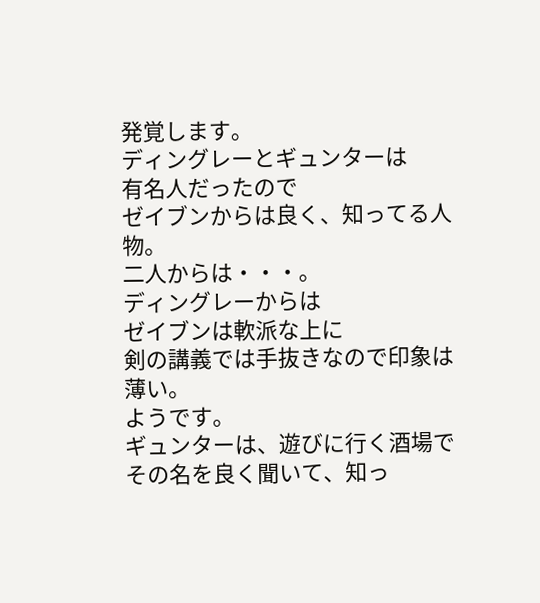発覚します。
ディングレーとギュンターは
有名人だったので
ゼイブンからは良く、知ってる人物。
二人からは・・・。
ディングレーからは
ゼイブンは軟派な上に
剣の講義では手抜きなので印象は薄い。
ようです。
ギュンターは、遊びに行く酒場で
その名を良く聞いて、知っ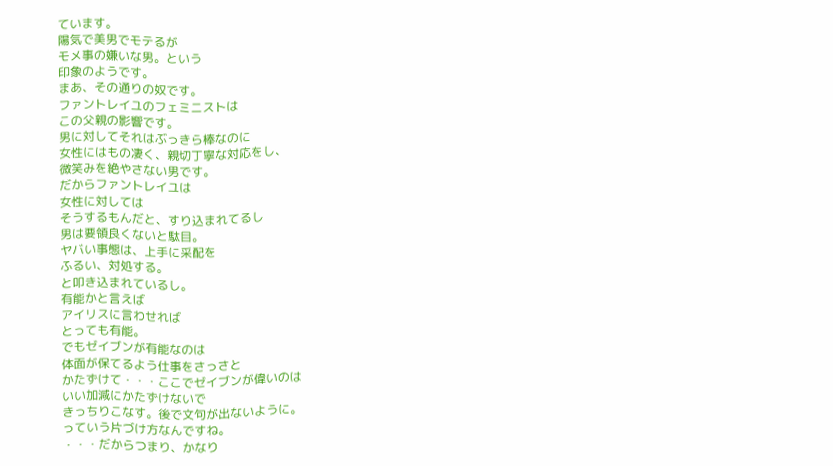ています。
陽気で美男でモテるが
モメ事の嫌いな男。という
印象のようです。
まあ、その通りの奴です。
ファントレイユのフェミニストは
この父親の影響です。
男に対してそれはぶっきら棒なのに
女性にはもの凄く、親切丁寧な対応をし、
微笑みを絶やさない男です。
だからファントレイユは
女性に対しては
そうするもんだと、すり込まれてるし
男は要領良くないと駄目。
ヤバい事態は、上手に采配を
ふるい、対処する。
と叩き込まれているし。
有能かと言えば
アイリスに言わせれば
とっても有能。
でもゼイブンが有能なのは
体面が保てるよう仕事をさっさと
かたずけて・・・ここでゼイブンが偉いのは
いい加減にかたずけないで
きっちりこなす。後で文句が出ないように。
っていう片づけ方なんですね。
・・・だからつまり、かなり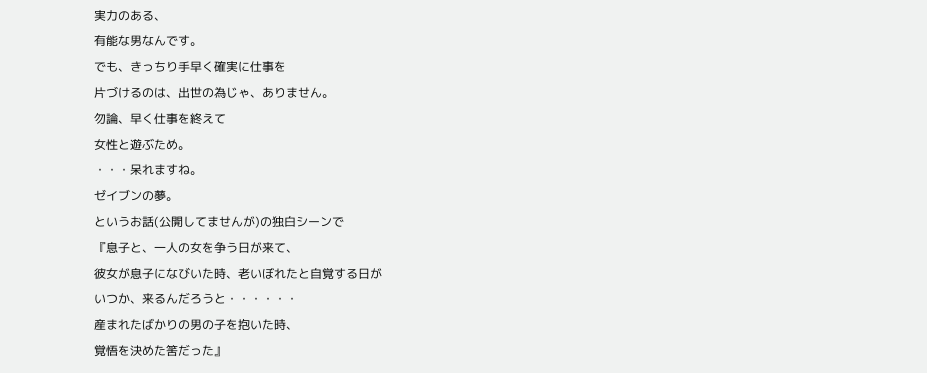実力のある、
有能な男なんです。
でも、きっちり手早く確実に仕事を
片づけるのは、出世の為じゃ、ありません。
勿論、早く仕事を終えて
女性と遊ぶため。
・・・呆れますね。
ゼイブンの夢。
というお話(公開してませんが)の独白シーンで
『息子と、一人の女を争う日が来て、
彼女が息子になびいた時、老いぼれたと自覚する日が
いつか、来るんだろうと・・・・・・
産まれたばかりの男の子を抱いた時、
覚悟を決めた筈だった』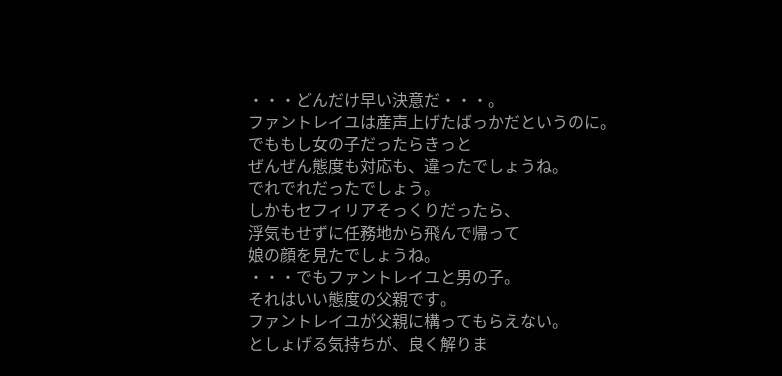・・・どんだけ早い決意だ・・・。
ファントレイユは産声上げたばっかだというのに。
でももし女の子だったらきっと
ぜんぜん態度も対応も、違ったでしょうね。
でれでれだったでしょう。
しかもセフィリアそっくりだったら、
浮気もせずに任務地から飛んで帰って
娘の顔を見たでしょうね。
・・・でもファントレイユと男の子。
それはいい態度の父親です。
ファントレイユが父親に構ってもらえない。
としょげる気持ちが、良く解りま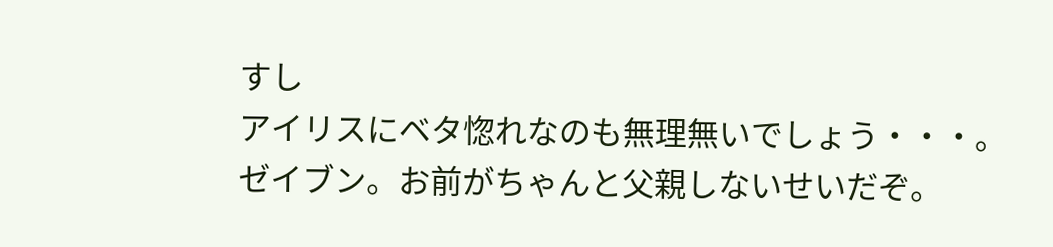すし
アイリスにベタ惚れなのも無理無いでしょう・・・。
ゼイブン。お前がちゃんと父親しないせいだぞ。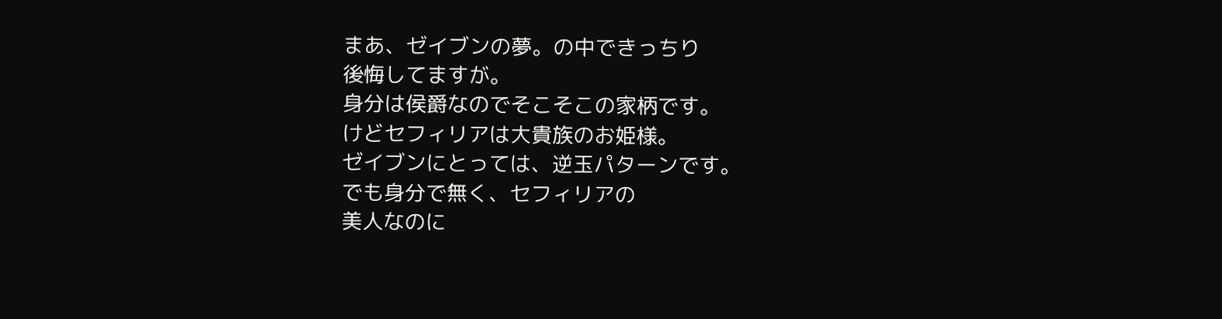まあ、ゼイブンの夢。の中できっちり
後悔してますが。
身分は侯爵なのでそこそこの家柄です。
けどセフィリアは大貴族のお姫様。
ゼイブンにとっては、逆玉パターンです。
でも身分で無く、セフィリアの
美人なのに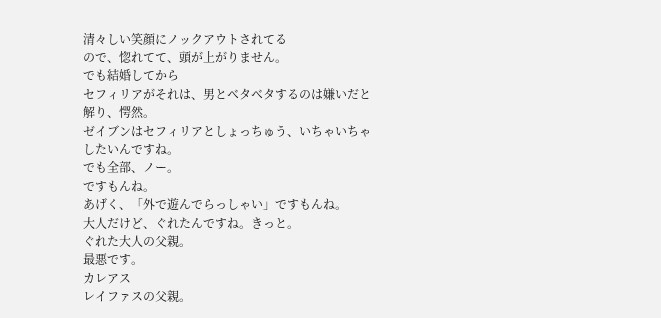清々しい笑顔にノックアウトされてる
ので、惚れてて、頭が上がりません。
でも結婚してから
セフィリアがそれは、男とベタベタするのは嫌いだと
解り、愕然。
ゼイブンはセフィリアとしょっちゅう、いちゃいちゃ
したいんですね。
でも全部、ノー。
ですもんね。
あげく、「外で遊んでらっしゃい」ですもんね。
大人だけど、ぐれたんですね。きっと。
ぐれた大人の父親。
最悪です。
カレアス
レイファスの父親。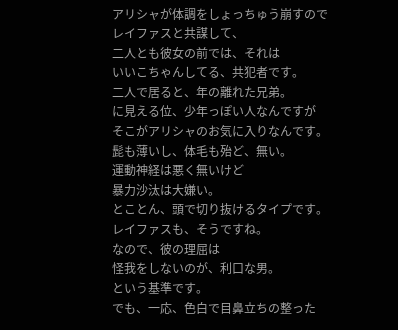アリシャが体調をしょっちゅう崩すので
レイファスと共謀して、
二人とも彼女の前では、それは
いいこちゃんしてる、共犯者です。
二人で居ると、年の離れた兄弟。
に見える位、少年っぽい人なんですが
そこがアリシャのお気に入りなんです。
髭も薄いし、体毛も殆ど、無い。
運動神経は悪く無いけど
暴力沙汰は大嫌い。
とことん、頭で切り抜けるタイプです。
レイファスも、そうですね。
なので、彼の理屈は
怪我をしないのが、利口な男。
という基準です。
でも、一応、色白で目鼻立ちの整った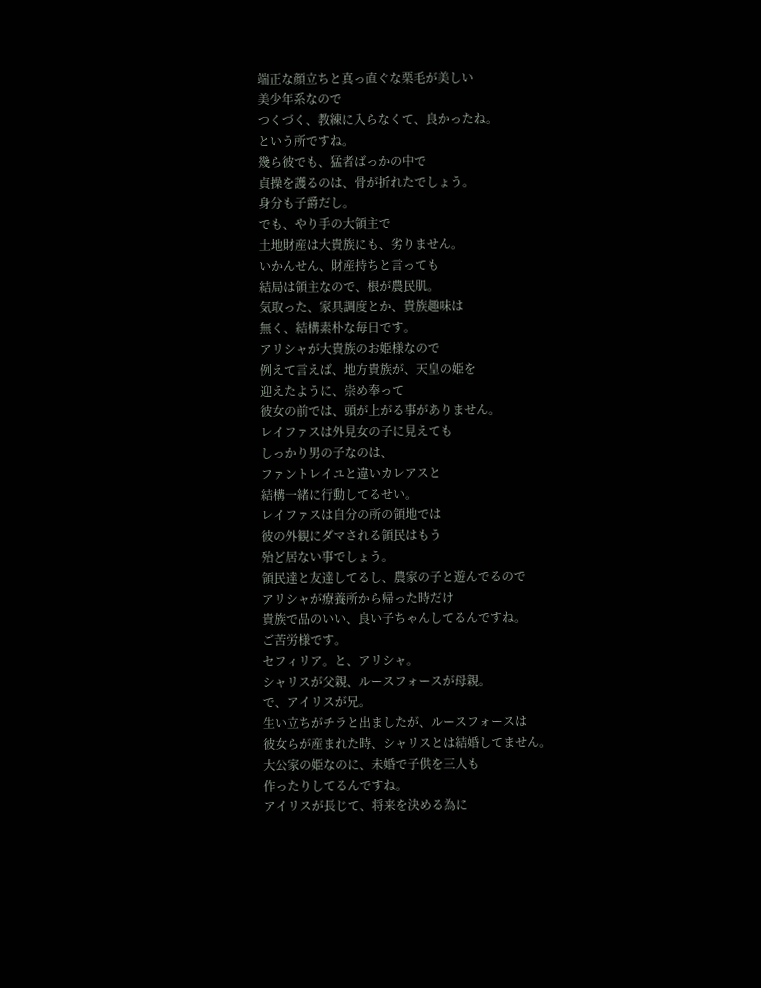端正な顔立ちと真っ直ぐな栗毛が美しい
美少年系なので
つくづく、教練に入らなくて、良かったね。
という所ですね。
幾ら彼でも、猛者ばっかの中で
貞操を護るのは、骨が折れたでしょう。
身分も子爵だし。
でも、やり手の大領主で
土地財産は大貴族にも、劣りません。
いかんせん、財産持ちと言っても
結局は領主なので、根が農民肌。
気取った、家具調度とか、貴族趣味は
無く、結構素朴な毎日です。
アリシャが大貴族のお姫様なので
例えて言えば、地方貴族が、天皇の姫を
迎えたように、崇め奉って
彼女の前では、頭が上がる事がありません。
レイファスは外見女の子に見えても
しっかり男の子なのは、
ファントレイユと違いカレアスと
結構一緒に行動してるせい。
レイファスは自分の所の領地では
彼の外観にダマされる領民はもう
殆ど居ない事でしょう。
領民達と友達してるし、農家の子と遊んでるので
アリシャが療養所から帰った時だけ
貴族で品のいい、良い子ちゃんしてるんですね。
ご苦労様です。
セフィリア。と、アリシャ。
シャリスが父親、ルースフォースが母親。
で、アイリスが兄。
生い立ちがチラと出ましたが、ルースフォースは
彼女らが産まれた時、シャリスとは結婚してません。
大公家の姫なのに、未婚で子供を三人も
作ったりしてるんですね。
アイリスが長じて、将来を決める為に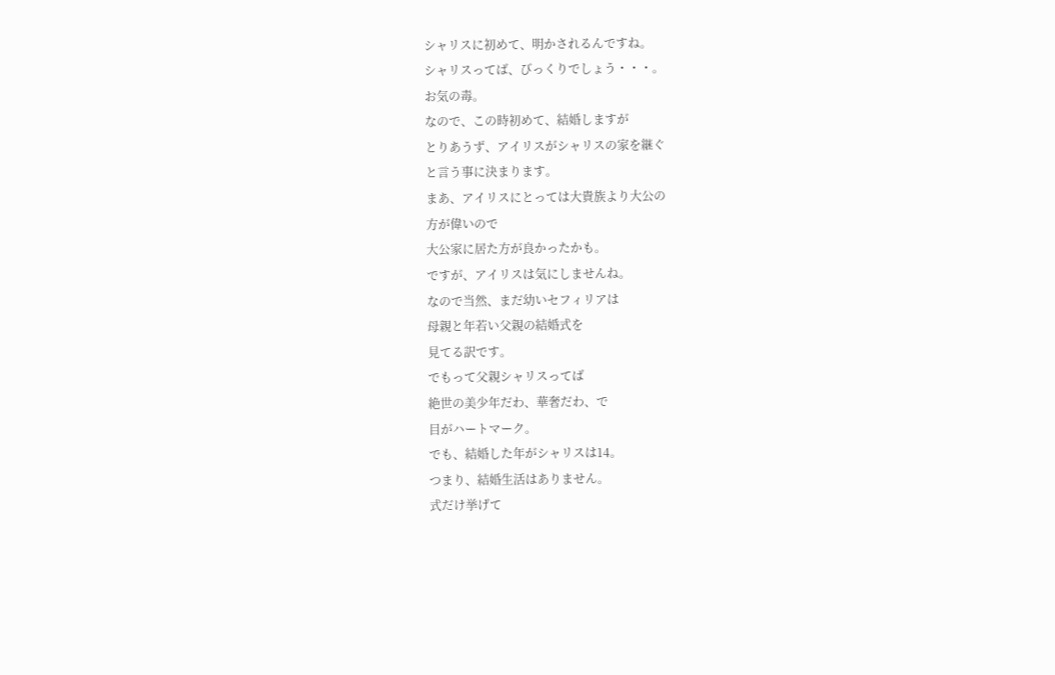シャリスに初めて、明かされるんですね。
シャリスってば、びっくりでしょう・・・。
お気の毒。
なので、この時初めて、結婚しますが
とりあうず、アイリスがシャリスの家を継ぐ
と言う事に決まります。
まあ、アイリスにとっては大貴族より大公の
方が偉いので
大公家に居た方が良かったかも。
ですが、アイリスは気にしませんね。
なので当然、まだ幼いセフィリアは
母親と年若い父親の結婚式を
見てる訳です。
でもって父親シャリスってば
絶世の美少年だわ、華奢だわ、で
目がハートマーク。
でも、結婚した年がシャリスは14。
つまり、結婚生活はありません。
式だけ挙げて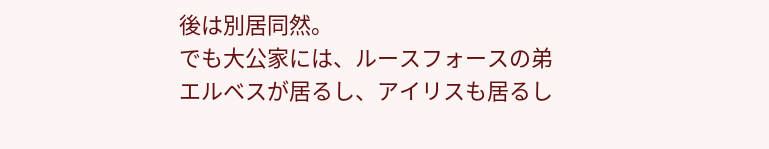後は別居同然。
でも大公家には、ルースフォースの弟
エルベスが居るし、アイリスも居るし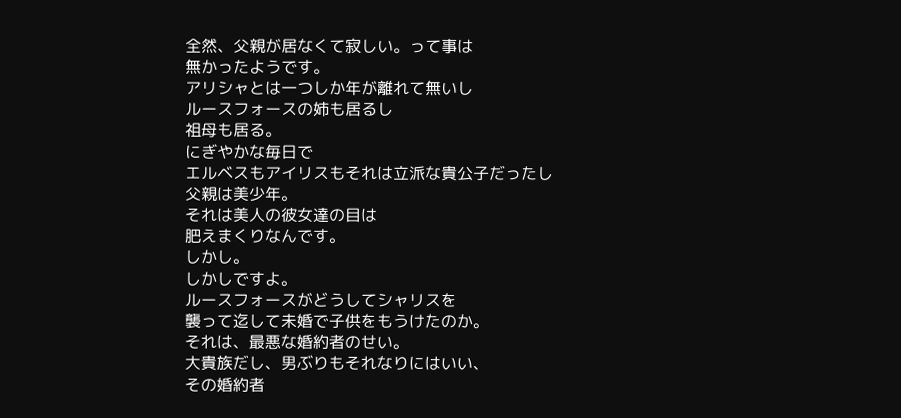全然、父親が居なくて寂しい。って事は
無かったようです。
アリシャとは一つしか年が離れて無いし
ルースフォースの姉も居るし
祖母も居る。
にぎやかな毎日で
エルベスもアイリスもそれは立派な貴公子だったし
父親は美少年。
それは美人の彼女達の目は
肥えまくりなんです。
しかし。
しかしですよ。
ルースフォースがどうしてシャリスを
襲って迄して未婚で子供をもうけたのか。
それは、最悪な婚約者のせい。
大貴族だし、男ぶりもそれなりにはいい、
その婚約者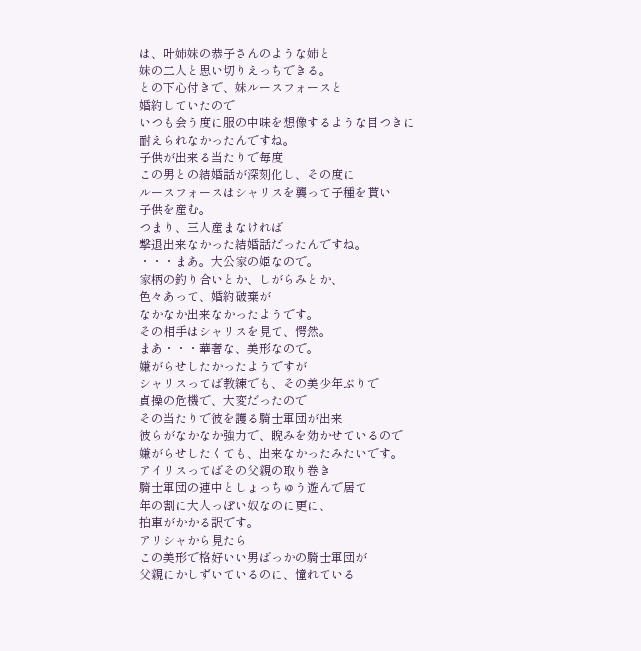は、叶姉妹の恭子さんのような姉と
妹の二人と思い切りえっちできる。
との下心付きで、妹ルースフォースと
婚約していたので
いつも会う度に服の中味を想像するような目つきに
耐えられなかったんですね。
子供が出来る当たりで毎度
この男との結婚話が深刻化し、その度に
ルースフォースはシャリスを襲って子種を貰い
子供を産む。
つまり、三人産まなければ
撃退出来なかった結婚話だったんですね。
・・・まあ。大公家の姫なので。
家柄の釣り合いとか、しがらみとか、
色々あって、婚約破棄が
なかなか出来なかったようです。
その相手はシャリスを見て、愕然。
まあ・・・華奢な、美形なので。
嫌がらせしたかったようですが
シャリスってば教練でも、その美少年ぶりで
貞操の危機で、大変だったので
その当たりで彼を護る騎士軍団が出来
彼らがなかなか強力で、睨みを効かせているので
嫌がらせしたくても、出来なかったみたいです。
アイリスってばその父親の取り巻き
騎士軍団の連中としょっちゅう遊んで居て
年の割に大人っぽい奴なのに更に、
拍車がかかる訳です。
アリシャから見たら
この美形で格好いい男ばっかの騎士軍団が
父親にかしずいているのに、憧れている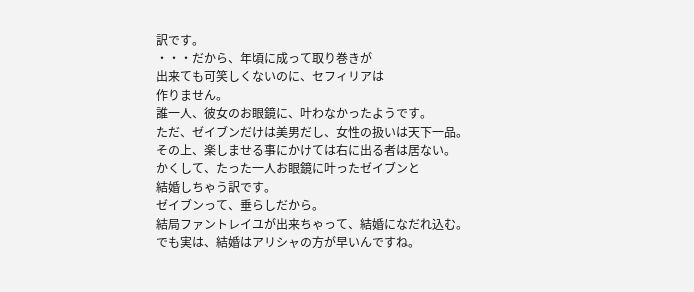訳です。
・・・だから、年頃に成って取り巻きが
出来ても可笑しくないのに、セフィリアは
作りません。
誰一人、彼女のお眼鏡に、叶わなかったようです。
ただ、ゼイブンだけは美男だし、女性の扱いは天下一品。
その上、楽しませる事にかけては右に出る者は居ない。
かくして、たった一人お眼鏡に叶ったゼイブンと
結婚しちゃう訳です。
ゼイブンって、垂らしだから。
結局ファントレイユが出来ちゃって、結婚になだれ込む。
でも実は、結婚はアリシャの方が早いんですね。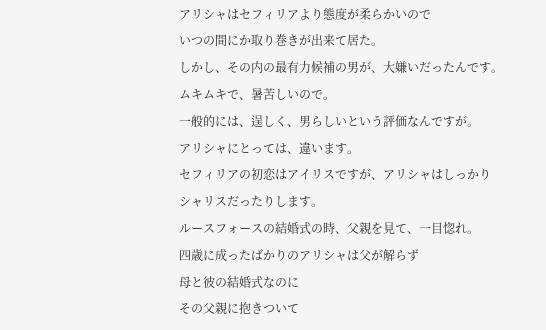アリシャはセフィリアより態度が柔らかいので
いつの間にか取り巻きが出来て居た。
しかし、その内の最有力候補の男が、大嫌いだったんです。
ムキムキで、暑苦しいので。
一般的には、逞しく、男らしいという評価なんですが。
アリシャにとっては、違います。
セフィリアの初恋はアイリスですが、アリシャはしっかり
シャリスだったりします。
ルースフォースの結婚式の時、父親を見て、一目惚れ。
四歳に成ったばかりのアリシャは父が解らず
母と彼の結婚式なのに
その父親に抱きついて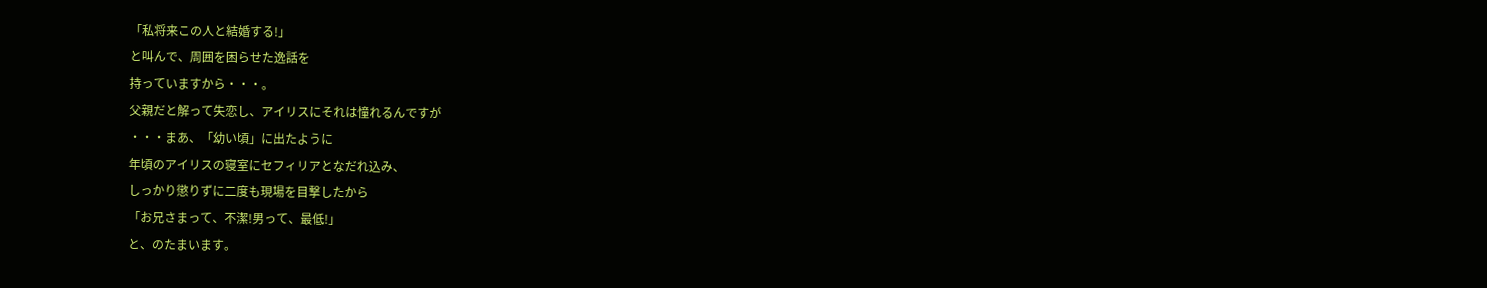「私将来この人と結婚する!」
と叫んで、周囲を困らせた逸話を
持っていますから・・・。
父親だと解って失恋し、アイリスにそれは憧れるんですが
・・・まあ、「幼い頃」に出たように
年頃のアイリスの寝室にセフィリアとなだれ込み、
しっかり懲りずに二度も現場を目撃したから
「お兄さまって、不潔!男って、最低!」
と、のたまいます。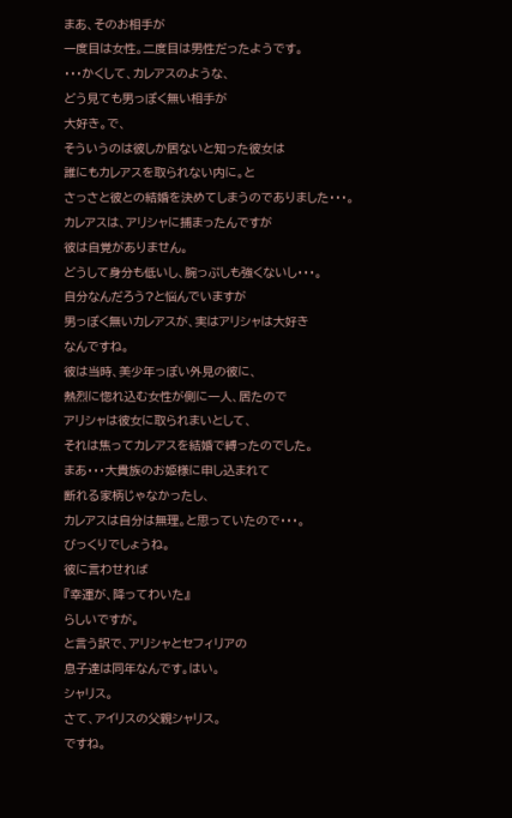まあ、そのお相手が
一度目は女性。二度目は男性だったようです。
・・・かくして、カレアスのような、
どう見ても男っぽく無い相手が
大好き。で、
そういうのは彼しか居ないと知った彼女は
誰にもカレアスを取られない内に。と
さっさと彼との結婚を決めてしまうのでありました・・・。
カレアスは、アリシャに捕まったんですが
彼は自覚がありません。
どうして身分も低いし、腕っぷしも強くないし・・・。
自分なんだろう?と悩んでいますが
男っぽく無いカレアスが、実はアリシャは大好き
なんですね。
彼は当時、美少年っぽい外見の彼に、
熱烈に惚れ込む女性が側に一人、居たので
アリシャは彼女に取られまいとして、
それは焦ってカレアスを結婚で縛ったのでした。
まあ・・・大貴族のお姫様に申し込まれて
断れる家柄じゃなかったし、
カレアスは自分は無理。と思っていたので・・・。
びっくりでしょうね。
彼に言わせれば
『幸運が、降ってわいた』
らしいですが。
と言う訳で、アリシャとセフィリアの
息子達は同年なんです。はい。
シャリス。
さて、アイリスの父親シャリス。
ですね。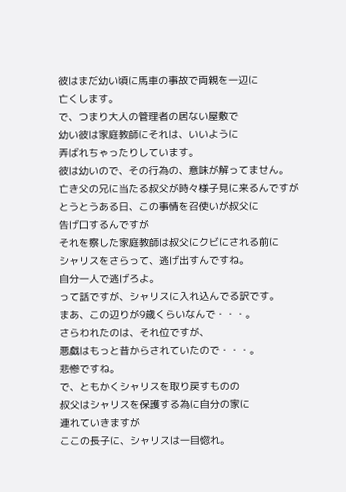彼はまだ幼い頃に馬車の事故で両親を一辺に
亡くします。
で、つまり大人の管理者の居ない屋敷で
幼い彼は家庭教師にそれは、いいように
弄ばれちゃったりしています。
彼は幼いので、その行為の、意味が解ってません。
亡き父の兄に当たる叔父が時々様子見に来るんですが
とうとうある日、この事情を召使いが叔父に
告げ口するんですが
それを察した家庭教師は叔父にクビにされる前に
シャリスをさらって、逃げ出すんですね。
自分一人で逃げろよ。
って話ですが、シャリスに入れ込んでる訳です。
まあ、この辺りが9歳くらいなんで・・・。
さらわれたのは、それ位ですが、
悪戯はもっと昔からされていたので・・・。
悲惨ですね。
で、ともかくシャリスを取り戻すものの
叔父はシャリスを保護する為に自分の家に
連れていきますが
ここの長子に、シャリスは一目惚れ。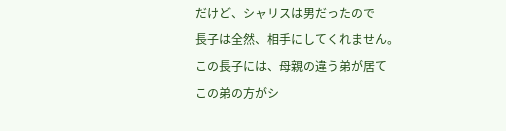だけど、シャリスは男だったので
長子は全然、相手にしてくれません。
この長子には、母親の違う弟が居て
この弟の方がシ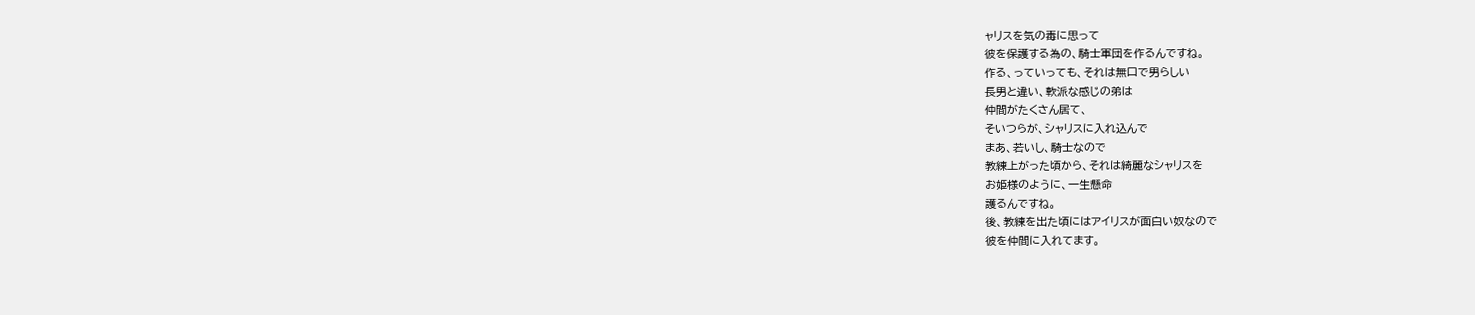ャリスを気の毒に思って
彼を保護する為の、騎士軍団を作るんですね。
作る、っていっても、それは無口で男らしい
長男と違い、軟派な感じの弟は
仲間がたくさん居て、
そいつらが、シャリスに入れ込んで
まあ、若いし、騎士なので
教練上がった頃から、それは綺麗なシャリスを
お姫様のように、一生懸命
護るんですね。
後、教練を出た頃にはアイリスが面白い奴なので
彼を仲間に入れてます。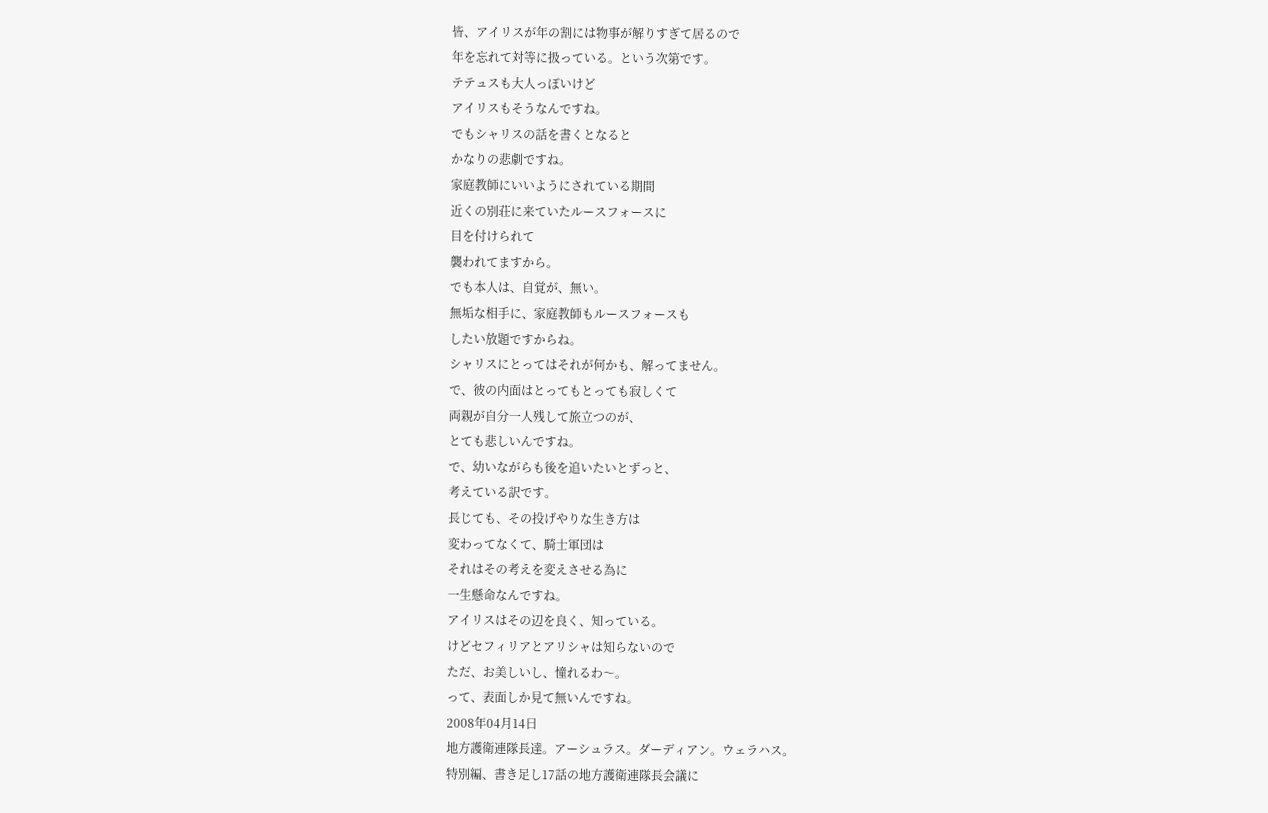皆、アイリスが年の割には物事が解りすぎて居るので
年を忘れて対等に扱っている。という次第です。
テテュスも大人っぽいけど
アイリスもそうなんですね。
でもシャリスの話を書くとなると
かなりの悲劇ですね。
家庭教師にいいようにされている期間
近くの別荘に来ていたルースフォースに
目を付けられて
襲われてますから。
でも本人は、自覚が、無い。
無垢な相手に、家庭教師もルースフォースも
したい放題ですからね。
シャリスにとってはそれが何かも、解ってません。
で、彼の内面はとってもとっても寂しくて
両親が自分一人残して旅立つのが、
とても悲しいんですね。
で、幼いながらも後を追いたいとずっと、
考えている訳です。
長じても、その投げやりな生き方は
変わってなくて、騎士軍団は
それはその考えを変えさせる為に
一生懸命なんですね。
アイリスはその辺を良く、知っている。
けどセフィリアとアリシャは知らないので
ただ、お美しいし、憧れるわ〜。
って、表面しか見て無いんですね。
2008年04月14日
地方護衛連隊長達。アーシュラス。ダーディアン。ウェラハス。
特別編、書き足し17話の地方護衛連隊長会議に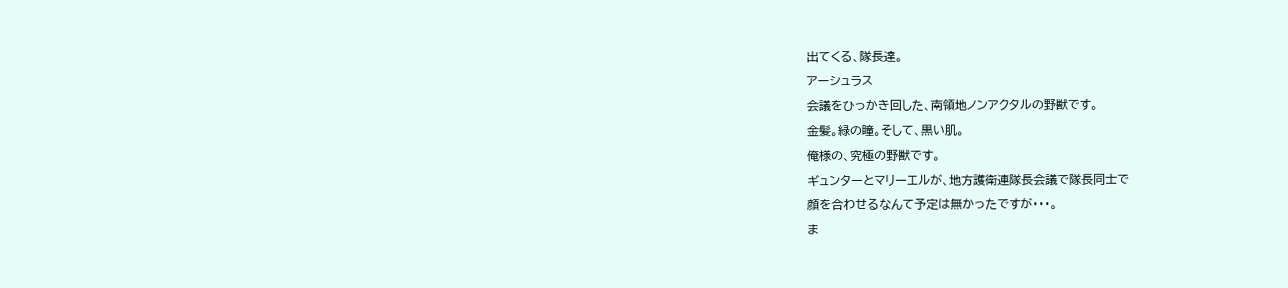出てくる、隊長達。
アーシュラス
会議をひっかき回した、南領地ノンアクタルの野獣です。
金髪。緑の瞳。そして、黒い肌。
俺様の、究極の野獣です。
ギュンターとマリーエルが、地方護衛連隊長会議で隊長同士で
顔を合わせるなんて予定は無かったですが・・・。
ま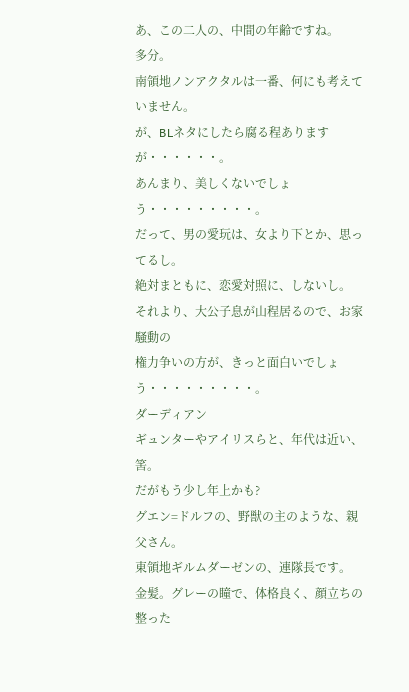あ、この二人の、中間の年齢ですね。
多分。
南領地ノンアクタルは一番、何にも考えていません。
が、BLネタにしたら腐る程ありますが・・・・・・。
あんまり、美しくないでしょう・・・・・・・・・。
だって、男の愛玩は、女より下とか、思ってるし。
絶対まともに、恋愛対照に、しないし。
それより、大公子息が山程居るので、お家騒動の
権力争いの方が、きっと面白いでしょう・・・・・・・・・。
ダーディアン
ギュンターやアイリスらと、年代は近い、筈。
だがもう少し年上かも?
グエン=ドルフの、野獣の主のような、親父さん。
東領地ギルムダーゼンの、連隊長です。
金髪。グレーの瞳で、体格良く、顔立ちの整った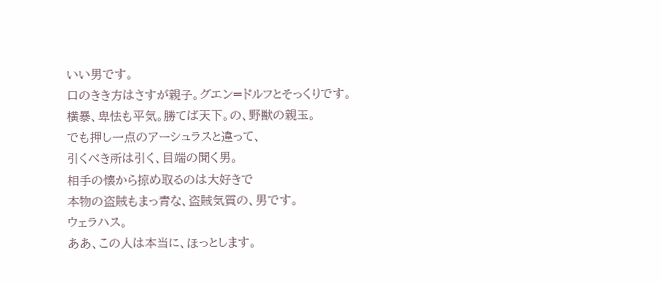いい男です。
口のきき方はさすが親子。グエン=ドルフとそっくりです。
横暴、卑怯も平気。勝てば天下。の、野獣の親玉。
でも押し一点のアーシュラスと違って、
引くべき所は引く、目端の聞く男。
相手の懐から掠め取るのは大好きで
本物の盗賊もまっ青な、盗賊気質の、男です。
ウェラハス。
ああ、この人は本当に、ほっとします。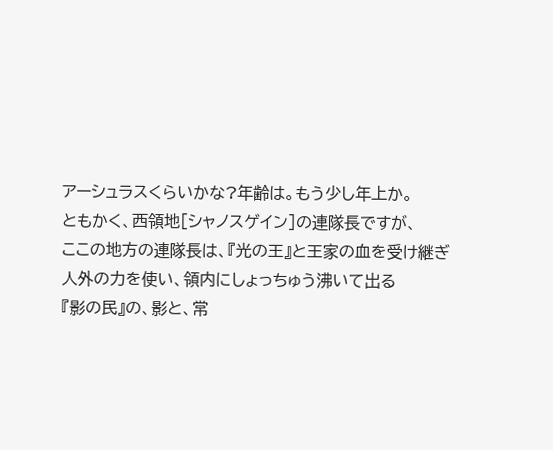アーシュラスくらいかな?年齢は。もう少し年上か。
ともかく、西領地[シャノスゲイン]の連隊長ですが、
ここの地方の連隊長は、『光の王』と王家の血を受け継ぎ
人外の力を使い、領内にしょっちゅう沸いて出る
『影の民』の、影と、常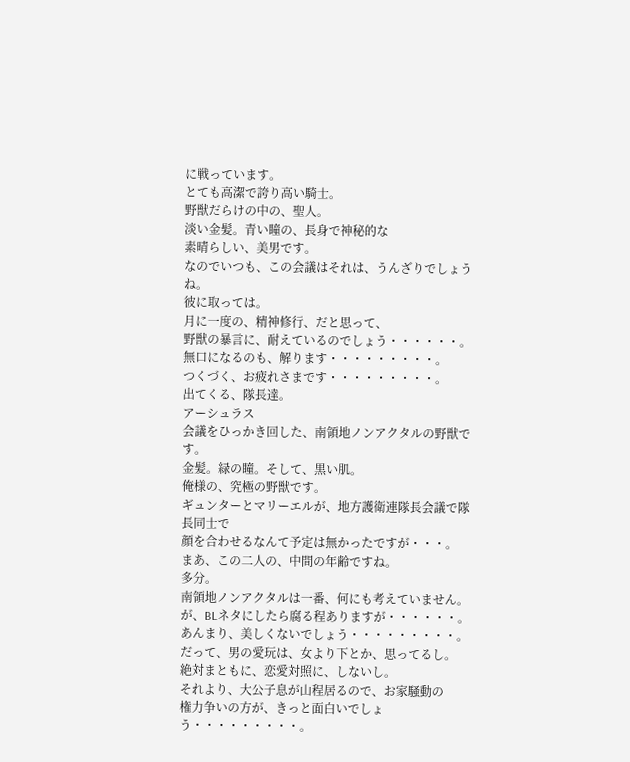に戦っています。
とても高潔で誇り高い騎士。
野獣だらけの中の、聖人。
淡い金髪。青い瞳の、長身で神秘的な
素晴らしい、美男です。
なのでいつも、この会議はそれは、うんざりでしょうね。
彼に取っては。
月に一度の、精神修行、だと思って、
野獣の暴言に、耐えているのでしょう・・・・・・。
無口になるのも、解ります・・・・・・・・・。
つくづく、お疲れさまです・・・・・・・・・。
出てくる、隊長達。
アーシュラス
会議をひっかき回した、南領地ノンアクタルの野獣です。
金髪。緑の瞳。そして、黒い肌。
俺様の、究極の野獣です。
ギュンターとマリーエルが、地方護衛連隊長会議で隊長同士で
顔を合わせるなんて予定は無かったですが・・・。
まあ、この二人の、中間の年齢ですね。
多分。
南領地ノンアクタルは一番、何にも考えていません。
が、BLネタにしたら腐る程ありますが・・・・・・。
あんまり、美しくないでしょう・・・・・・・・・。
だって、男の愛玩は、女より下とか、思ってるし。
絶対まともに、恋愛対照に、しないし。
それより、大公子息が山程居るので、お家騒動の
権力争いの方が、きっと面白いでしょう・・・・・・・・・。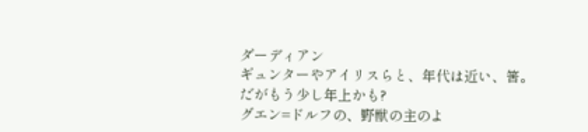ダーディアン
ギュンターやアイリスらと、年代は近い、筈。
だがもう少し年上かも?
グエン=ドルフの、野獣の主のよ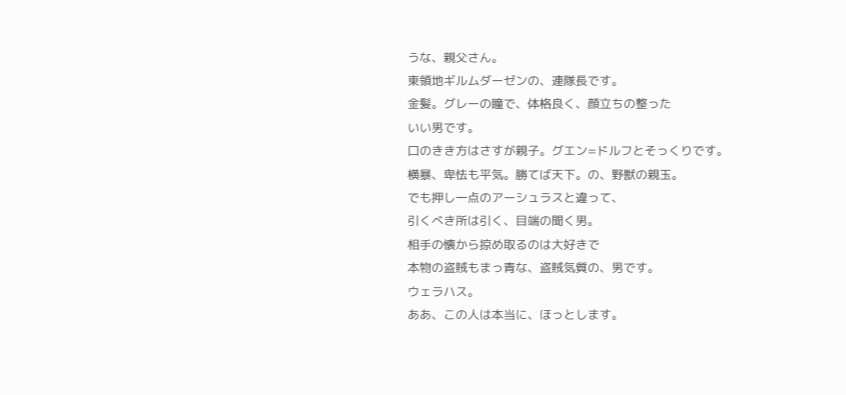うな、親父さん。
東領地ギルムダーゼンの、連隊長です。
金髪。グレーの瞳で、体格良く、顔立ちの整った
いい男です。
口のきき方はさすが親子。グエン=ドルフとそっくりです。
横暴、卑怯も平気。勝てば天下。の、野獣の親玉。
でも押し一点のアーシュラスと違って、
引くべき所は引く、目端の聞く男。
相手の懐から掠め取るのは大好きで
本物の盗賊もまっ青な、盗賊気質の、男です。
ウェラハス。
ああ、この人は本当に、ほっとします。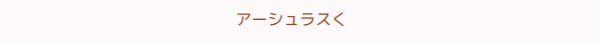アーシュラスく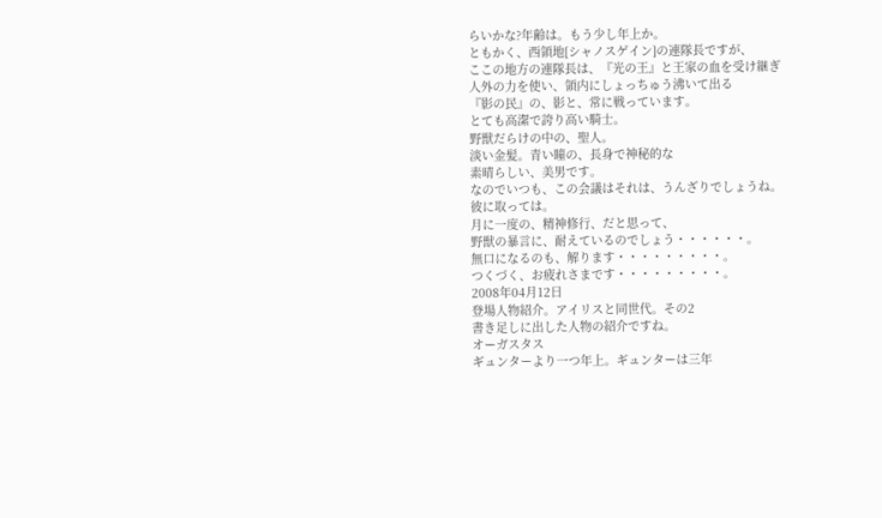らいかな?年齢は。もう少し年上か。
ともかく、西領地[シャノスゲイン]の連隊長ですが、
ここの地方の連隊長は、『光の王』と王家の血を受け継ぎ
人外の力を使い、領内にしょっちゅう沸いて出る
『影の民』の、影と、常に戦っています。
とても高潔で誇り高い騎士。
野獣だらけの中の、聖人。
淡い金髪。青い瞳の、長身で神秘的な
素晴らしい、美男です。
なのでいつも、この会議はそれは、うんざりでしょうね。
彼に取っては。
月に一度の、精神修行、だと思って、
野獣の暴言に、耐えているのでしょう・・・・・・。
無口になるのも、解ります・・・・・・・・・。
つくづく、お疲れさまです・・・・・・・・・。
2008年04月12日
登場人物紹介。アイリスと同世代。その2
書き足しに出した人物の紹介ですね。
オーガスタス
ギュンターより一つ年上。ギュンターは三年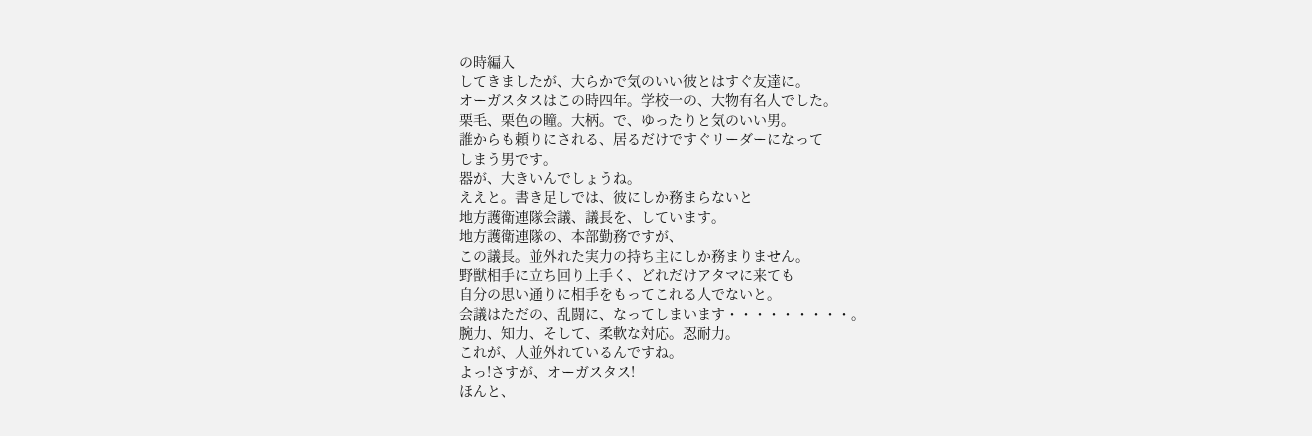の時編入
してきましたが、大らかで気のいい彼とはすぐ友達に。
オーガスタスはこの時四年。学校一の、大物有名人でした。
栗毛、栗色の瞳。大柄。で、ゆったりと気のいい男。
誰からも頼りにされる、居るだけですぐリーダーになって
しまう男です。
器が、大きいんでしょうね。
ええと。書き足しでは、彼にしか務まらないと
地方護衛連隊会議、議長を、しています。
地方護衛連隊の、本部勤務ですが、
この議長。並外れた実力の持ち主にしか務まりません。
野獣相手に立ち回り上手く、どれだけアタマに来ても
自分の思い通りに相手をもってこれる人でないと。
会議はただの、乱闘に、なってしまいます・・・・・・・・・。
腕力、知力、そして、柔軟な対応。忍耐力。
これが、人並外れているんですね。
よっ!さすが、オーガスタス!
ほんと、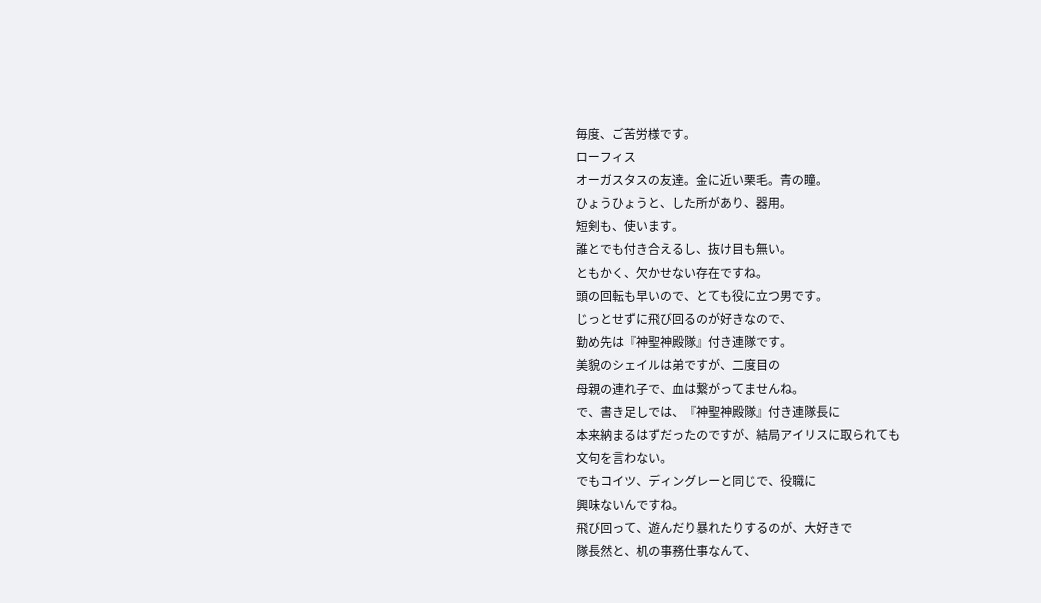毎度、ご苦労様です。
ローフィス
オーガスタスの友達。金に近い栗毛。青の瞳。
ひょうひょうと、した所があり、器用。
短剣も、使います。
誰とでも付き合えるし、抜け目も無い。
ともかく、欠かせない存在ですね。
頭の回転も早いので、とても役に立つ男です。
じっとせずに飛び回るのが好きなので、
勤め先は『神聖神殿隊』付き連隊です。
美貌のシェイルは弟ですが、二度目の
母親の連れ子で、血は繋がってませんね。
で、書き足しでは、『神聖神殿隊』付き連隊長に
本来納まるはずだったのですが、結局アイリスに取られても
文句を言わない。
でもコイツ、ディングレーと同じで、役職に
興味ないんですね。
飛び回って、遊んだり暴れたりするのが、大好きで
隊長然と、机の事務仕事なんて、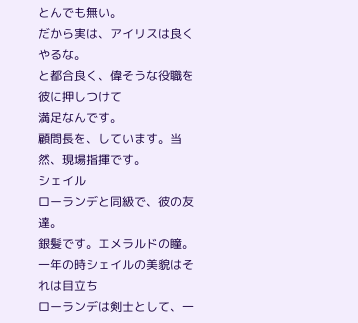とんでも無い。
だから実は、アイリスは良くやるな。
と都合良く、偉そうな役職を彼に押しつけて
満足なんです。
顧問長を、しています。当然、現場指揮です。
シェイル
ローランデと同級で、彼の友達。
銀髪です。エメラルドの瞳。
一年の時シェイルの美貌はそれは目立ち
ローランデは剣士として、一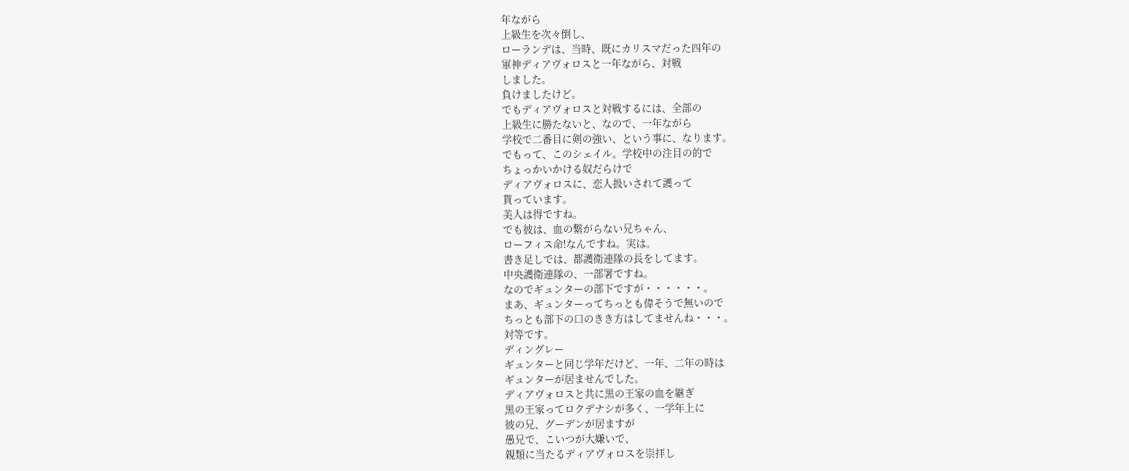年ながら
上級生を次々倒し、
ローランデは、当時、既にカリスマだった四年の
軍神ディアヴォロスと一年ながら、対戦
しました。
負けましたけど。
でもディアヴォロスと対戦するには、全部の
上級生に勝たないと、なので、一年ながら
学校で二番目に剣の強い、という事に、なります。
でもって、このシェイル。学校中の注目の的で
ちょっかいかける奴だらけで
ディアヴォロスに、恋人扱いされて護って
貰っています。
美人は得ですね。
でも彼は、血の繋がらない兄ちゃん、
ローフィス命!なんですね。実は。
書き足しでは、都護衛連隊の長をしてます。
中央護衛連隊の、一部署ですね。
なのでギュンターの部下ですが・・・・・・。
まあ、ギュンターってちっとも偉そうで無いので
ちっとも部下の口のきき方はしてませんね・・・。
対等です。
ディングレー
ギュンターと同じ学年だけど、一年、二年の時は
ギュンターが居ませんでした。
ディアヴォロスと共に黒の王家の血を継ぎ
黒の王家ってロクデナシが多く、一学年上に
彼の兄、グーデンが居ますが
愚兄で、こいつが大嫌いで、
親類に当たるディアヴォロスを崇拝し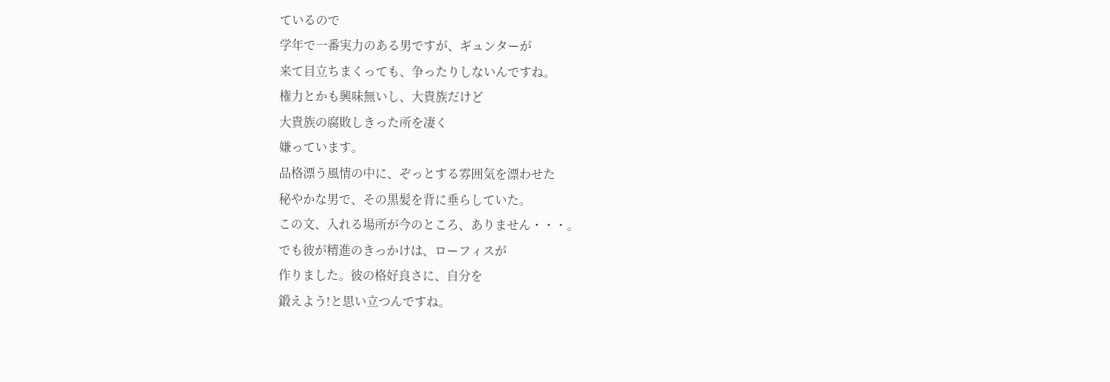ているので
学年で一番実力のある男ですが、ギュンターが
来て目立ちまくっても、争ったりしないんですね。
権力とかも興味無いし、大貴族だけど
大貴族の腐敗しきった所を凄く
嫌っています。
品格漂う風情の中に、ぞっとする雰囲気を漂わせた
秘やかな男で、その黒髪を背に垂らしていた。
この文、入れる場所が今のところ、ありません・・・。
でも彼が精進のきっかけは、ローフィスが
作りました。彼の格好良さに、自分を
鍛えよう!と思い立つんですね。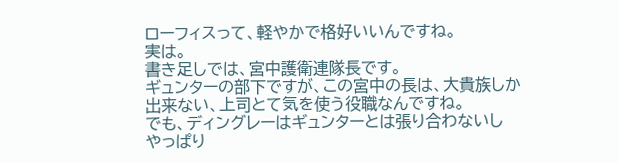ローフィスって、軽やかで格好いいんですね。
実は。
書き足しでは、宮中護衛連隊長です。
ギュンターの部下ですが、この宮中の長は、大貴族しか
出来ない、上司とて気を使う役職なんですね。
でも、ディングレーはギュンターとは張り合わないし
やっぱり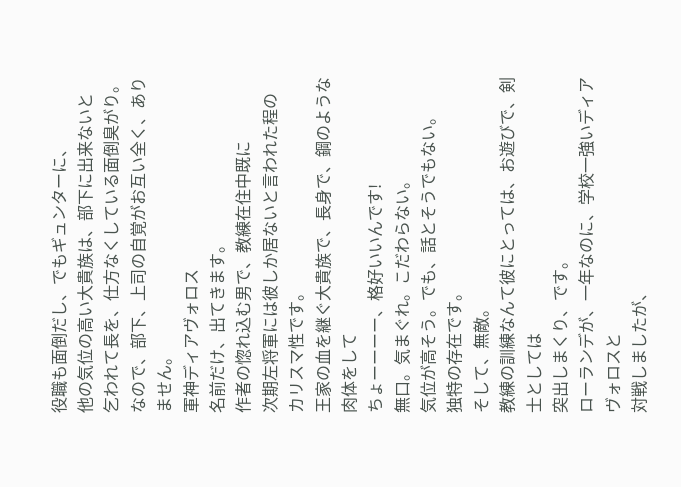役職も面倒だし、でもギュンターに、
他の気位の高い大貴族は、部下に出来ないと
乞われて長を、仕方なくしている面倒臭がり。
なので、部下、上司の自覚がお互い全く、ありません。
軍神ディアヴォロス
名前だけ、出てきます。
作者の惚れ込む男で、教練在住中既に
次期左将軍には彼しか居ないと言われた程の
カリスマ性です。
王家の血を継ぐ大貴族で、長身で、鋼のような肉体をして
ちょーーーー、格好いいんです!
無口。気まぐれ。こだわらない。
気位が高そう。でも、話とそうでもない。
独特の存在です。
そして、無敵。
教練の訓練なんて彼にとっては、お遊びで、剣士としては
突出しまくり、です。
ローランデが、一年なのに、学校一強いディアヴォロスと
対戦しましたが、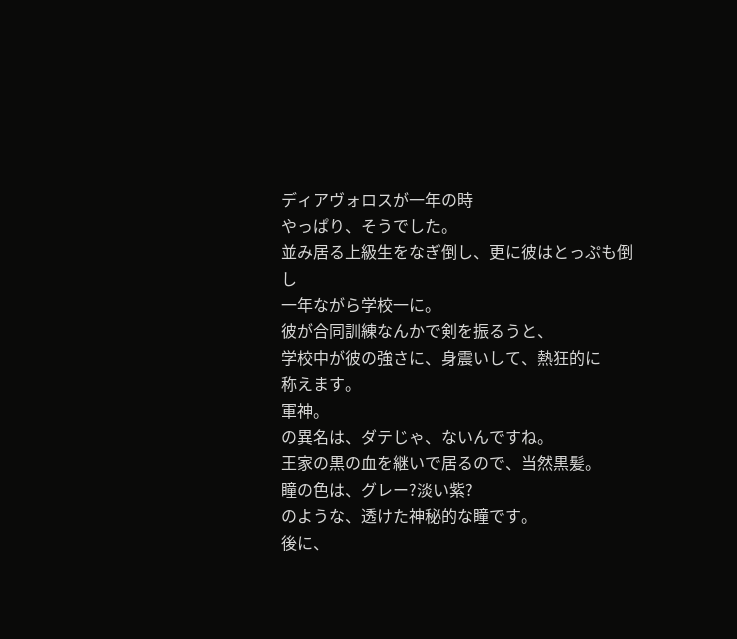ディアヴォロスが一年の時
やっぱり、そうでした。
並み居る上級生をなぎ倒し、更に彼はとっぷも倒し
一年ながら学校一に。
彼が合同訓練なんかで剣を振るうと、
学校中が彼の強さに、身震いして、熱狂的に
称えます。
軍神。
の異名は、ダテじゃ、ないんですね。
王家の黒の血を継いで居るので、当然黒髪。
瞳の色は、グレー?淡い紫?
のような、透けた神秘的な瞳です。
後に、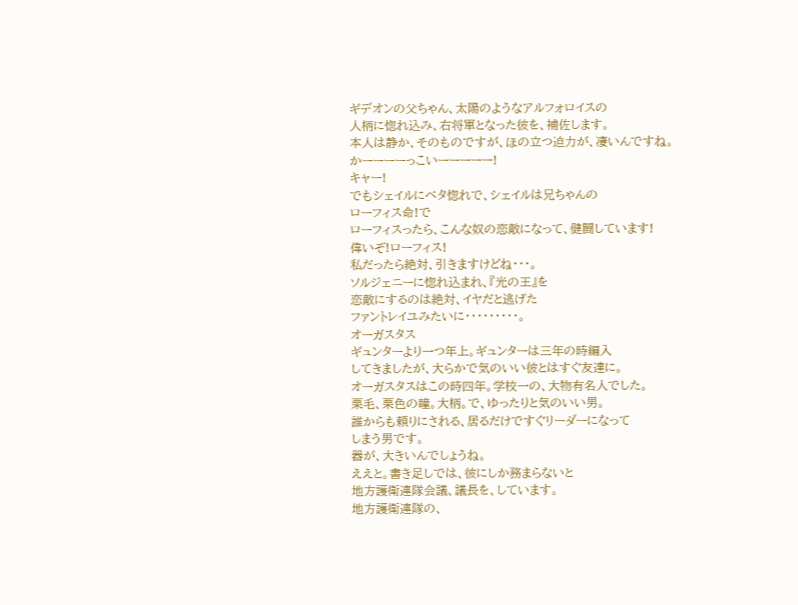ギデオンの父ちゃん、太陽のようなアルフォロイスの
人柄に惚れ込み、右将軍となった彼を、補佐します。
本人は静か、そのものですが、ほの立つ迫力が、凄いんですね。
かーーーーっこいーーーーー!
キャー!
でもシェイルにベタ惚れで、シェイルは兄ちゃんの
ローフィス命!で
ローフィスったら、こんな奴の恋敵になって、健闘しています!
偉いぞ!ローフィス!
私だったら絶対、引きますけどね・・・。
ソルジェニーに惚れ込まれ、『光の王』を
恋敵にするのは絶対、イヤだと逃げた
ファントレイユみたいに・・・・・・・・・。
オーガスタス
ギュンターより一つ年上。ギュンターは三年の時編入
してきましたが、大らかで気のいい彼とはすぐ友達に。
オーガスタスはこの時四年。学校一の、大物有名人でした。
栗毛、栗色の瞳。大柄。で、ゆったりと気のいい男。
誰からも頼りにされる、居るだけですぐリーダーになって
しまう男です。
器が、大きいんでしょうね。
ええと。書き足しでは、彼にしか務まらないと
地方護衛連隊会議、議長を、しています。
地方護衛連隊の、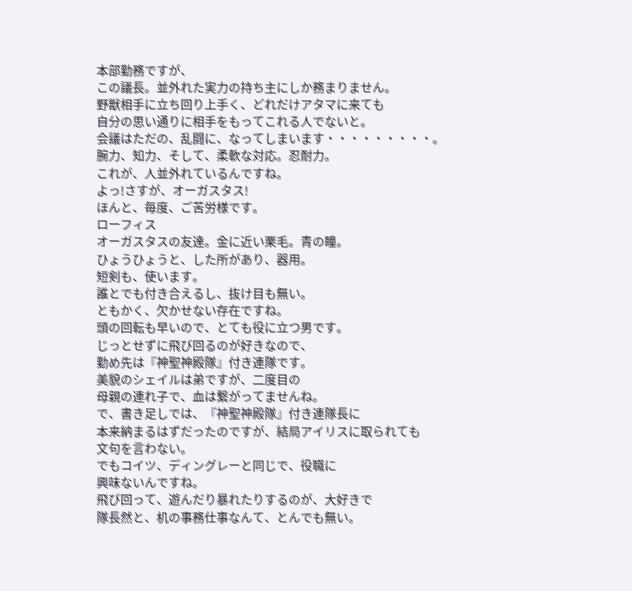本部勤務ですが、
この議長。並外れた実力の持ち主にしか務まりません。
野獣相手に立ち回り上手く、どれだけアタマに来ても
自分の思い通りに相手をもってこれる人でないと。
会議はただの、乱闘に、なってしまいます・・・・・・・・・。
腕力、知力、そして、柔軟な対応。忍耐力。
これが、人並外れているんですね。
よっ!さすが、オーガスタス!
ほんと、毎度、ご苦労様です。
ローフィス
オーガスタスの友達。金に近い栗毛。青の瞳。
ひょうひょうと、した所があり、器用。
短剣も、使います。
誰とでも付き合えるし、抜け目も無い。
ともかく、欠かせない存在ですね。
頭の回転も早いので、とても役に立つ男です。
じっとせずに飛び回るのが好きなので、
勤め先は『神聖神殿隊』付き連隊です。
美貌のシェイルは弟ですが、二度目の
母親の連れ子で、血は繋がってませんね。
で、書き足しでは、『神聖神殿隊』付き連隊長に
本来納まるはずだったのですが、結局アイリスに取られても
文句を言わない。
でもコイツ、ディングレーと同じで、役職に
興味ないんですね。
飛び回って、遊んだり暴れたりするのが、大好きで
隊長然と、机の事務仕事なんて、とんでも無い。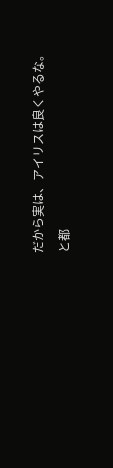だから実は、アイリスは良くやるな。
と都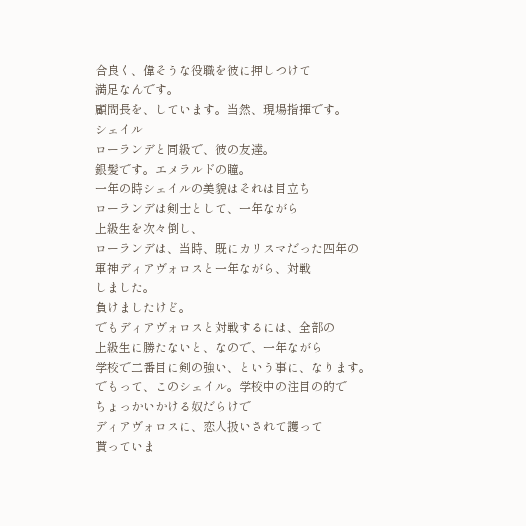合良く、偉そうな役職を彼に押しつけて
満足なんです。
顧問長を、しています。当然、現場指揮です。
シェイル
ローランデと同級で、彼の友達。
銀髪です。エメラルドの瞳。
一年の時シェイルの美貌はそれは目立ち
ローランデは剣士として、一年ながら
上級生を次々倒し、
ローランデは、当時、既にカリスマだった四年の
軍神ディアヴォロスと一年ながら、対戦
しました。
負けましたけど。
でもディアヴォロスと対戦するには、全部の
上級生に勝たないと、なので、一年ながら
学校で二番目に剣の強い、という事に、なります。
でもって、このシェイル。学校中の注目の的で
ちょっかいかける奴だらけで
ディアヴォロスに、恋人扱いされて護って
貰っていま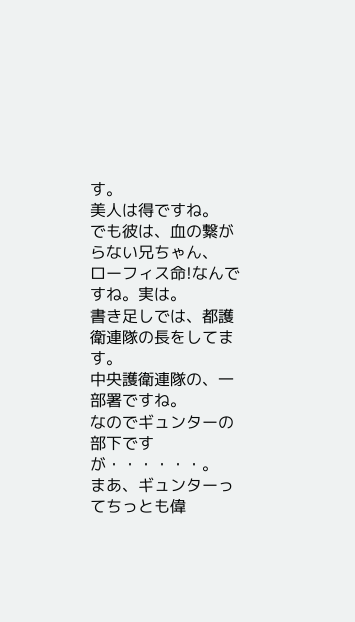す。
美人は得ですね。
でも彼は、血の繋がらない兄ちゃん、
ローフィス命!なんですね。実は。
書き足しでは、都護衛連隊の長をしてます。
中央護衛連隊の、一部署ですね。
なのでギュンターの部下ですが・・・・・・。
まあ、ギュンターってちっとも偉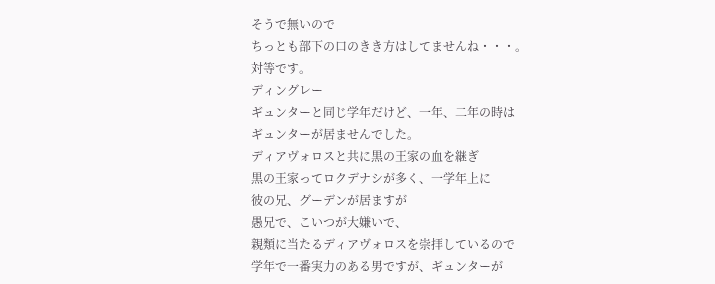そうで無いので
ちっとも部下の口のきき方はしてませんね・・・。
対等です。
ディングレー
ギュンターと同じ学年だけど、一年、二年の時は
ギュンターが居ませんでした。
ディアヴォロスと共に黒の王家の血を継ぎ
黒の王家ってロクデナシが多く、一学年上に
彼の兄、グーデンが居ますが
愚兄で、こいつが大嫌いで、
親類に当たるディアヴォロスを崇拝しているので
学年で一番実力のある男ですが、ギュンターが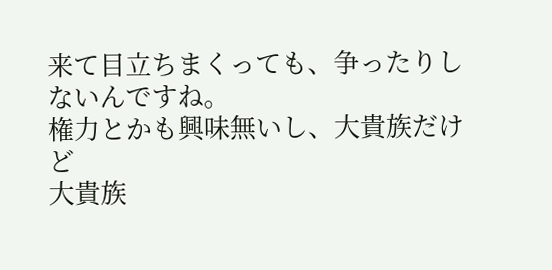来て目立ちまくっても、争ったりしないんですね。
権力とかも興味無いし、大貴族だけど
大貴族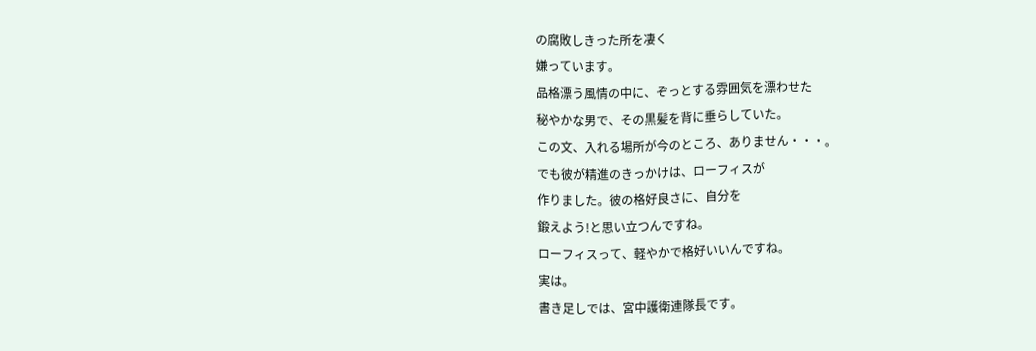の腐敗しきった所を凄く
嫌っています。
品格漂う風情の中に、ぞっとする雰囲気を漂わせた
秘やかな男で、その黒髪を背に垂らしていた。
この文、入れる場所が今のところ、ありません・・・。
でも彼が精進のきっかけは、ローフィスが
作りました。彼の格好良さに、自分を
鍛えよう!と思い立つんですね。
ローフィスって、軽やかで格好いいんですね。
実は。
書き足しでは、宮中護衛連隊長です。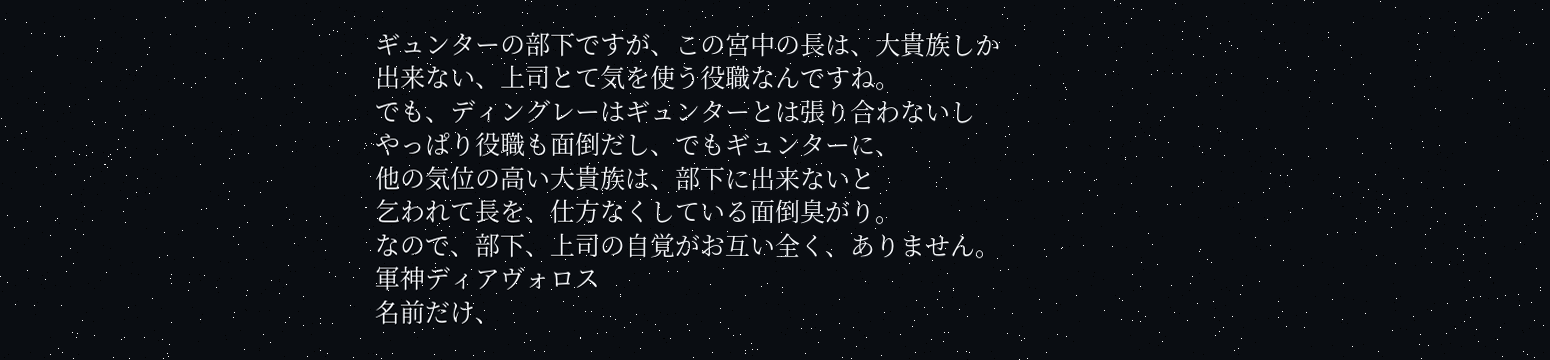ギュンターの部下ですが、この宮中の長は、大貴族しか
出来ない、上司とて気を使う役職なんですね。
でも、ディングレーはギュンターとは張り合わないし
やっぱり役職も面倒だし、でもギュンターに、
他の気位の高い大貴族は、部下に出来ないと
乞われて長を、仕方なくしている面倒臭がり。
なので、部下、上司の自覚がお互い全く、ありません。
軍神ディアヴォロス
名前だけ、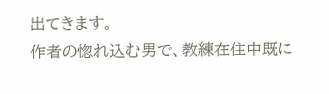出てきます。
作者の惚れ込む男で、教練在住中既に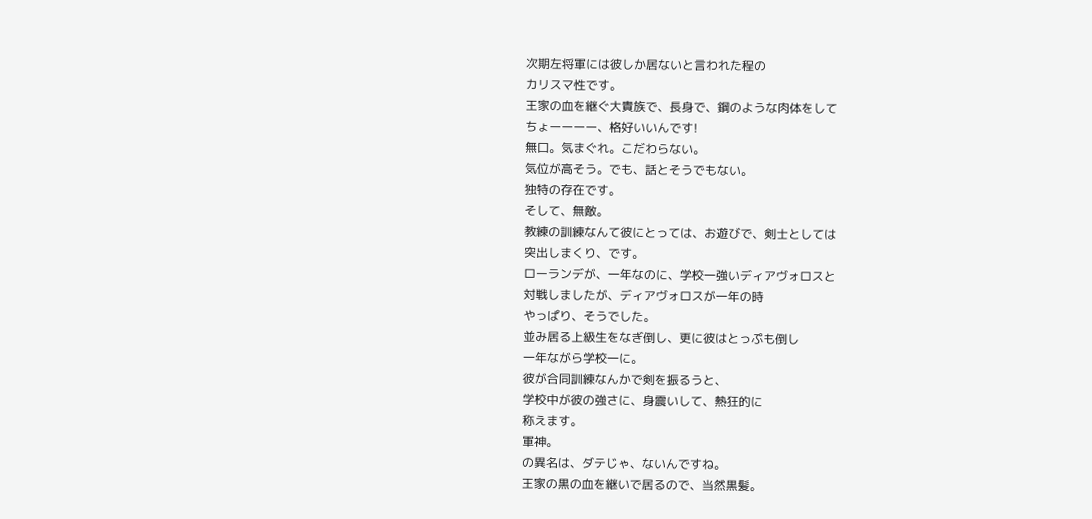次期左将軍には彼しか居ないと言われた程の
カリスマ性です。
王家の血を継ぐ大貴族で、長身で、鋼のような肉体をして
ちょーーーー、格好いいんです!
無口。気まぐれ。こだわらない。
気位が高そう。でも、話とそうでもない。
独特の存在です。
そして、無敵。
教練の訓練なんて彼にとっては、お遊びで、剣士としては
突出しまくり、です。
ローランデが、一年なのに、学校一強いディアヴォロスと
対戦しましたが、ディアヴォロスが一年の時
やっぱり、そうでした。
並み居る上級生をなぎ倒し、更に彼はとっぷも倒し
一年ながら学校一に。
彼が合同訓練なんかで剣を振るうと、
学校中が彼の強さに、身震いして、熱狂的に
称えます。
軍神。
の異名は、ダテじゃ、ないんですね。
王家の黒の血を継いで居るので、当然黒髪。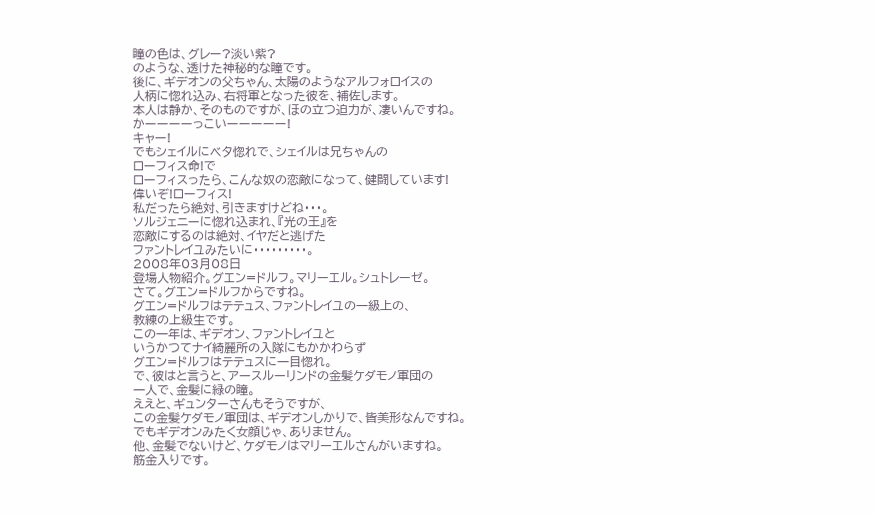瞳の色は、グレー?淡い紫?
のような、透けた神秘的な瞳です。
後に、ギデオンの父ちゃん、太陽のようなアルフォロイスの
人柄に惚れ込み、右将軍となった彼を、補佐します。
本人は静か、そのものですが、ほの立つ迫力が、凄いんですね。
かーーーーっこいーーーーー!
キャー!
でもシェイルにベタ惚れで、シェイルは兄ちゃんの
ローフィス命!で
ローフィスったら、こんな奴の恋敵になって、健闘しています!
偉いぞ!ローフィス!
私だったら絶対、引きますけどね・・・。
ソルジェニーに惚れ込まれ、『光の王』を
恋敵にするのは絶対、イヤだと逃げた
ファントレイユみたいに・・・・・・・・・。
2008年03月08日
登場人物紹介。グエン=ドルフ。マリーエル。シュトレーゼ。
さて。グエン=ドルフからですね。
グエン=ドルフはテテュス、ファントレイユの一級上の、
教練の上級生です。
この一年は、ギデオン、ファントレイユと
いうかつてナイ綺麗所の入隊にもかかわらず
グエン=ドルフはテテュスに一目惚れ。
で、彼はと言うと、アースルーリンドの金髪ケダモノ軍団の
一人で、金髪に緑の瞳。
ええと、ギュンターさんもそうですが、
この金髪ケダモノ軍団は、ギデオンしかりで、皆美形なんですね。
でもギデオンみたく女顔じゃ、ありません。
他、金髪でないけど、ケダモノはマリーエルさんがいますね。
筋金入りです。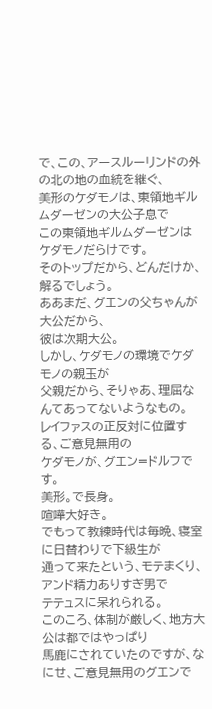で、この、アースルーリンドの外の北の地の血統を継ぐ、
美形のケダモノは、東領地ギルムダーゼンの大公子息で
この東領地ギルムダーゼンはケダモノだらけです。
そのトップだから、どんだけか、解るでしょう。
ああまだ、グエンの父ちゃんが大公だから、
彼は次期大公。
しかし、ケダモノの環境でケダモノの親玉が
父親だから、そりゃあ、理屈なんてあってないようなもの。
レイファスの正反対に位置する、ご意見無用の
ケダモノが、グエン=ドルフです。
美形。で長身。
喧嘩大好き。
でもって教練時代は毎晩、寝室に日替わりで下級生が
通って来たという、モテまくり、アンド精力ありすぎ男で
テテュスに呆れられる。
このころ、体制が厳しく、地方大公は都ではやっぱり
馬鹿にされていたのですが、なにせ、ご意見無用のグエンで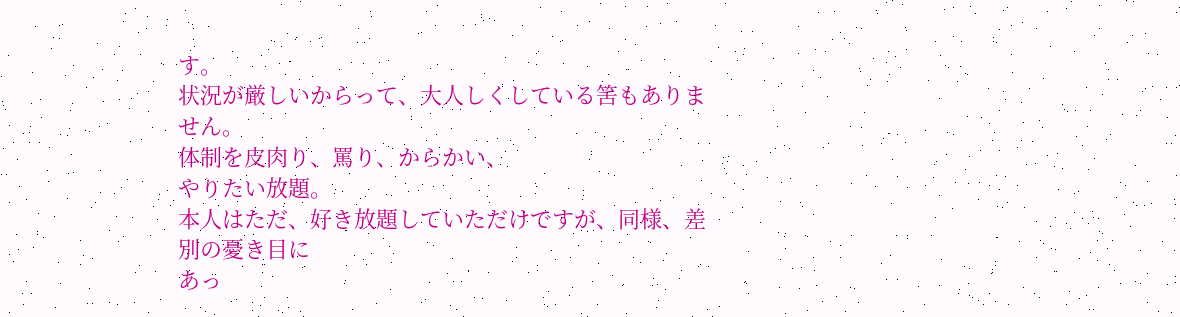す。
状況が厳しいからって、大人しくしている筈もありません。
体制を皮肉り、罵り、からかい、
やりたい放題。
本人はただ、好き放題していただけですが、同様、差別の憂き目に
あっ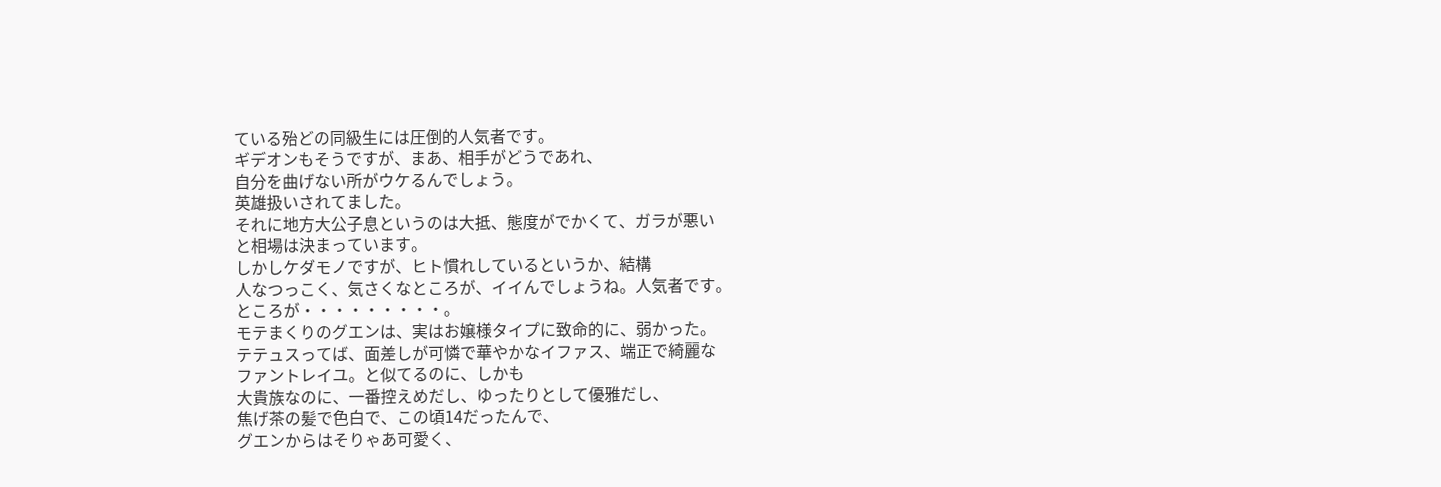ている殆どの同級生には圧倒的人気者です。
ギデオンもそうですが、まあ、相手がどうであれ、
自分を曲げない所がウケるんでしょう。
英雄扱いされてました。
それに地方大公子息というのは大抵、態度がでかくて、ガラが悪い
と相場は決まっています。
しかしケダモノですが、ヒト慣れしているというか、結構
人なつっこく、気さくなところが、イイんでしょうね。人気者です。
ところが・・・・・・・・・。
モテまくりのグエンは、実はお嬢様タイプに致命的に、弱かった。
テテュスってば、面差しが可憐で華やかなイファス、端正で綺麗な
ファントレイユ。と似てるのに、しかも
大貴族なのに、一番控えめだし、ゆったりとして優雅だし、
焦げ茶の髪で色白で、この頃14だったんで、
グエンからはそりゃあ可愛く、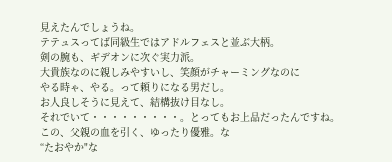見えたんでしょうね。
テテュスってば同級生ではアドルフェスと並ぶ大柄。
剣の腕も、ギデオンに次ぐ実力派。
大貴族なのに親しみやすいし、笑顔がチャーミングなのに
やる時ゃ、やる。って頼りになる男だし。
お人良しそうに見えて、結構抜け目なし。
それでいて・・・・・・・・・。とってもお上品だったんですね。
この、父親の血を引く、ゆったり優雅。な
“たおやか"な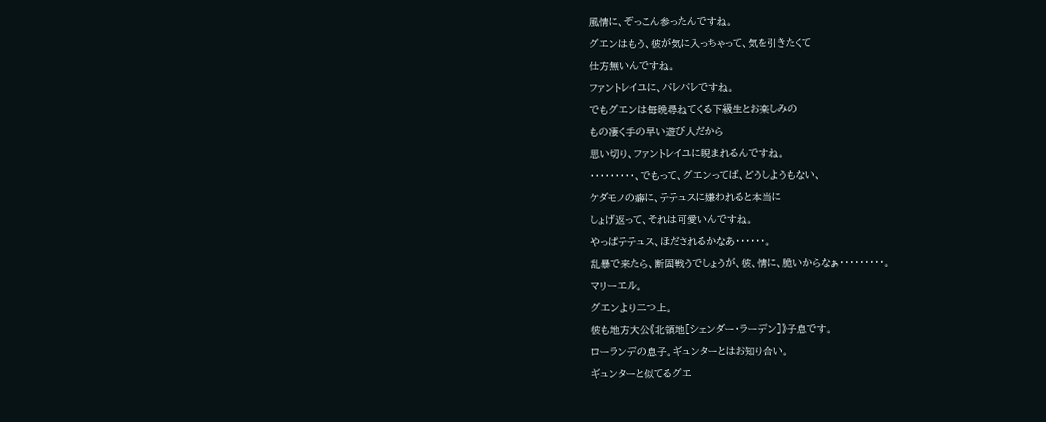風情に、ぞっこん参ったんですね。
グエンはもう、彼が気に入っちゃって、気を引きたくて
仕方無いんですね。
ファントレイユに、バレバレですね。
でもグエンは毎晩尋ねてくる下級生とお楽しみの
もの凄く手の早い遊び人だから
思い切り、ファントレイユに睨まれるんですね。
・・・・・・・・・、でもって、グエンってば、どうしようもない、
ケダモノの癖に、テテュスに嫌われると本当に
しょげ返って、それは可愛いんですね。
やっぱテテュス、ほだされるかなあ・・・・・・。
乱暴で来たら、断固戦うでしょうが、彼、情に、脆いからなぁ・・・・・・・・・。
マリーエル。
グエンより二つ上。
彼も地方大公《北領地[シェンダー・ラーデン]》子息です。
ローランデの息子。ギュンターとはお知り合い。
ギュンターと似てるグエ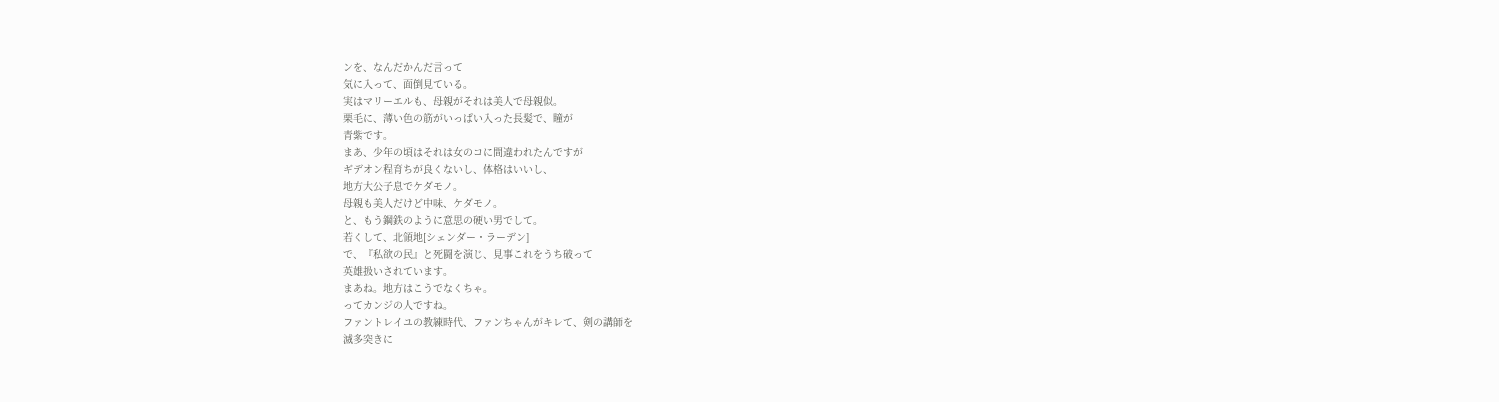ンを、なんだかんだ言って
気に入って、面倒見ている。
実はマリーエルも、母親がそれは美人で母親似。
栗毛に、薄い色の筋がいっぱい入った長髪で、瞳が
青紫です。
まあ、少年の頃はそれは女のコに間違われたんですが
ギデオン程育ちが良くないし、体格はいいし、
地方大公子息でケダモノ。
母親も美人だけど中味、ケダモノ。
と、もう鋼鉄のように意思の硬い男でして。
若くして、北領地[シェンダー・ラーデン]
で、『私欲の民』と死闘を演じ、見事これをうち破って
英雄扱いされています。
まあね。地方はこうでなくちゃ。
ってカンジの人ですね。
ファントレイユの教練時代、ファンちゃんがキレて、剣の講師を
滅多突きに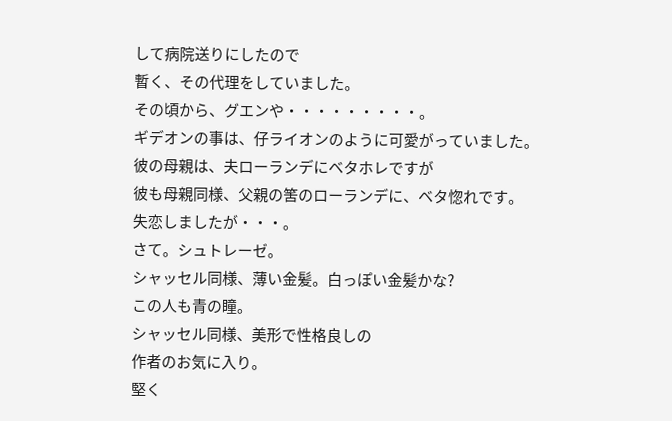して病院送りにしたので
暫く、その代理をしていました。
その頃から、グエンや・・・・・・・・・。
ギデオンの事は、仔ライオンのように可愛がっていました。
彼の母親は、夫ローランデにベタホレですが
彼も母親同様、父親の筈のローランデに、ベタ惚れです。
失恋しましたが・・・。
さて。シュトレーゼ。
シャッセル同様、薄い金髪。白っぽい金髪かな?
この人も青の瞳。
シャッセル同様、美形で性格良しの
作者のお気に入り。
堅く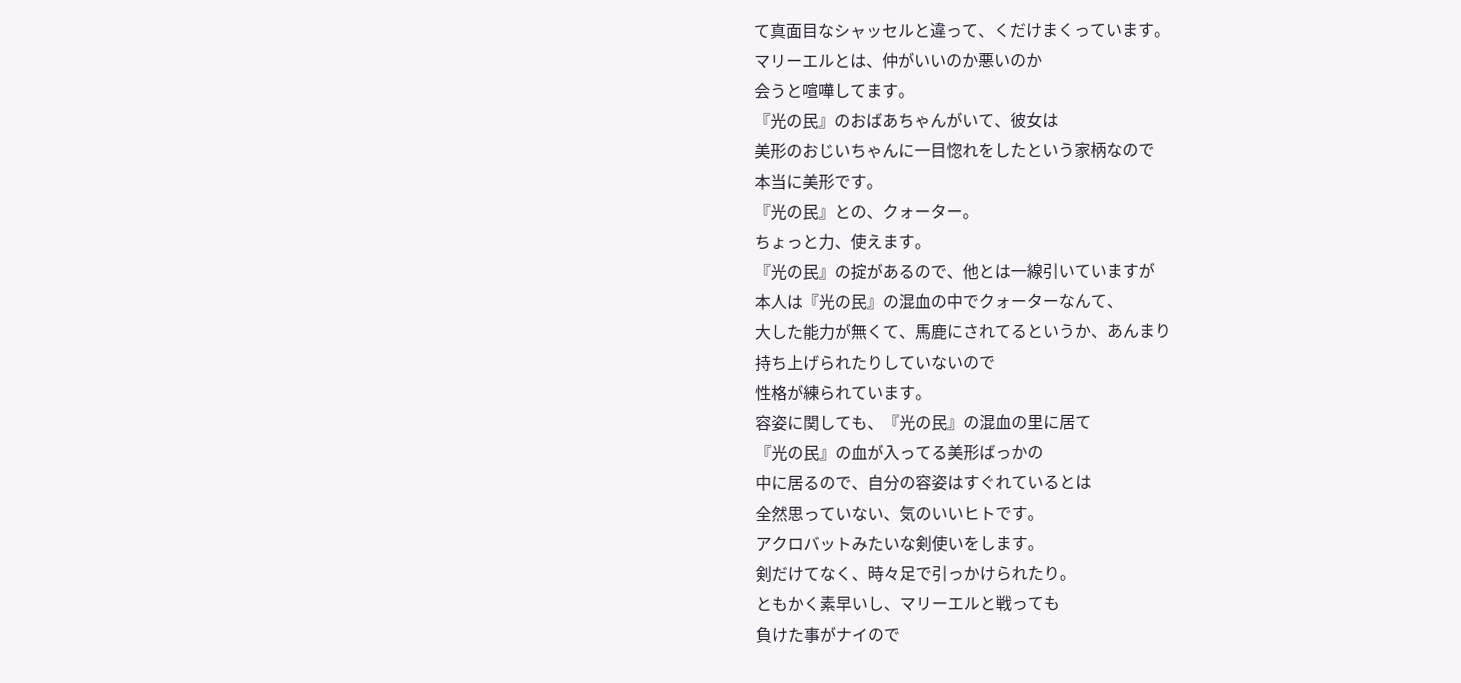て真面目なシャッセルと違って、くだけまくっています。
マリーエルとは、仲がいいのか悪いのか
会うと喧嘩してます。
『光の民』のおばあちゃんがいて、彼女は
美形のおじいちゃんに一目惚れをしたという家柄なので
本当に美形です。
『光の民』との、クォーター。
ちょっと力、使えます。
『光の民』の掟があるので、他とは一線引いていますが
本人は『光の民』の混血の中でクォーターなんて、
大した能力が無くて、馬鹿にされてるというか、あんまり
持ち上げられたりしていないので
性格が練られています。
容姿に関しても、『光の民』の混血の里に居て
『光の民』の血が入ってる美形ばっかの
中に居るので、自分の容姿はすぐれているとは
全然思っていない、気のいいヒトです。
アクロバットみたいな剣使いをします。
剣だけてなく、時々足で引っかけられたり。
ともかく素早いし、マリーエルと戦っても
負けた事がナイので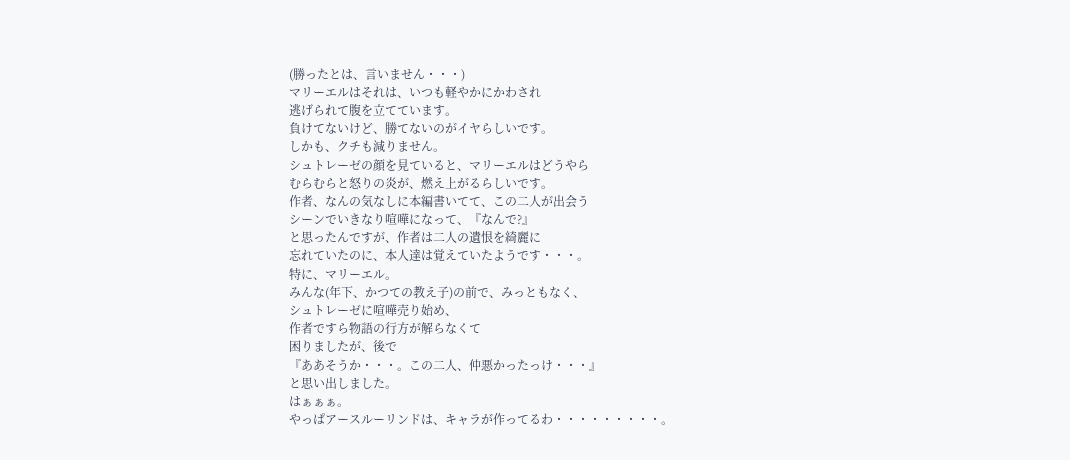(勝ったとは、言いません・・・)
マリーエルはそれは、いつも軽やかにかわされ
逃げられて腹を立てています。
負けてないけど、勝てないのがイヤらしいです。
しかも、クチも減りません。
シュトレーゼの顔を見ていると、マリーエルはどうやら
むらむらと怒りの炎が、燃え上がるらしいです。
作者、なんの気なしに本編書いてて、この二人が出会う
シーンでいきなり喧嘩になって、『なんで?』
と思ったんですが、作者は二人の遺恨を綺麗に
忘れていたのに、本人達は覚えていたようです・・・。
特に、マリーエル。
みんな(年下、かつての教え子)の前で、みっともなく、
シュトレーゼに喧嘩売り始め、
作者ですら物語の行方が解らなくて
困りましたが、後で
『ああそうか・・・。この二人、仲悪かったっけ・・・』
と思い出しました。
はぁぁぁ。
やっぱアースルーリンドは、キャラが作ってるわ・・・・・・・・・。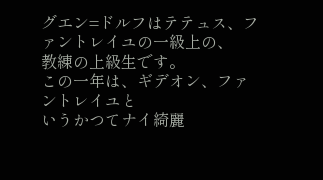グエン=ドルフはテテュス、ファントレイユの一級上の、
教練の上級生です。
この一年は、ギデオン、ファントレイユと
いうかつてナイ綺麗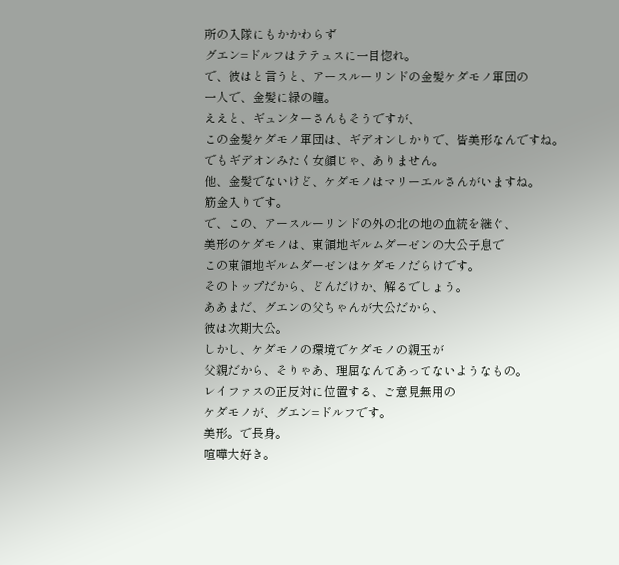所の入隊にもかかわらず
グエン=ドルフはテテュスに一目惚れ。
で、彼はと言うと、アースルーリンドの金髪ケダモノ軍団の
一人で、金髪に緑の瞳。
ええと、ギュンターさんもそうですが、
この金髪ケダモノ軍団は、ギデオンしかりで、皆美形なんですね。
でもギデオンみたく女顔じゃ、ありません。
他、金髪でないけど、ケダモノはマリーエルさんがいますね。
筋金入りです。
で、この、アースルーリンドの外の北の地の血統を継ぐ、
美形のケダモノは、東領地ギルムダーゼンの大公子息で
この東領地ギルムダーゼンはケダモノだらけです。
そのトップだから、どんだけか、解るでしょう。
ああまだ、グエンの父ちゃんが大公だから、
彼は次期大公。
しかし、ケダモノの環境でケダモノの親玉が
父親だから、そりゃあ、理屈なんてあってないようなもの。
レイファスの正反対に位置する、ご意見無用の
ケダモノが、グエン=ドルフです。
美形。で長身。
喧嘩大好き。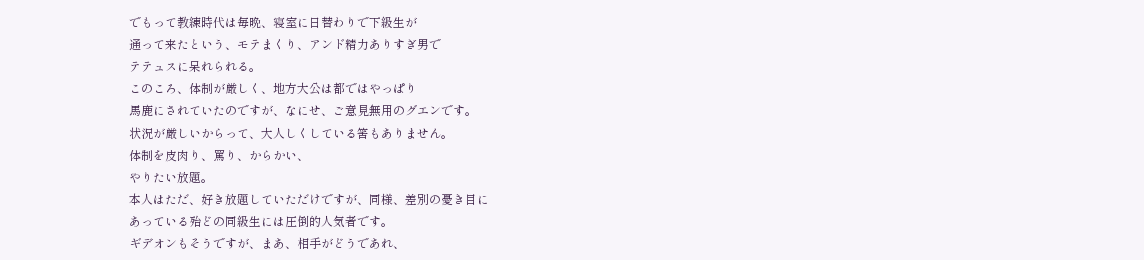でもって教練時代は毎晩、寝室に日替わりで下級生が
通って来たという、モテまくり、アンド精力ありすぎ男で
テテュスに呆れられる。
このころ、体制が厳しく、地方大公は都ではやっぱり
馬鹿にされていたのですが、なにせ、ご意見無用のグエンです。
状況が厳しいからって、大人しくしている筈もありません。
体制を皮肉り、罵り、からかい、
やりたい放題。
本人はただ、好き放題していただけですが、同様、差別の憂き目に
あっている殆どの同級生には圧倒的人気者です。
ギデオンもそうですが、まあ、相手がどうであれ、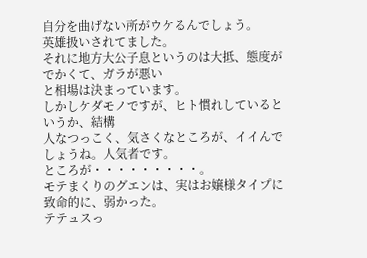自分を曲げない所がウケるんでしょう。
英雄扱いされてました。
それに地方大公子息というのは大抵、態度がでかくて、ガラが悪い
と相場は決まっています。
しかしケダモノですが、ヒト慣れしているというか、結構
人なつっこく、気さくなところが、イイんでしょうね。人気者です。
ところが・・・・・・・・・。
モテまくりのグエンは、実はお嬢様タイプに致命的に、弱かった。
テテュスっ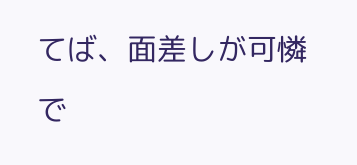てば、面差しが可憐で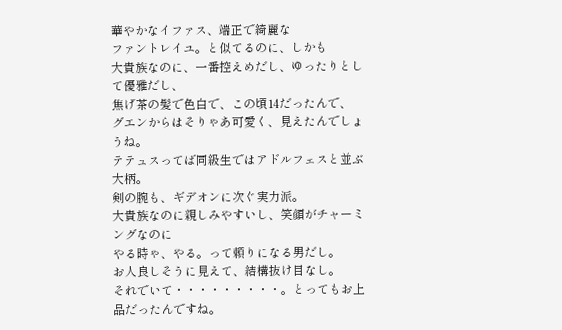華やかなイファス、端正で綺麗な
ファントレイユ。と似てるのに、しかも
大貴族なのに、一番控えめだし、ゆったりとして優雅だし、
焦げ茶の髪で色白で、この頃14だったんで、
グエンからはそりゃあ可愛く、見えたんでしょうね。
テテュスってば同級生ではアドルフェスと並ぶ大柄。
剣の腕も、ギデオンに次ぐ実力派。
大貴族なのに親しみやすいし、笑顔がチャーミングなのに
やる時ゃ、やる。って頼りになる男だし。
お人良しそうに見えて、結構抜け目なし。
それでいて・・・・・・・・・。とってもお上品だったんですね。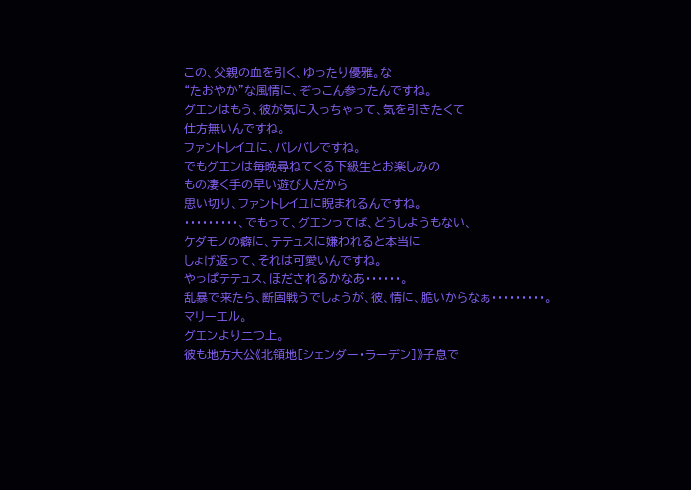この、父親の血を引く、ゆったり優雅。な
“たおやか"な風情に、ぞっこん参ったんですね。
グエンはもう、彼が気に入っちゃって、気を引きたくて
仕方無いんですね。
ファントレイユに、バレバレですね。
でもグエンは毎晩尋ねてくる下級生とお楽しみの
もの凄く手の早い遊び人だから
思い切り、ファントレイユに睨まれるんですね。
・・・・・・・・・、でもって、グエンってば、どうしようもない、
ケダモノの癖に、テテュスに嫌われると本当に
しょげ返って、それは可愛いんですね。
やっぱテテュス、ほだされるかなあ・・・・・・。
乱暴で来たら、断固戦うでしょうが、彼、情に、脆いからなぁ・・・・・・・・・。
マリーエル。
グエンより二つ上。
彼も地方大公《北領地[シェンダー・ラーデン]》子息で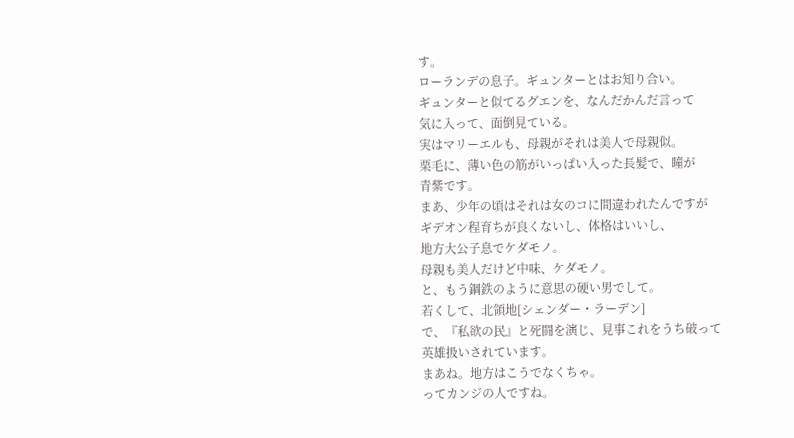す。
ローランデの息子。ギュンターとはお知り合い。
ギュンターと似てるグエンを、なんだかんだ言って
気に入って、面倒見ている。
実はマリーエルも、母親がそれは美人で母親似。
栗毛に、薄い色の筋がいっぱい入った長髪で、瞳が
青紫です。
まあ、少年の頃はそれは女のコに間違われたんですが
ギデオン程育ちが良くないし、体格はいいし、
地方大公子息でケダモノ。
母親も美人だけど中味、ケダモノ。
と、もう鋼鉄のように意思の硬い男でして。
若くして、北領地[シェンダー・ラーデン]
で、『私欲の民』と死闘を演じ、見事これをうち破って
英雄扱いされています。
まあね。地方はこうでなくちゃ。
ってカンジの人ですね。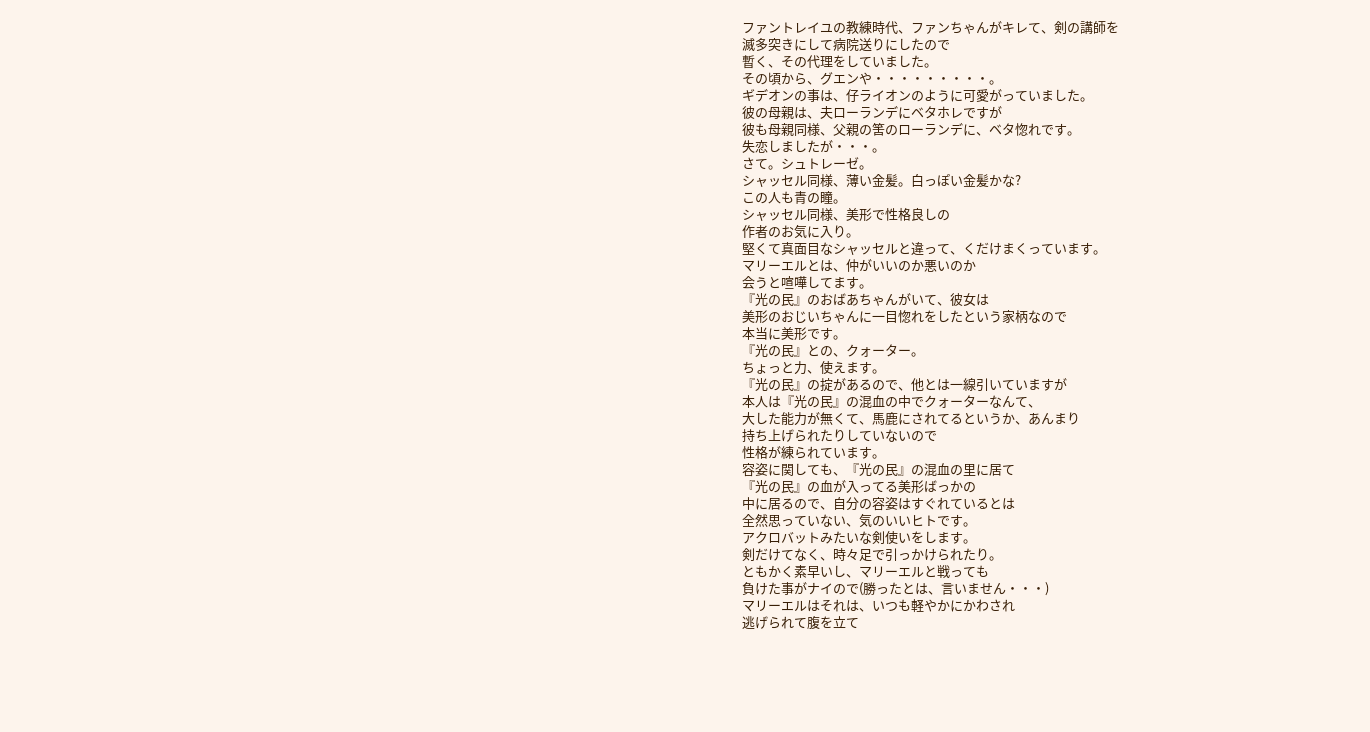ファントレイユの教練時代、ファンちゃんがキレて、剣の講師を
滅多突きにして病院送りにしたので
暫く、その代理をしていました。
その頃から、グエンや・・・・・・・・・。
ギデオンの事は、仔ライオンのように可愛がっていました。
彼の母親は、夫ローランデにベタホレですが
彼も母親同様、父親の筈のローランデに、ベタ惚れです。
失恋しましたが・・・。
さて。シュトレーゼ。
シャッセル同様、薄い金髪。白っぽい金髪かな?
この人も青の瞳。
シャッセル同様、美形で性格良しの
作者のお気に入り。
堅くて真面目なシャッセルと違って、くだけまくっています。
マリーエルとは、仲がいいのか悪いのか
会うと喧嘩してます。
『光の民』のおばあちゃんがいて、彼女は
美形のおじいちゃんに一目惚れをしたという家柄なので
本当に美形です。
『光の民』との、クォーター。
ちょっと力、使えます。
『光の民』の掟があるので、他とは一線引いていますが
本人は『光の民』の混血の中でクォーターなんて、
大した能力が無くて、馬鹿にされてるというか、あんまり
持ち上げられたりしていないので
性格が練られています。
容姿に関しても、『光の民』の混血の里に居て
『光の民』の血が入ってる美形ばっかの
中に居るので、自分の容姿はすぐれているとは
全然思っていない、気のいいヒトです。
アクロバットみたいな剣使いをします。
剣だけてなく、時々足で引っかけられたり。
ともかく素早いし、マリーエルと戦っても
負けた事がナイので(勝ったとは、言いません・・・)
マリーエルはそれは、いつも軽やかにかわされ
逃げられて腹を立て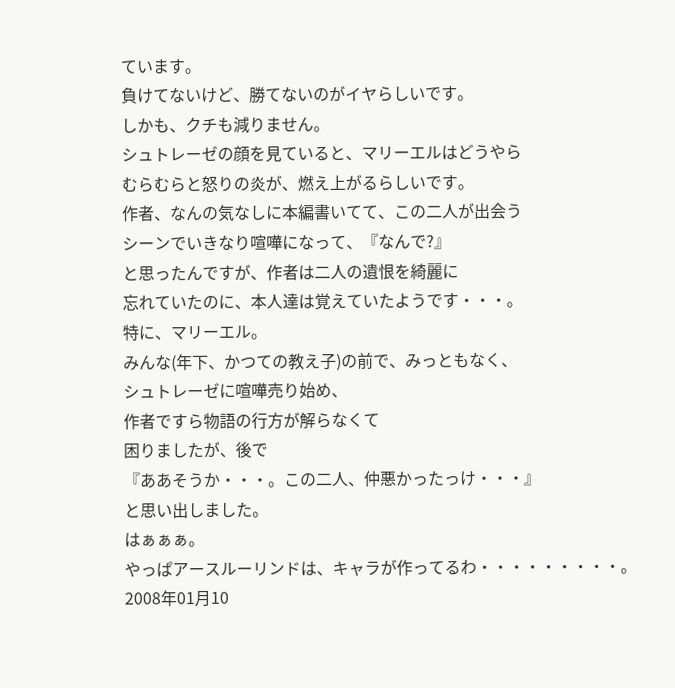ています。
負けてないけど、勝てないのがイヤらしいです。
しかも、クチも減りません。
シュトレーゼの顔を見ていると、マリーエルはどうやら
むらむらと怒りの炎が、燃え上がるらしいです。
作者、なんの気なしに本編書いてて、この二人が出会う
シーンでいきなり喧嘩になって、『なんで?』
と思ったんですが、作者は二人の遺恨を綺麗に
忘れていたのに、本人達は覚えていたようです・・・。
特に、マリーエル。
みんな(年下、かつての教え子)の前で、みっともなく、
シュトレーゼに喧嘩売り始め、
作者ですら物語の行方が解らなくて
困りましたが、後で
『ああそうか・・・。この二人、仲悪かったっけ・・・』
と思い出しました。
はぁぁぁ。
やっぱアースルーリンドは、キャラが作ってるわ・・・・・・・・・。
2008年01月10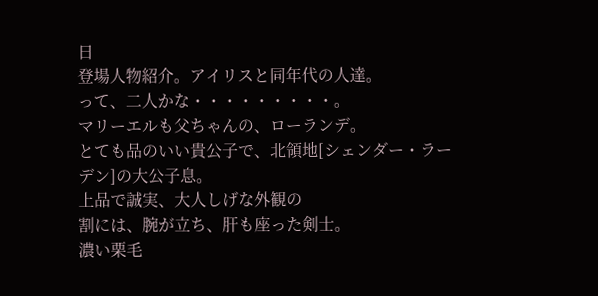日
登場人物紹介。アイリスと同年代の人達。
って、二人かな・・・・・・・・・。
マリーエルも父ちゃんの、ローランデ。
とても品のいい貴公子で、北領地[シェンダー・ラーデン]の大公子息。
上品で誠実、大人しげな外観の
割には、腕が立ち、肝も座った剣士。
濃い栗毛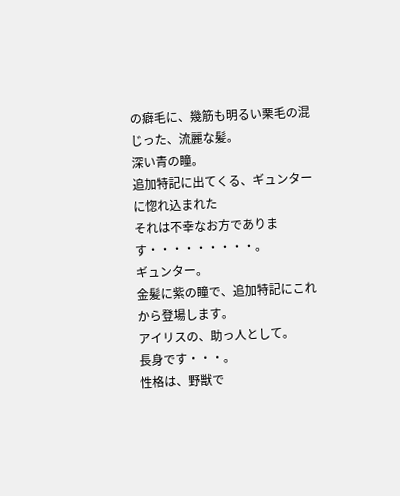の癖毛に、幾筋も明るい栗毛の混じった、流麗な髪。
深い青の瞳。
追加特記に出てくる、ギュンターに惚れ込まれた
それは不幸なお方であります・・・・・・・・・。
ギュンター。
金髪に紫の瞳で、追加特記にこれから登場します。
アイリスの、助っ人として。
長身です・・・。
性格は、野獣で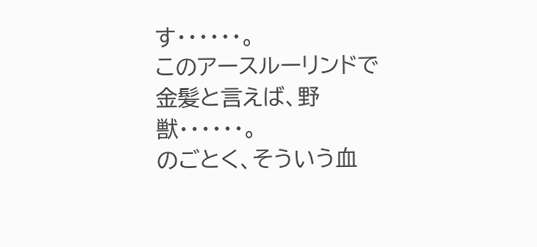す・・・・・・。
このアースルーリンドで金髪と言えば、野獣・・・・・・。
のごとく、そういう血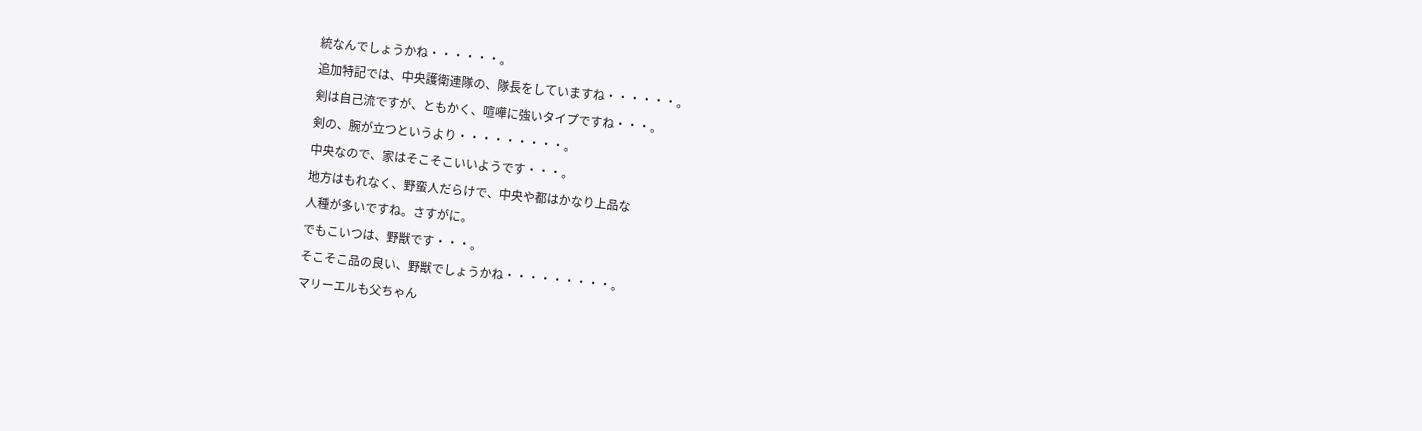統なんでしょうかね・・・・・・。
追加特記では、中央護衛連隊の、隊長をしていますね・・・・・・。
剣は自己流ですが、ともかく、喧嘩に強いタイプですね・・・。
剣の、腕が立つというより・・・・・・・・・。
中央なので、家はそこそこいいようです・・・。
地方はもれなく、野蛮人だらけで、中央や都はかなり上品な
人種が多いですね。さすがに。
でもこいつは、野獣です・・・。
そこそこ品の良い、野獣でしょうかね・・・・・・・・・。
マリーエルも父ちゃん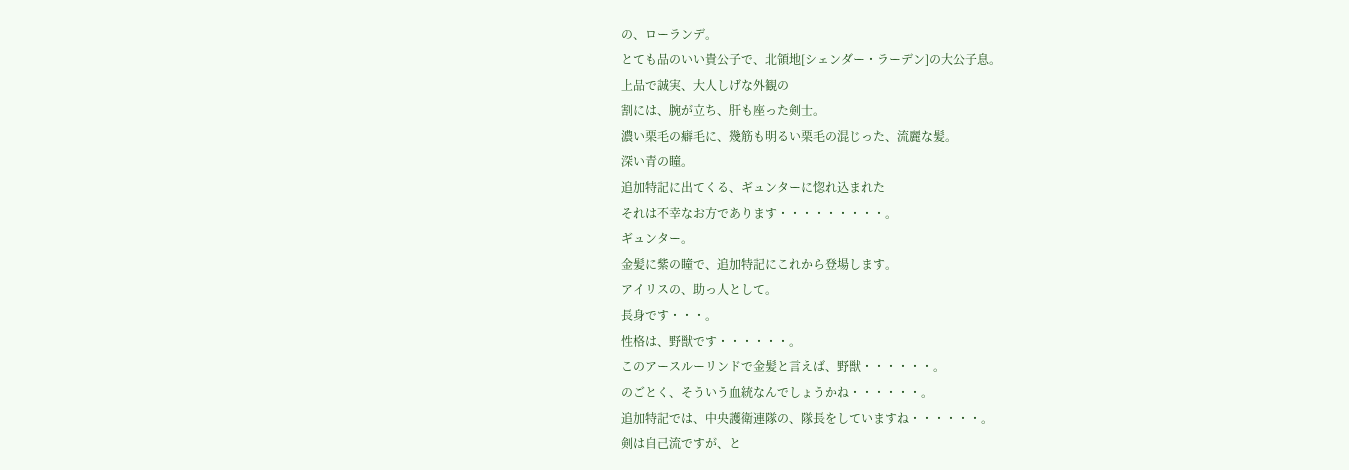の、ローランデ。
とても品のいい貴公子で、北領地[シェンダー・ラーデン]の大公子息。
上品で誠実、大人しげな外観の
割には、腕が立ち、肝も座った剣士。
濃い栗毛の癖毛に、幾筋も明るい栗毛の混じった、流麗な髪。
深い青の瞳。
追加特記に出てくる、ギュンターに惚れ込まれた
それは不幸なお方であります・・・・・・・・・。
ギュンター。
金髪に紫の瞳で、追加特記にこれから登場します。
アイリスの、助っ人として。
長身です・・・。
性格は、野獣です・・・・・・。
このアースルーリンドで金髪と言えば、野獣・・・・・・。
のごとく、そういう血統なんでしょうかね・・・・・・。
追加特記では、中央護衛連隊の、隊長をしていますね・・・・・・。
剣は自己流ですが、と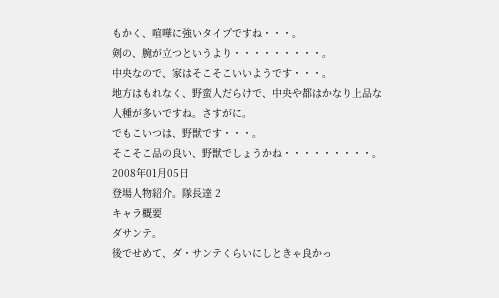もかく、喧嘩に強いタイプですね・・・。
剣の、腕が立つというより・・・・・・・・・。
中央なので、家はそこそこいいようです・・・。
地方はもれなく、野蛮人だらけで、中央や都はかなり上品な
人種が多いですね。さすがに。
でもこいつは、野獣です・・・。
そこそこ品の良い、野獣でしょうかね・・・・・・・・・。
2008年01月05日
登場人物紹介。隊長達 2
キャラ概要
ダサンテ。
後でせめて、ダ・サンテくらいにしときゃ良かっ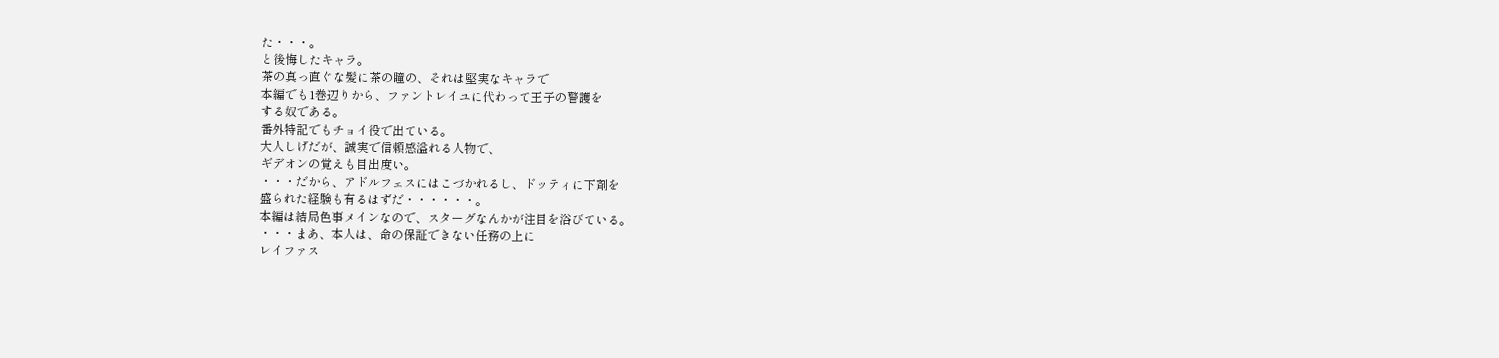た・・・。
と後悔したキャラ。
茶の真っ直ぐな髪に茶の瞳の、それは堅実なキャラで
本編でも1巻辺りから、ファントレイユに代わって王子の警護を
する奴である。
番外特記でもチョイ役で出ている。
大人しげだが、誠実で信頼感溢れる人物で、
ギデオンの覚えも目出度い。
・・・だから、アドルフェスにはこづかれるし、ドッティに下剤を
盛られた経験も有るはずだ・・・・・・。
本編は結局色事メインなので、スターグなんかが注目を浴びている。
・・・まあ、本人は、命の保証できない任務の上に
レイファス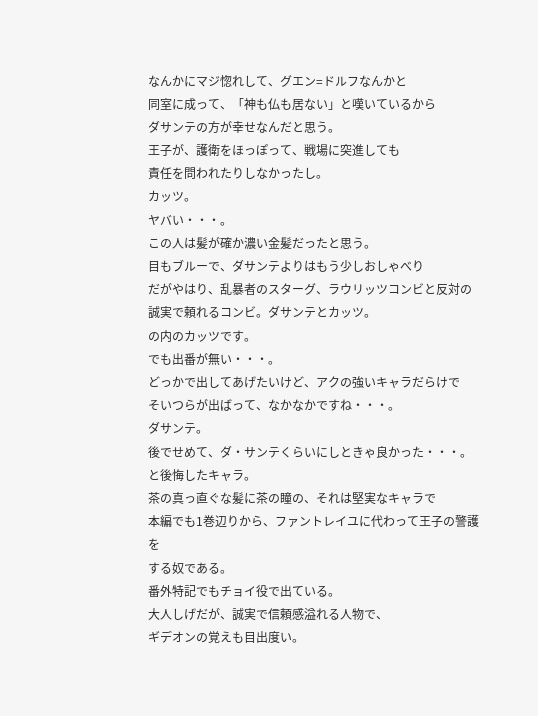なんかにマジ惚れして、グエン=ドルフなんかと
同室に成って、「神も仏も居ない」と嘆いているから
ダサンテの方が幸せなんだと思う。
王子が、護衛をほっぽって、戦場に突進しても
責任を問われたりしなかったし。
カッツ。
ヤバい・・・。
この人は髪が確か濃い金髪だったと思う。
目もブルーで、ダサンテよりはもう少しおしゃべり
だがやはり、乱暴者のスターグ、ラウリッツコンビと反対の
誠実で頼れるコンビ。ダサンテとカッツ。
の内のカッツです。
でも出番が無い・・・。
どっかで出してあげたいけど、アクの強いキャラだらけで
そいつらが出ばって、なかなかですね・・・。
ダサンテ。
後でせめて、ダ・サンテくらいにしときゃ良かった・・・。
と後悔したキャラ。
茶の真っ直ぐな髪に茶の瞳の、それは堅実なキャラで
本編でも1巻辺りから、ファントレイユに代わって王子の警護を
する奴である。
番外特記でもチョイ役で出ている。
大人しげだが、誠実で信頼感溢れる人物で、
ギデオンの覚えも目出度い。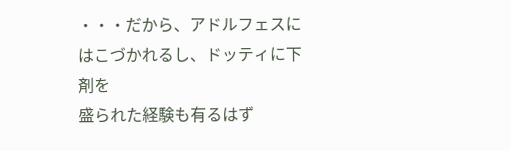・・・だから、アドルフェスにはこづかれるし、ドッティに下剤を
盛られた経験も有るはず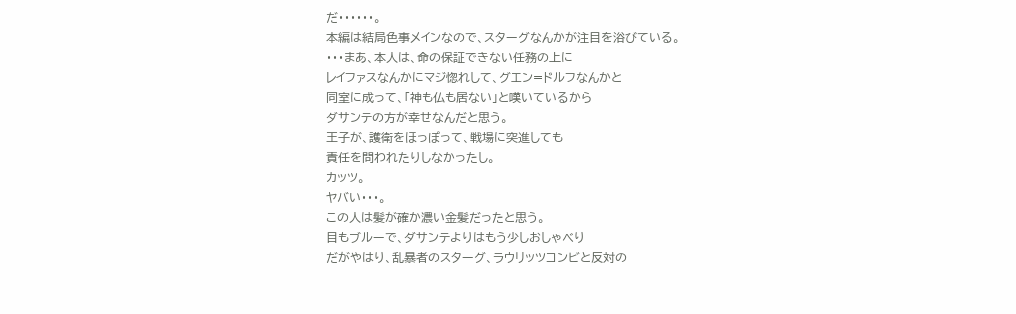だ・・・・・・。
本編は結局色事メインなので、スターグなんかが注目を浴びている。
・・・まあ、本人は、命の保証できない任務の上に
レイファスなんかにマジ惚れして、グエン=ドルフなんかと
同室に成って、「神も仏も居ない」と嘆いているから
ダサンテの方が幸せなんだと思う。
王子が、護衛をほっぽって、戦場に突進しても
責任を問われたりしなかったし。
カッツ。
ヤバい・・・。
この人は髪が確か濃い金髪だったと思う。
目もブルーで、ダサンテよりはもう少しおしゃべり
だがやはり、乱暴者のスターグ、ラウリッツコンビと反対の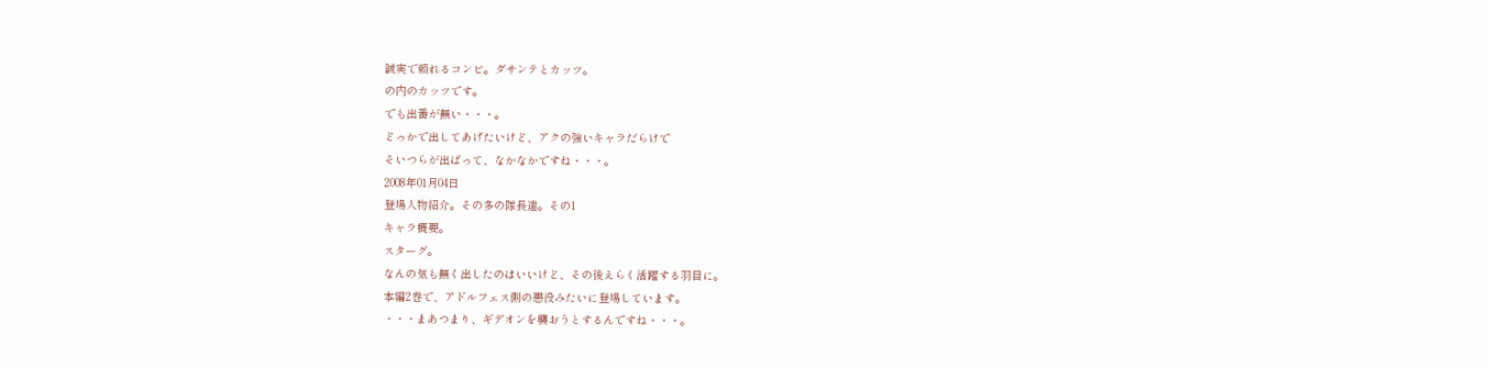誠実で頼れるコンビ。ダサンテとカッツ。
の内のカッツです。
でも出番が無い・・・。
どっかで出してあげたいけど、アクの強いキャラだらけで
そいつらが出ばって、なかなかですね・・・。
2008年01月04日
登場人物紹介。その多の隊長達。その1
キャラ概要。
スターグ。
なんの気も無く出したのはいいけど、その後えらく活躍する羽目に。
本編2巻で、アドルフェス側の悪役みたいに登場しています。
・・・まあつまり、ギデオンを襲おうとするんですね・・・。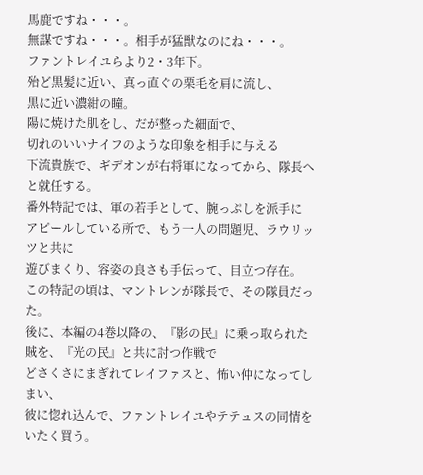馬鹿ですね・・・。
無謀ですね・・・。相手が猛獣なのにね・・・。
ファントレイユらより2・3年下。
殆ど黒髪に近い、真っ直ぐの栗毛を肩に流し、
黒に近い濃紺の瞳。
陽に焼けた肌をし、だが整った細面で、
切れのいいナイフのような印象を相手に与える
下流貴族で、ギデオンが右将軍になってから、隊長へと就任する。
番外特記では、軍の若手として、腕っぷしを派手に
アピールしている所で、もう一人の問題児、ラウリッツと共に
遊びまくり、容姿の良さも手伝って、目立つ存在。
この特記の頃は、マントレンが隊長で、その隊員だった。
後に、本編の4巻以降の、『影の民』に乗っ取られた賊を、『光の民』と共に討つ作戦で
どさくさにまぎれてレイファスと、怖い仲になってしまい、
彼に惚れ込んで、ファントレイユやテテュスの同情をいたく買う。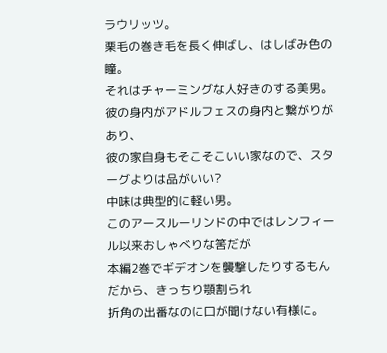ラウリッツ。
栗毛の巻き毛を長く伸ばし、はしばみ色の瞳。
それはチャーミングな人好きのする美男。
彼の身内がアドルフェスの身内と繋がりがあり、
彼の家自身もそこそこいい家なので、スターグよりは品がいい?
中味は典型的に軽い男。
このアースルーリンドの中ではレンフィール以来おしゃべりな筈だが
本編2巻でギデオンを襲撃したりするもんだから、きっちり顎割られ
折角の出番なのに口が聞けない有様に。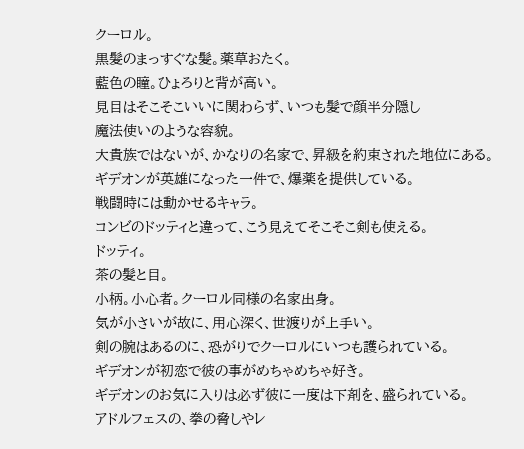クーロル。
黒髪のまっすぐな髪。薬草おたく。
藍色の瞳。ひょろりと背が高い。
見目はそこそこいいに関わらず、いつも髪で顔半分隠し
魔法使いのような容貌。
大貴族ではないが、かなりの名家で、昇級を約束された地位にある。
ギデオンが英雄になった一件で、爆薬を提供している。
戦闘時には動かせるキャラ。
コンビのドッティと違って、こう見えてそこそこ剣も使える。
ドッティ。
茶の髪と目。
小柄。小心者。クーロル同様の名家出身。
気が小さいが故に、用心深く、世渡りが上手い。
剣の腕はあるのに、恐がりでクーロルにいつも護られている。
ギデオンが初恋で彼の事がめちゃめちゃ好き。
ギデオンのお気に入りは必ず彼に一度は下剤を、盛られている。
アドルフェスの、拳の脅しやレ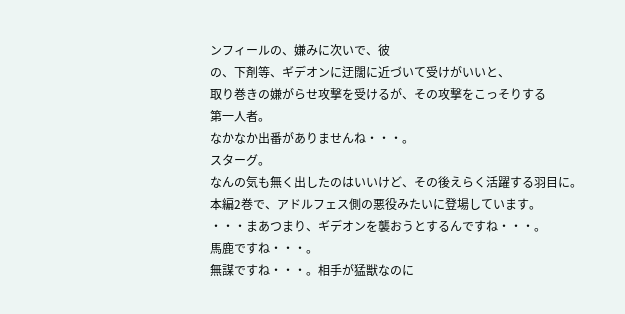ンフィールの、嫌みに次いで、彼
の、下剤等、ギデオンに迂闊に近づいて受けがいいと、
取り巻きの嫌がらせ攻撃を受けるが、その攻撃をこっそりする
第一人者。
なかなか出番がありませんね・・・。
スターグ。
なんの気も無く出したのはいいけど、その後えらく活躍する羽目に。
本編2巻で、アドルフェス側の悪役みたいに登場しています。
・・・まあつまり、ギデオンを襲おうとするんですね・・・。
馬鹿ですね・・・。
無謀ですね・・・。相手が猛獣なのに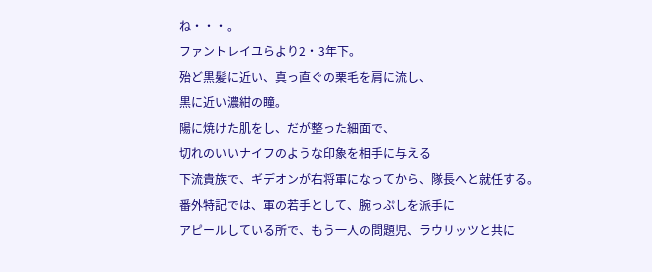ね・・・。
ファントレイユらより2・3年下。
殆ど黒髪に近い、真っ直ぐの栗毛を肩に流し、
黒に近い濃紺の瞳。
陽に焼けた肌をし、だが整った細面で、
切れのいいナイフのような印象を相手に与える
下流貴族で、ギデオンが右将軍になってから、隊長へと就任する。
番外特記では、軍の若手として、腕っぷしを派手に
アピールしている所で、もう一人の問題児、ラウリッツと共に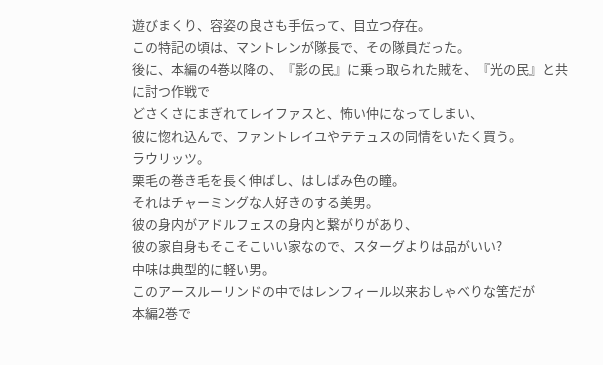遊びまくり、容姿の良さも手伝って、目立つ存在。
この特記の頃は、マントレンが隊長で、その隊員だった。
後に、本編の4巻以降の、『影の民』に乗っ取られた賊を、『光の民』と共に討つ作戦で
どさくさにまぎれてレイファスと、怖い仲になってしまい、
彼に惚れ込んで、ファントレイユやテテュスの同情をいたく買う。
ラウリッツ。
栗毛の巻き毛を長く伸ばし、はしばみ色の瞳。
それはチャーミングな人好きのする美男。
彼の身内がアドルフェスの身内と繋がりがあり、
彼の家自身もそこそこいい家なので、スターグよりは品がいい?
中味は典型的に軽い男。
このアースルーリンドの中ではレンフィール以来おしゃべりな筈だが
本編2巻で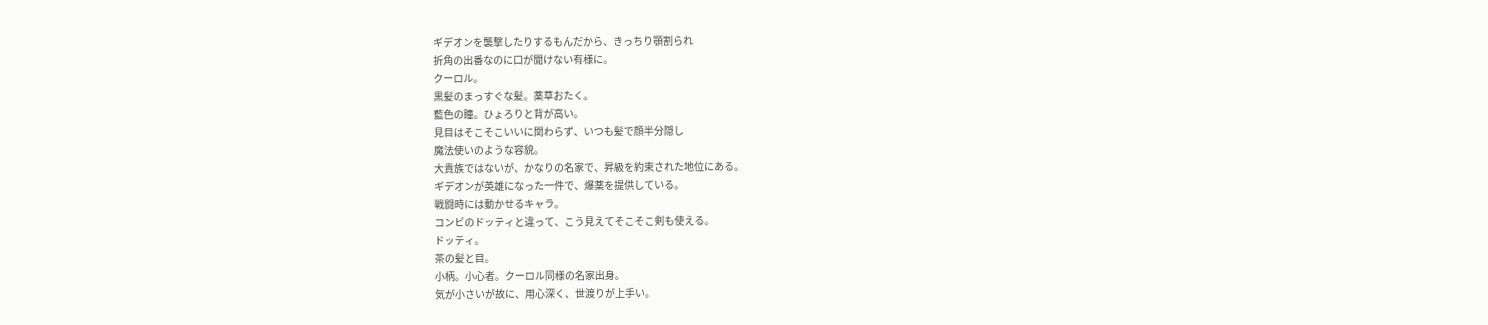ギデオンを襲撃したりするもんだから、きっちり顎割られ
折角の出番なのに口が聞けない有様に。
クーロル。
黒髪のまっすぐな髪。薬草おたく。
藍色の瞳。ひょろりと背が高い。
見目はそこそこいいに関わらず、いつも髪で顔半分隠し
魔法使いのような容貌。
大貴族ではないが、かなりの名家で、昇級を約束された地位にある。
ギデオンが英雄になった一件で、爆薬を提供している。
戦闘時には動かせるキャラ。
コンビのドッティと違って、こう見えてそこそこ剣も使える。
ドッティ。
茶の髪と目。
小柄。小心者。クーロル同様の名家出身。
気が小さいが故に、用心深く、世渡りが上手い。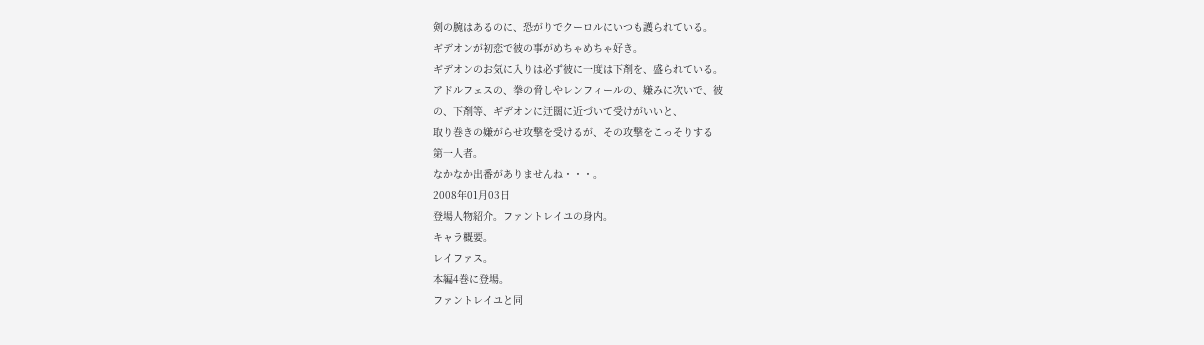剣の腕はあるのに、恐がりでクーロルにいつも護られている。
ギデオンが初恋で彼の事がめちゃめちゃ好き。
ギデオンのお気に入りは必ず彼に一度は下剤を、盛られている。
アドルフェスの、拳の脅しやレンフィールの、嫌みに次いで、彼
の、下剤等、ギデオンに迂闊に近づいて受けがいいと、
取り巻きの嫌がらせ攻撃を受けるが、その攻撃をこっそりする
第一人者。
なかなか出番がありませんね・・・。
2008年01月03日
登場人物紹介。ファントレイユの身内。
キャラ概要。
レイファス。
本編4巻に登場。
ファントレイユと同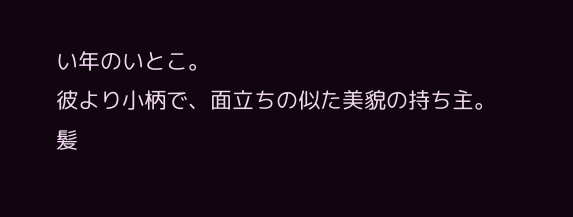い年のいとこ。
彼より小柄で、面立ちの似た美貌の持ち主。
髪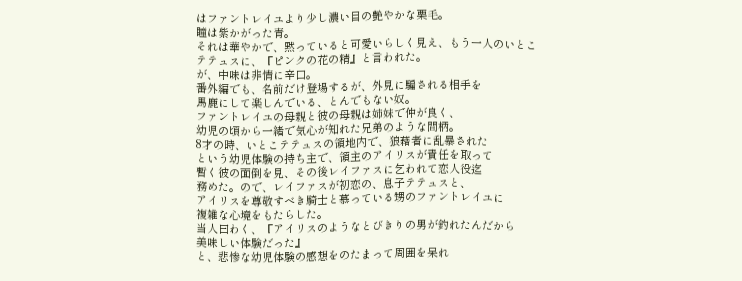はファントレイユより少し濃い目の艶やかな栗毛。
瞳は紫かがった青。
それは華やかで、黙っていると可愛いらしく見え、もう一人のいとこ
テテュスに、『ピンクの花の精』と言われた。
が、中味は非情に辛口。
番外編でも、名前だけ登場するが、外見に騙される相手を
馬鹿にして楽しんでいる、とんでもない奴。
ファントレイユの母親と彼の母親は姉妹で仲が良く、
幼児の頃から一緒で気心が知れた兄弟のような間柄。
8才の時、いとこテテュスの領地内で、狼藉者に乱暴された
という幼児体験の持ち主で、領主のアイリスが責任を取って
暫く彼の面倒を見、その後レイファスに乞われて恋人役迄
務めた。ので、レイファスが初恋の、息子テテュスと、
アイリスを尊敬すべき騎士と慕っている甥のファントレイユに
複雑な心境をもたらした。
当人曰わく、『アイリスのようなとびきりの男が釣れたんだから
美味しい体験だった』
と、悲惨な幼児体験の感想をのたまって周囲を呆れ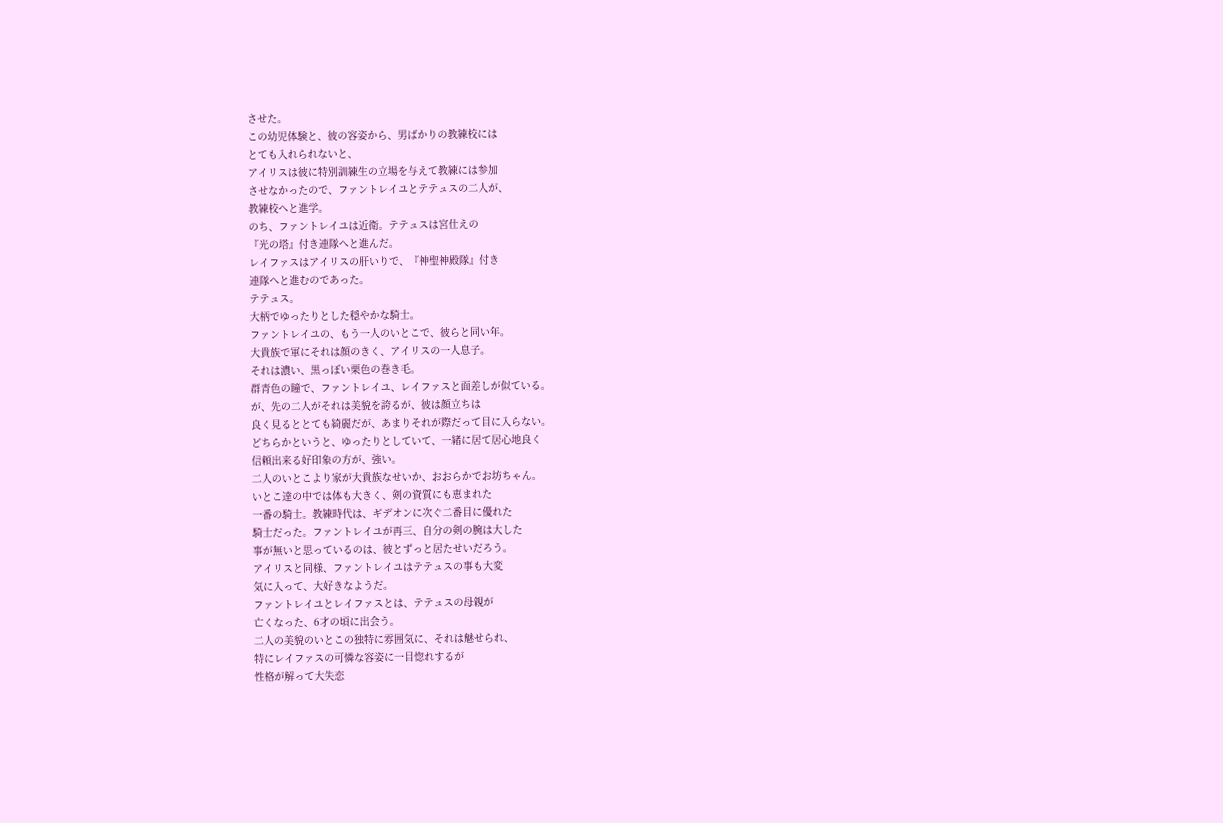させた。
この幼児体験と、彼の容姿から、男ばかりの教練校には
とても入れられないと、
アイリスは彼に特別訓練生の立場を与えて教練には参加
させなかったので、ファントレイユとテテュスの二人が、
教練校へと進学。
のち、ファントレイユは近衛。テテュスは宮仕えの
『光の塔』付き連隊へと進んだ。
レイファスはアイリスの肝いりで、『神聖神殿隊』付き
連隊へと進むのであった。
テテュス。
大柄でゆったりとした穏やかな騎士。
ファントレイユの、もう一人のいとこで、彼らと同い年。
大貴族で軍にそれは顔のきく、アイリスの一人息子。
それは濃い、黒っぽい栗色の巻き毛。
群青色の瞳で、ファントレイユ、レイファスと面差しが似ている。
が、先の二人がそれは美貌を誇るが、彼は顔立ちは
良く見るととても綺麗だが、あまりそれが際だって目に入らない。
どちらかというと、ゆったりとしていて、一緒に居て居心地良く
信頼出来る好印象の方が、強い。
二人のいとこより家が大貴族なせいか、おおらかでお坊ちゃん。
いとこ達の中では体も大きく、剣の資質にも恵まれた
一番の騎士。教練時代は、ギデオンに次ぐ二番目に優れた
騎士だった。ファントレイユが再三、自分の剣の腕は大した
事が無いと思っているのは、彼とずっと居たせいだろう。
アイリスと同様、ファントレイユはテテュスの事も大変
気に入って、大好きなようだ。
ファントレイユとレイファスとは、テテュスの母親が
亡くなった、6才の頃に出会う。
二人の美貌のいとこの独特に雰囲気に、それは魅せられ、
特にレイファスの可憐な容姿に一目惚れするが
性格が解って大失恋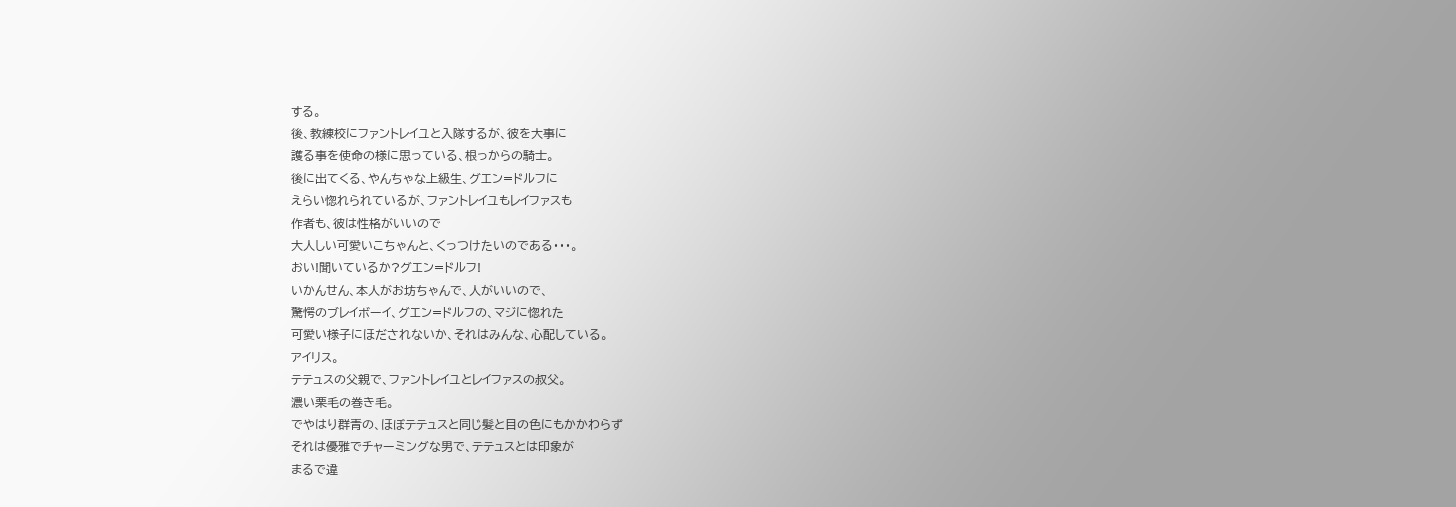する。
後、教練校にファントレイユと入隊するが、彼を大事に
護る事を使命の様に思っている、根っからの騎士。
後に出てくる、やんちゃな上級生、グエン=ドルフに
えらい惚れられているが、ファントレイユもレイファスも
作者も、彼は性格がいいので
大人しい可愛いこちゃんと、くっつけたいのである・・・。
おい!聞いているか?グエン=ドルフ!
いかんせん、本人がお坊ちゃんで、人がいいので、
驚愕のブレイボーイ、グエン=ドルフの、マジに惚れた
可愛い様子にほだされないか、それはみんな、心配している。
アイリス。
テテュスの父親で、ファントレイユとレイファスの叔父。
濃い栗毛の巻き毛。
でやはり群青の、ほぼテテュスと同じ髪と目の色にもかかわらず
それは優雅でチャーミングな男で、テテュスとは印象が
まるで違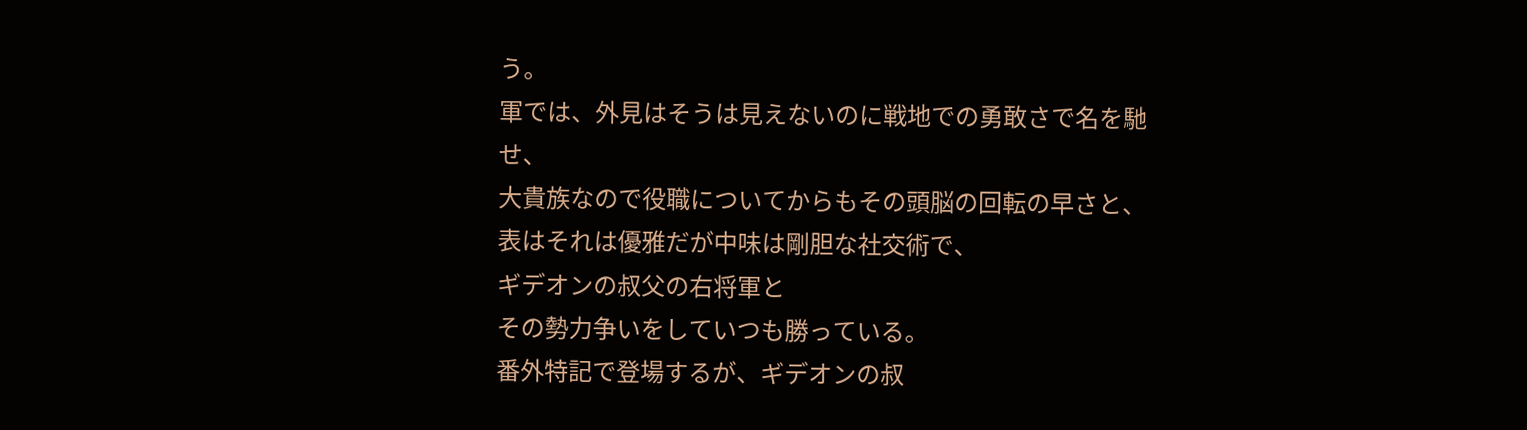う。
軍では、外見はそうは見えないのに戦地での勇敢さで名を馳せ、
大貴族なので役職についてからもその頭脳の回転の早さと、
表はそれは優雅だが中味は剛胆な社交術で、
ギデオンの叔父の右将軍と
その勢力争いをしていつも勝っている。
番外特記で登場するが、ギデオンの叔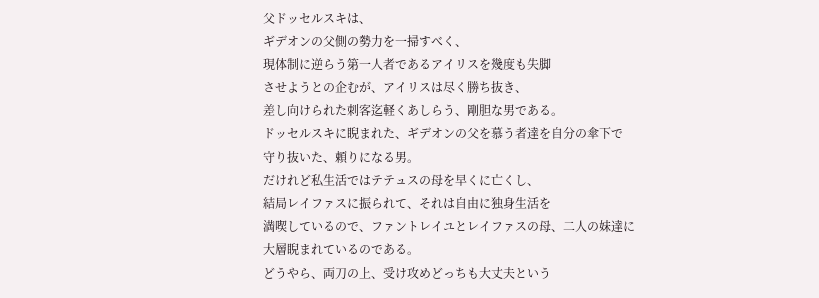父ドッセルスキは、
ギデオンの父側の勢力を一掃すべく、
現体制に逆らう第一人者であるアイリスを幾度も失脚
させようとの企むが、アイリスは尽く勝ち抜き、
差し向けられた刺客迄軽くあしらう、剛胆な男である。
ドッセルスキに睨まれた、ギデオンの父を慕う者達を自分の傘下で
守り抜いた、頼りになる男。
だけれど私生活ではテテュスの母を早くに亡くし、
結局レイファスに振られて、それは自由に独身生活を
満喫しているので、ファントレイユとレイファスの母、二人の妹達に
大層睨まれているのである。
どうやら、両刀の上、受け攻めどっちも大丈夫という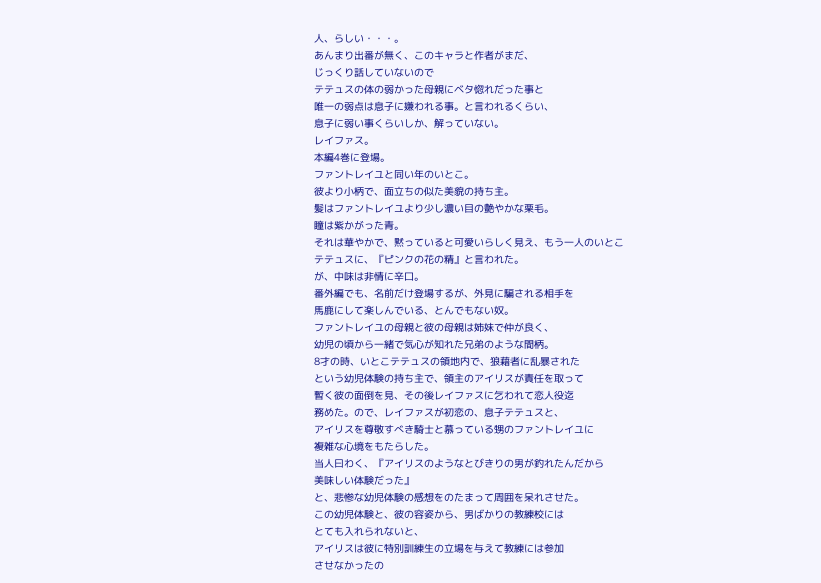人、らしい・・・。
あんまり出番が無く、このキャラと作者がまだ、
じっくり話していないので
テテュスの体の弱かった母親にベタ惚れだった事と
唯一の弱点は息子に嫌われる事。と言われるくらい、
息子に弱い事くらいしか、解っていない。
レイファス。
本編4巻に登場。
ファントレイユと同い年のいとこ。
彼より小柄で、面立ちの似た美貌の持ち主。
髪はファントレイユより少し濃い目の艶やかな栗毛。
瞳は紫かがった青。
それは華やかで、黙っていると可愛いらしく見え、もう一人のいとこ
テテュスに、『ピンクの花の精』と言われた。
が、中味は非情に辛口。
番外編でも、名前だけ登場するが、外見に騙される相手を
馬鹿にして楽しんでいる、とんでもない奴。
ファントレイユの母親と彼の母親は姉妹で仲が良く、
幼児の頃から一緒で気心が知れた兄弟のような間柄。
8才の時、いとこテテュスの領地内で、狼藉者に乱暴された
という幼児体験の持ち主で、領主のアイリスが責任を取って
暫く彼の面倒を見、その後レイファスに乞われて恋人役迄
務めた。ので、レイファスが初恋の、息子テテュスと、
アイリスを尊敬すべき騎士と慕っている甥のファントレイユに
複雑な心境をもたらした。
当人曰わく、『アイリスのようなとびきりの男が釣れたんだから
美味しい体験だった』
と、悲惨な幼児体験の感想をのたまって周囲を呆れさせた。
この幼児体験と、彼の容姿から、男ばかりの教練校には
とても入れられないと、
アイリスは彼に特別訓練生の立場を与えて教練には参加
させなかったの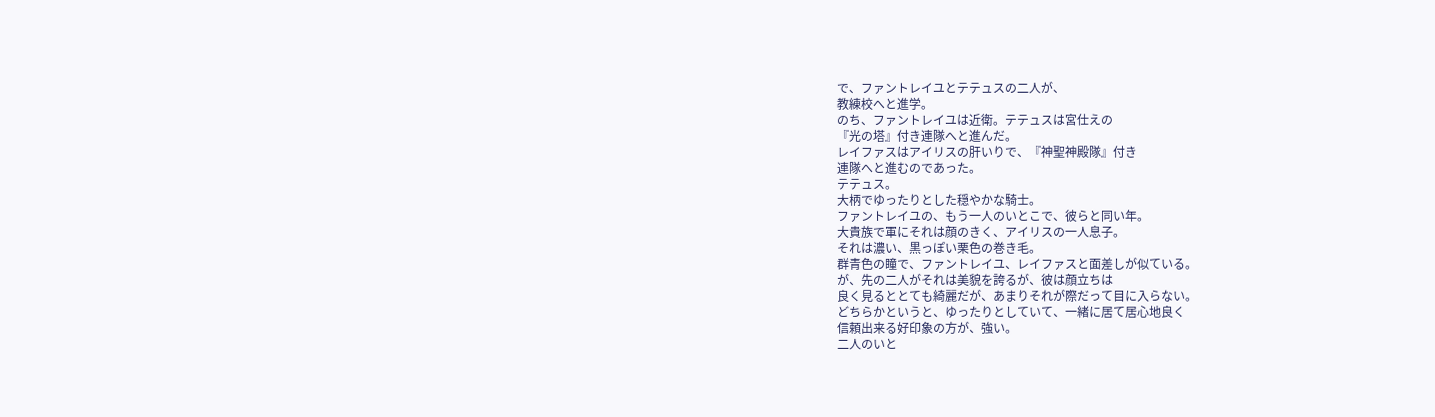で、ファントレイユとテテュスの二人が、
教練校へと進学。
のち、ファントレイユは近衛。テテュスは宮仕えの
『光の塔』付き連隊へと進んだ。
レイファスはアイリスの肝いりで、『神聖神殿隊』付き
連隊へと進むのであった。
テテュス。
大柄でゆったりとした穏やかな騎士。
ファントレイユの、もう一人のいとこで、彼らと同い年。
大貴族で軍にそれは顔のきく、アイリスの一人息子。
それは濃い、黒っぽい栗色の巻き毛。
群青色の瞳で、ファントレイユ、レイファスと面差しが似ている。
が、先の二人がそれは美貌を誇るが、彼は顔立ちは
良く見るととても綺麗だが、あまりそれが際だって目に入らない。
どちらかというと、ゆったりとしていて、一緒に居て居心地良く
信頼出来る好印象の方が、強い。
二人のいと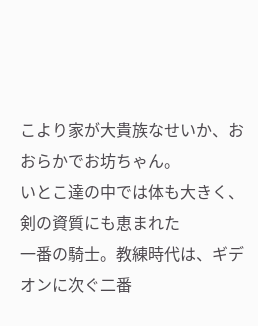こより家が大貴族なせいか、おおらかでお坊ちゃん。
いとこ達の中では体も大きく、剣の資質にも恵まれた
一番の騎士。教練時代は、ギデオンに次ぐ二番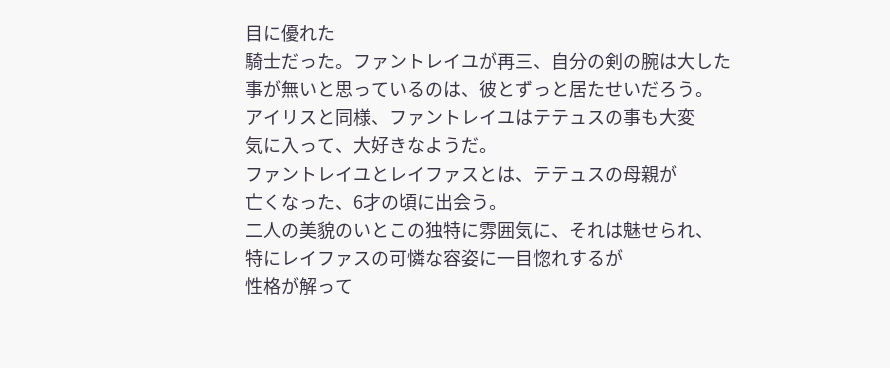目に優れた
騎士だった。ファントレイユが再三、自分の剣の腕は大した
事が無いと思っているのは、彼とずっと居たせいだろう。
アイリスと同様、ファントレイユはテテュスの事も大変
気に入って、大好きなようだ。
ファントレイユとレイファスとは、テテュスの母親が
亡くなった、6才の頃に出会う。
二人の美貌のいとこの独特に雰囲気に、それは魅せられ、
特にレイファスの可憐な容姿に一目惚れするが
性格が解って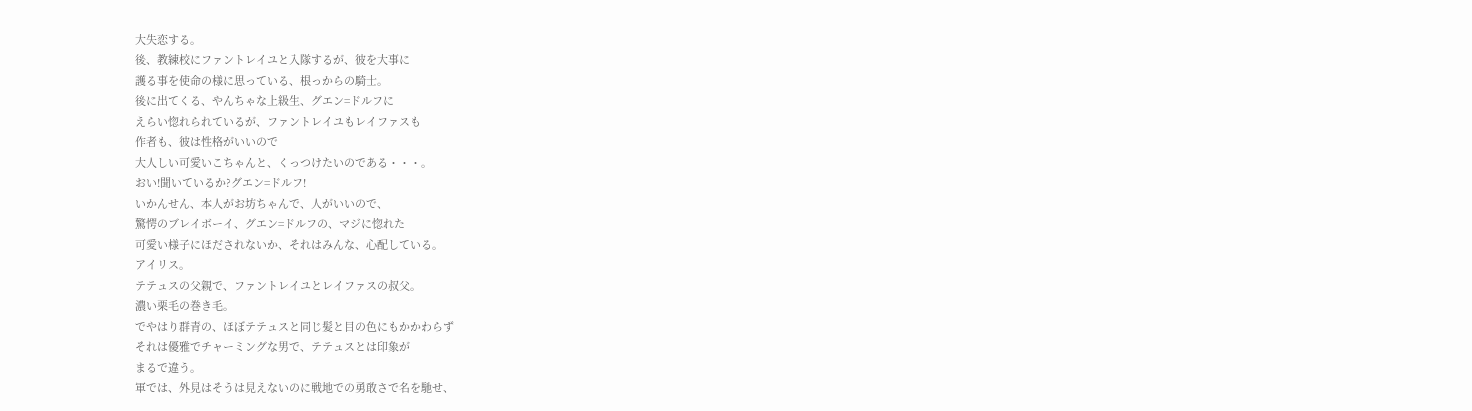大失恋する。
後、教練校にファントレイユと入隊するが、彼を大事に
護る事を使命の様に思っている、根っからの騎士。
後に出てくる、やんちゃな上級生、グエン=ドルフに
えらい惚れられているが、ファントレイユもレイファスも
作者も、彼は性格がいいので
大人しい可愛いこちゃんと、くっつけたいのである・・・。
おい!聞いているか?グエン=ドルフ!
いかんせん、本人がお坊ちゃんで、人がいいので、
驚愕のブレイボーイ、グエン=ドルフの、マジに惚れた
可愛い様子にほだされないか、それはみんな、心配している。
アイリス。
テテュスの父親で、ファントレイユとレイファスの叔父。
濃い栗毛の巻き毛。
でやはり群青の、ほぼテテュスと同じ髪と目の色にもかかわらず
それは優雅でチャーミングな男で、テテュスとは印象が
まるで違う。
軍では、外見はそうは見えないのに戦地での勇敢さで名を馳せ、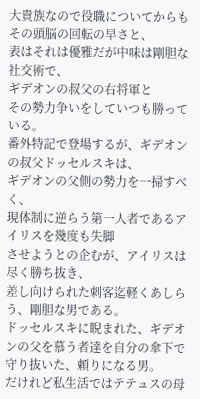大貴族なので役職についてからもその頭脳の回転の早さと、
表はそれは優雅だが中味は剛胆な社交術で、
ギデオンの叔父の右将軍と
その勢力争いをしていつも勝っている。
番外特記で登場するが、ギデオンの叔父ドッセルスキは、
ギデオンの父側の勢力を一掃すべく、
現体制に逆らう第一人者であるアイリスを幾度も失脚
させようとの企むが、アイリスは尽く勝ち抜き、
差し向けられた刺客迄軽くあしらう、剛胆な男である。
ドッセルスキに睨まれた、ギデオンの父を慕う者達を自分の傘下で
守り抜いた、頼りになる男。
だけれど私生活ではテテュスの母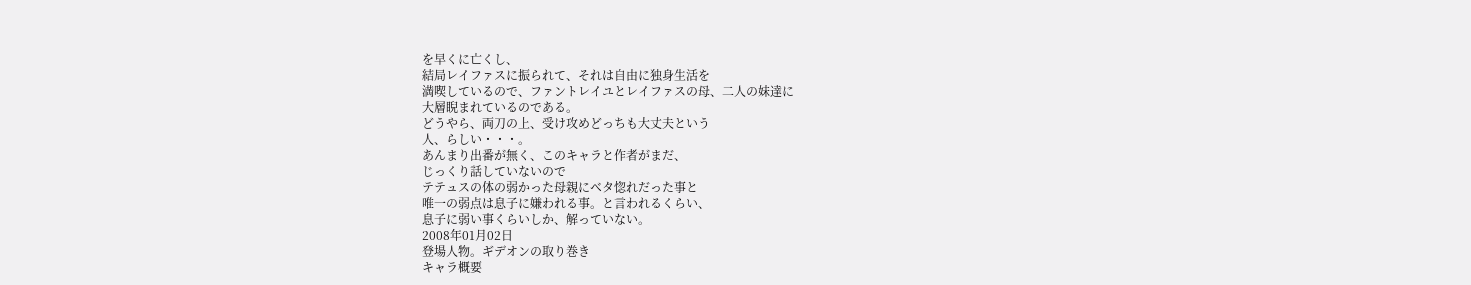を早くに亡くし、
結局レイファスに振られて、それは自由に独身生活を
満喫しているので、ファントレイユとレイファスの母、二人の妹達に
大層睨まれているのである。
どうやら、両刀の上、受け攻めどっちも大丈夫という
人、らしい・・・。
あんまり出番が無く、このキャラと作者がまだ、
じっくり話していないので
テテュスの体の弱かった母親にベタ惚れだった事と
唯一の弱点は息子に嫌われる事。と言われるくらい、
息子に弱い事くらいしか、解っていない。
2008年01月02日
登場人物。ギデオンの取り巻き
キャラ概要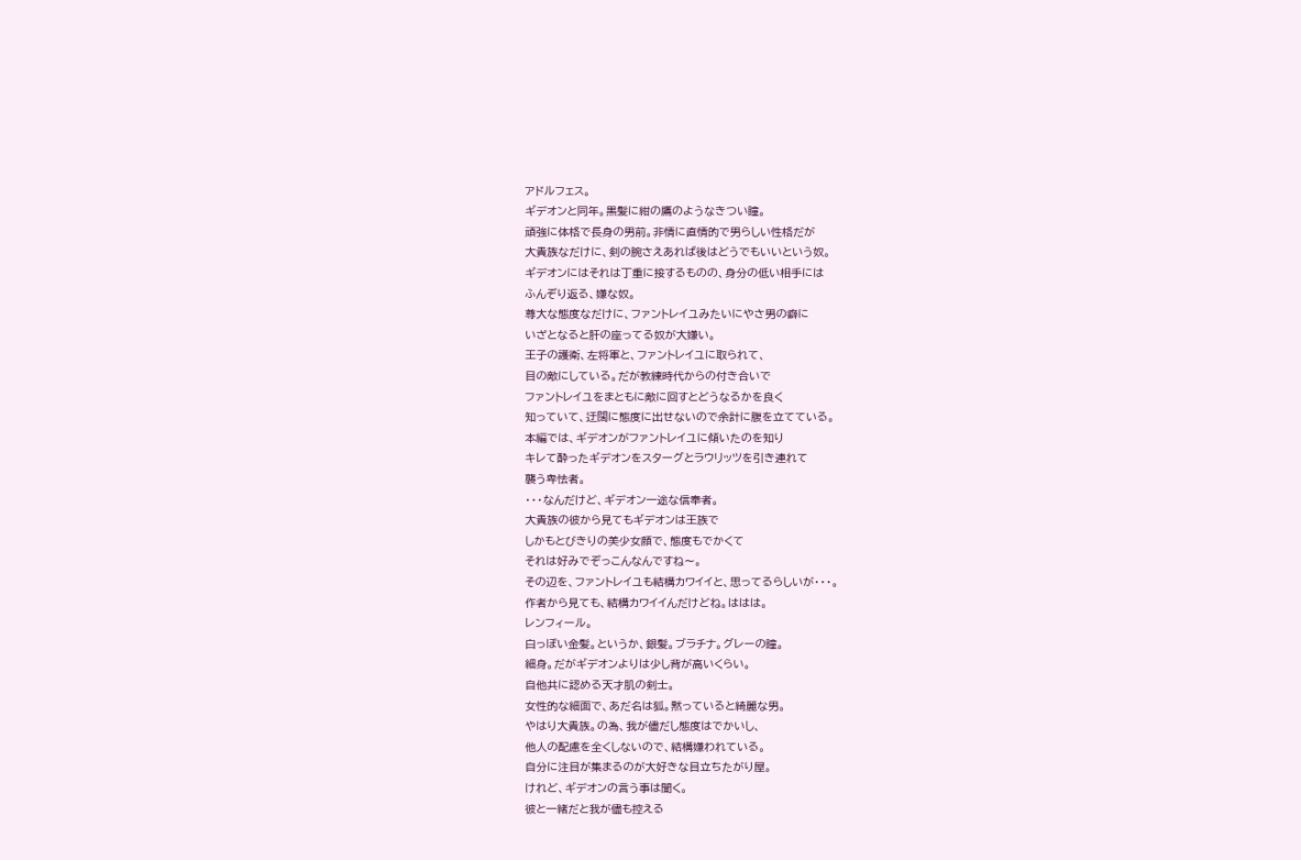アドルフェス。
ギデオンと同年。黒髪に紺の鷹のようなきつい瞳。
頑強に体格で長身の男前。非情に直情的で男らしい性格だが
大貴族なだけに、剣の腕さえあれば後はどうでもいいという奴。
ギデオンにはそれは丁重に接するものの、身分の低い相手には
ふんぞり返る、嫌な奴。
尊大な態度なだけに、ファントレイユみたいにやさ男の癖に
いざとなると肝の座ってる奴が大嫌い。
王子の護衛、左将軍と、ファントレイユに取られて、
目の敵にしている。だが教練時代からの付き合いで
ファントレイユをまともに敵に回すとどうなるかを良く
知っていて、迂闊に態度に出せないので余計に腹を立てている。
本編では、ギデオンがファントレイユに傾いたのを知り
キレて酔ったギデオンをスターグとラウリッツを引き連れて
襲う卑怯者。
・・・なんだけど、ギデオン一途な信奉者。
大貴族の彼から見てもギデオンは王族で
しかもとびきりの美少女顔で、態度もでかくて
それは好みでぞっこんなんですね〜。
その辺を、ファントレイユも結構カワイイと、思ってるらしいが・・・。
作者から見ても、結構カワイイんだけどね。ははは。
レンフィール。
白っぽい金髪。というか、銀髪。ブラチナ。グレーの瞳。
細身。だがギデオンよりは少し背が高いくらい。
自他共に認める天才肌の剣士。
女性的な細面で、あだ名は狐。黙っていると綺麗な男。
やはり大貴族。の為、我が儘だし態度はでかいし、
他人の配慮を全くしないので、結構嫌われている。
自分に注目が集まるのが大好きな目立ちたがり屋。
けれど、ギデオンの言う事は聞く。
彼と一緒だと我が儘も控える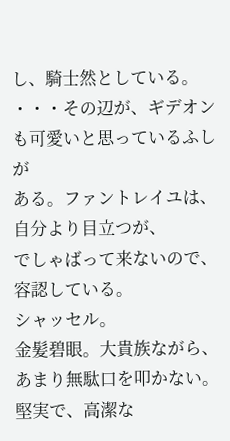し、騎士然としている。
・・・その辺が、ギデオンも可愛いと思っているふしが
ある。ファントレイユは、自分より目立つが、
でしゃばって来ないので、容認している。
シャッセル。
金髪碧眼。大貴族ながら、あまり無駄口を叩かない。
堅実で、高潔な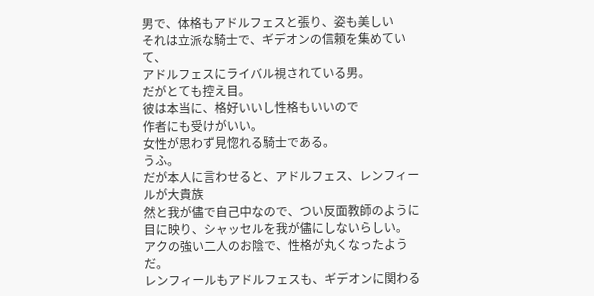男で、体格もアドルフェスと張り、姿も美しい
それは立派な騎士で、ギデオンの信頼を集めていて、
アドルフェスにライバル視されている男。
だがとても控え目。
彼は本当に、格好いいし性格もいいので
作者にも受けがいい。
女性が思わず見惚れる騎士である。
うふ。
だが本人に言わせると、アドルフェス、レンフィールが大貴族
然と我が儘で自己中なので、つい反面教師のように
目に映り、シャッセルを我が儘にしないらしい。
アクの強い二人のお陰で、性格が丸くなったようだ。
レンフィールもアドルフェスも、ギデオンに関わる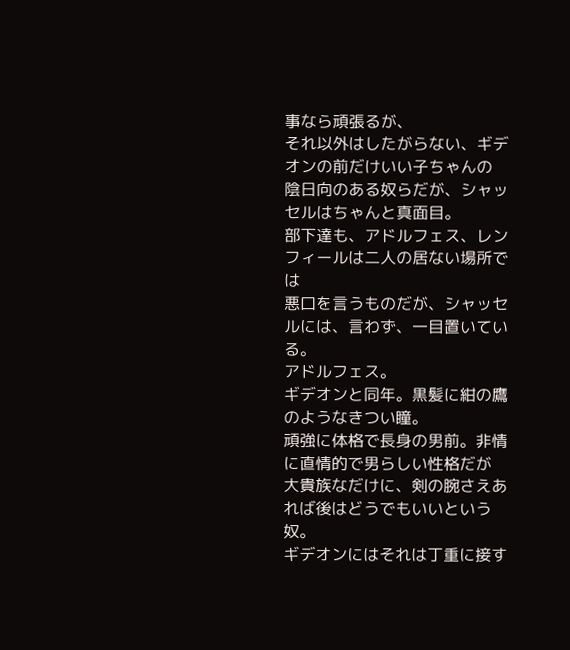事なら頑張るが、
それ以外はしたがらない、ギデオンの前だけいい子ちゃんの
陰日向のある奴らだが、シャッセルはちゃんと真面目。
部下達も、アドルフェス、レンフィールは二人の居ない場所では
悪口を言うものだが、シャッセルには、言わず、一目置いている。
アドルフェス。
ギデオンと同年。黒髪に紺の鷹のようなきつい瞳。
頑強に体格で長身の男前。非情に直情的で男らしい性格だが
大貴族なだけに、剣の腕さえあれば後はどうでもいいという奴。
ギデオンにはそれは丁重に接す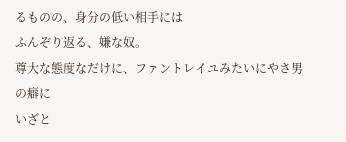るものの、身分の低い相手には
ふんぞり返る、嫌な奴。
尊大な態度なだけに、ファントレイユみたいにやさ男の癖に
いざと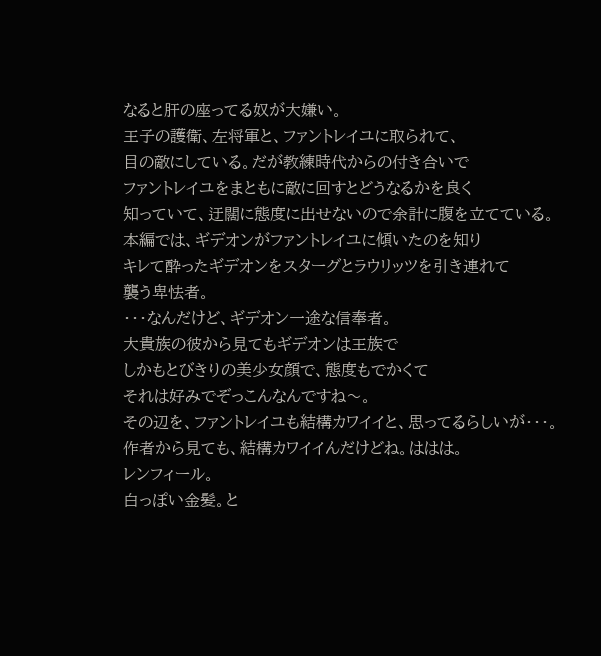なると肝の座ってる奴が大嫌い。
王子の護衛、左将軍と、ファントレイユに取られて、
目の敵にしている。だが教練時代からの付き合いで
ファントレイユをまともに敵に回すとどうなるかを良く
知っていて、迂闊に態度に出せないので余計に腹を立てている。
本編では、ギデオンがファントレイユに傾いたのを知り
キレて酔ったギデオンをスターグとラウリッツを引き連れて
襲う卑怯者。
・・・なんだけど、ギデオン一途な信奉者。
大貴族の彼から見てもギデオンは王族で
しかもとびきりの美少女顔で、態度もでかくて
それは好みでぞっこんなんですね〜。
その辺を、ファントレイユも結構カワイイと、思ってるらしいが・・・。
作者から見ても、結構カワイイんだけどね。ははは。
レンフィール。
白っぽい金髪。と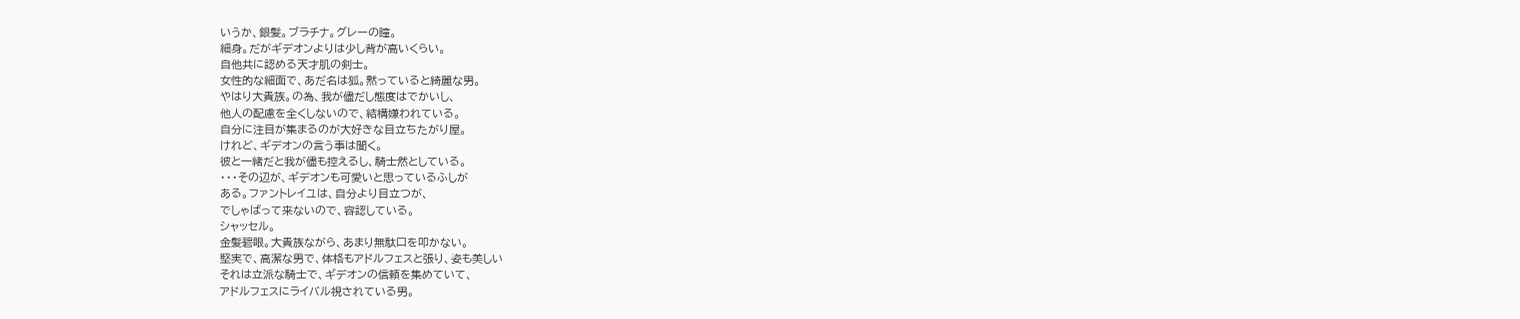いうか、銀髪。ブラチナ。グレーの瞳。
細身。だがギデオンよりは少し背が高いくらい。
自他共に認める天才肌の剣士。
女性的な細面で、あだ名は狐。黙っていると綺麗な男。
やはり大貴族。の為、我が儘だし態度はでかいし、
他人の配慮を全くしないので、結構嫌われている。
自分に注目が集まるのが大好きな目立ちたがり屋。
けれど、ギデオンの言う事は聞く。
彼と一緒だと我が儘も控えるし、騎士然としている。
・・・その辺が、ギデオンも可愛いと思っているふしが
ある。ファントレイユは、自分より目立つが、
でしゃばって来ないので、容認している。
シャッセル。
金髪碧眼。大貴族ながら、あまり無駄口を叩かない。
堅実で、高潔な男で、体格もアドルフェスと張り、姿も美しい
それは立派な騎士で、ギデオンの信頼を集めていて、
アドルフェスにライバル視されている男。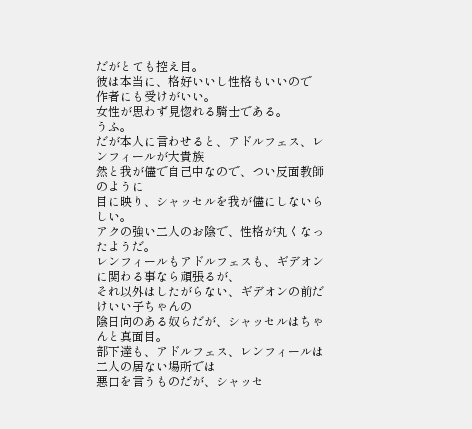だがとても控え目。
彼は本当に、格好いいし性格もいいので
作者にも受けがいい。
女性が思わず見惚れる騎士である。
うふ。
だが本人に言わせると、アドルフェス、レンフィールが大貴族
然と我が儘で自己中なので、つい反面教師のように
目に映り、シャッセルを我が儘にしないらしい。
アクの強い二人のお陰で、性格が丸くなったようだ。
レンフィールもアドルフェスも、ギデオンに関わる事なら頑張るが、
それ以外はしたがらない、ギデオンの前だけいい子ちゃんの
陰日向のある奴らだが、シャッセルはちゃんと真面目。
部下達も、アドルフェス、レンフィールは二人の居ない場所では
悪口を言うものだが、シャッセ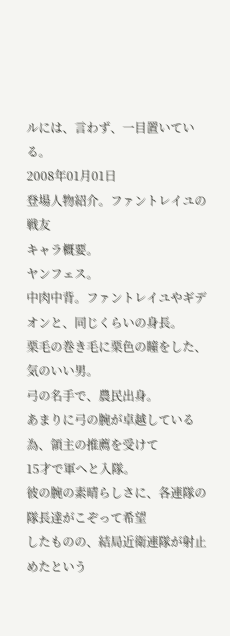ルには、言わず、一目置いている。
2008年01月01日
登場人物紹介。ファントレイユの戦友
キャラ概要。
ヤンフェス。
中肉中背。ファントレイユやギデオンと、同じくらいの身長。
栗毛の巻き毛に栗色の瞳をした、気のいい男。
弓の名手で、農民出身。
あまりに弓の腕が卓越している為、領主の推薦を受けて
15才で軍へと入隊。
彼の腕の素晴らしさに、各連隊の隊長達がこぞって希望
したものの、結局近衛連隊が射止めたという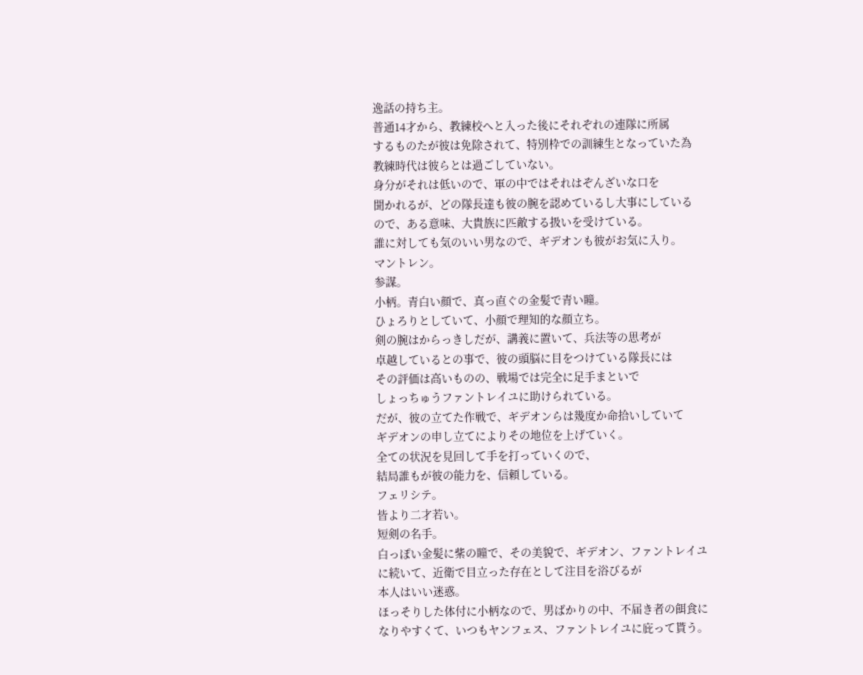逸話の持ち主。
普通14才から、教練校へと入った後にそれぞれの連隊に所属
するものたが彼は免除されて、特別枠での訓練生となっていた為
教練時代は彼らとは過ごしていない。
身分がそれは低いので、軍の中ではそれはぞんざいな口を
聞かれるが、どの隊長達も彼の腕を認めているし大事にしている
ので、ある意味、大貴族に匹敵する扱いを受けている。
誰に対しても気のいい男なので、ギデオンも彼がお気に入り。
マントレン。
参謀。
小柄。青白い顔で、真っ直ぐの金髪で青い瞳。
ひょろりとしていて、小顔で理知的な顔立ち。
剣の腕はからっきしだが、講義に置いて、兵法等の思考が
卓越しているとの事で、彼の頭脳に目をつけている隊長には
その評価は高いものの、戦場では完全に足手まといで
しょっちゅうファントレイユに助けられている。
だが、彼の立てた作戦で、ギデオンらは幾度か命拾いしていて
ギデオンの申し立てによりその地位を上げていく。
全ての状況を見回して手を打っていくので、
結局誰もが彼の能力を、信頼している。
フェリシテ。
皆より二才若い。
短剣の名手。
白っぽい金髪に紫の瞳で、その美貌で、ギデオン、ファントレイユ
に続いて、近衛で目立った存在として注目を浴びるが
本人はいい迷惑。
ほっそりした体付に小柄なので、男ばかりの中、不届き者の餌食に
なりやすくて、いつもヤンフェス、ファントレイユに庇って貰う。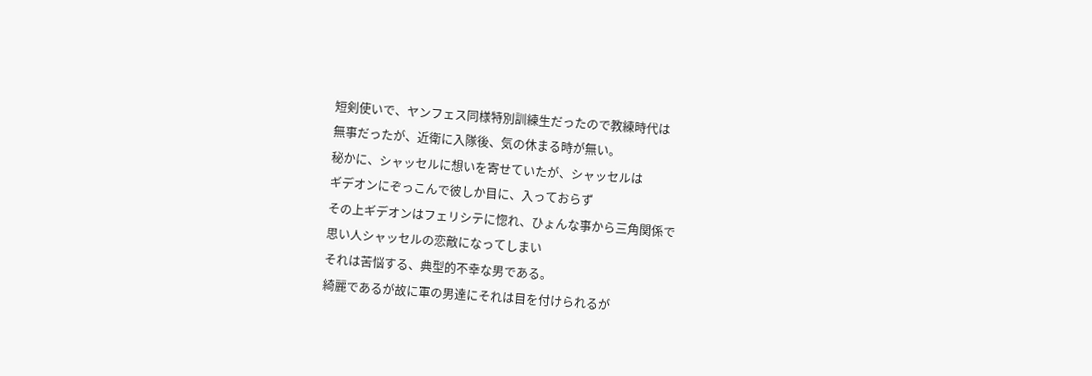短剣使いで、ヤンフェス同様特別訓練生だったので教練時代は
無事だったが、近衛に入隊後、気の休まる時が無い。
秘かに、シャッセルに想いを寄せていたが、シャッセルは
ギデオンにぞっこんで彼しか目に、入っておらず
その上ギデオンはフェリシテに惚れ、ひょんな事から三角関係で
思い人シャッセルの恋敵になってしまい
それは苦悩する、典型的不幸な男である。
綺麗であるが故に軍の男達にそれは目を付けられるが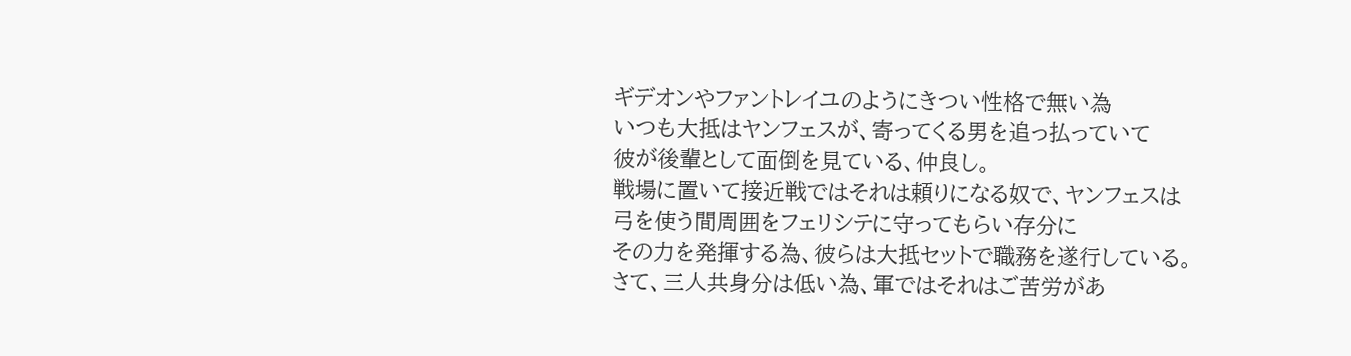ギデオンやファントレイユのようにきつい性格で無い為
いつも大抵はヤンフェスが、寄ってくる男を追っ払っていて
彼が後輩として面倒を見ている、仲良し。
戦場に置いて接近戦ではそれは頼りになる奴で、ヤンフェスは
弓を使う間周囲をフェリシテに守ってもらい存分に
その力を発揮する為、彼らは大抵セットで職務を遂行している。
さて、三人共身分は低い為、軍ではそれはご苦労があ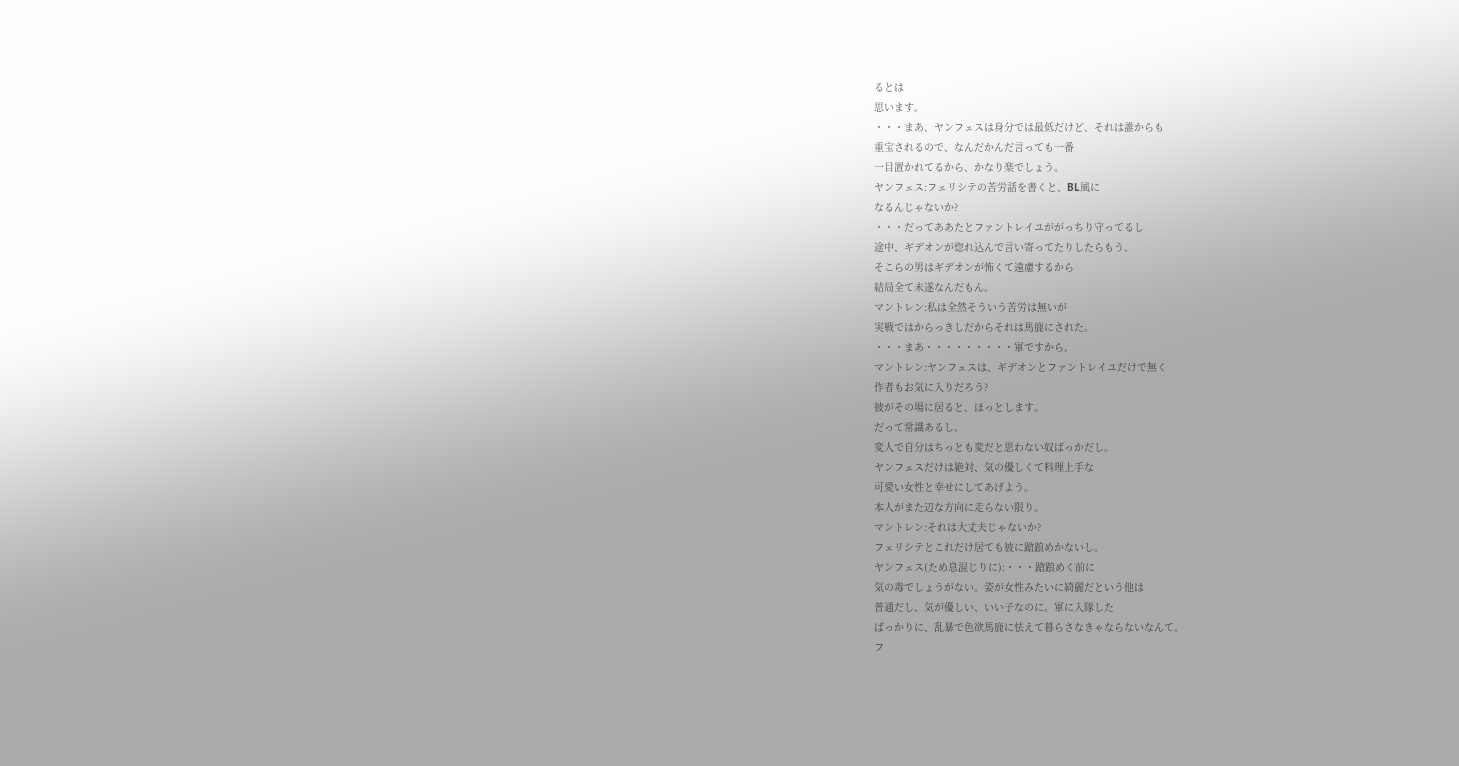るとは
思います。
・・・まあ、ヤンフェスは身分では最低だけど、それは誰からも
重宝されるので、なんだかんだ言っても一番
一目置かれてるから、かなり楽でしょう。
ヤンフェス:フェリシテの苦労話を書くと、BL風に
なるんじゃないか?
・・・だってああたとファントレイユががっちり守ってるし
途中、ギデオンが惚れ込んで言い寄ってたりしたらもう、
そこらの男はギデオンが怖くて遠慮するから
結局全て未遂なんだもん。
マントレン:私は全然そういう苦労は無いが
実戦ではからっきしだからそれは馬鹿にされた。
・・・まあ・・・・・・・・・軍ですから。
マントレン:ヤンフェスは、ギデオンとファントレイユだけで無く
作者もお気に入りだろう?
彼がその場に居ると、ほっとします。
だって常識あるし。
変人で自分はちっとも変だと思わない奴ばっかだし。
ヤンフェスだけは絶対、気の優しくて料理上手な
可愛い女性と幸せにしてあげよう。
本人がまた辺な方向に走らない限り。
マントレン:それは大丈夫じゃないか?
フェリシテとこれだけ居ても彼に蹌踉めかないし。
ヤンフェス(ため息混じりに):・・・蹌踉めく前に
気の毒でしょうがない。姿が女性みたいに綺麗だという他は
普通だし、気が優しい、いい子なのに。軍に入隊した
ばっかりに、乱暴で色欲馬鹿に怯えて暮らさなきゃならないなんて。
フ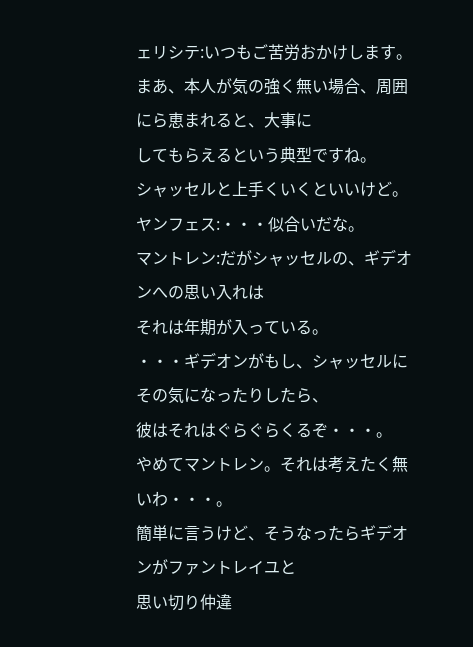ェリシテ:いつもご苦労おかけします。
まあ、本人が気の強く無い場合、周囲にら恵まれると、大事に
してもらえるという典型ですね。
シャッセルと上手くいくといいけど。
ヤンフェス:・・・似合いだな。
マントレン:だがシャッセルの、ギデオンへの思い入れは
それは年期が入っている。
・・・ギデオンがもし、シャッセルにその気になったりしたら、
彼はそれはぐらぐらくるぞ・・・。
やめてマントレン。それは考えたく無いわ・・・。
簡単に言うけど、そうなったらギデオンがファントレイユと
思い切り仲違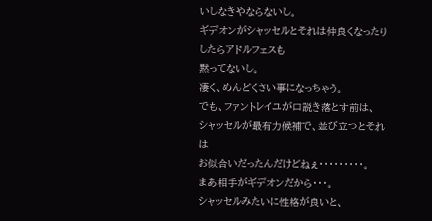いしなきやならないし。
ギデオンがシャッセルとそれは仲良くなったりしたらアドルフェスも
黙ってないし。
凄く、めんどくさい事になっちゃう。
でも、ファントレイユが口説き落とす前は、
シャッセルが最有力候補で、並び立つとそれは
お似合いだったんだけどねぇ・・・・・・・・・。
まあ相手がギデオンだから・・・。
シャッセルみたいに性格が良いと、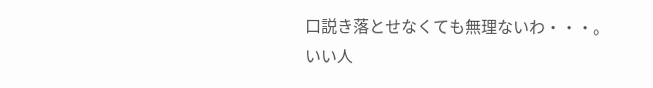口説き落とせなくても無理ないわ・・・。
いい人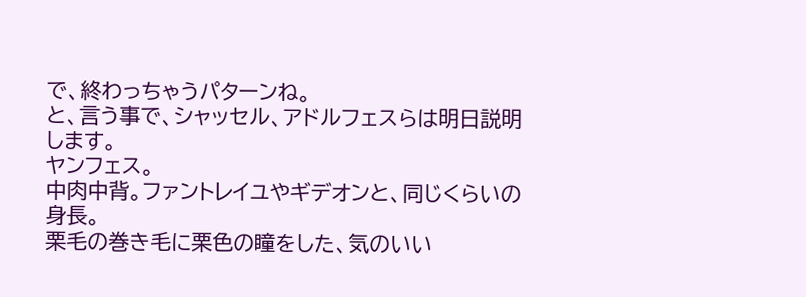で、終わっちゃうパターンね。
と、言う事で、シャッセル、アドルフェスらは明日説明します。
ヤンフェス。
中肉中背。ファントレイユやギデオンと、同じくらいの身長。
栗毛の巻き毛に栗色の瞳をした、気のいい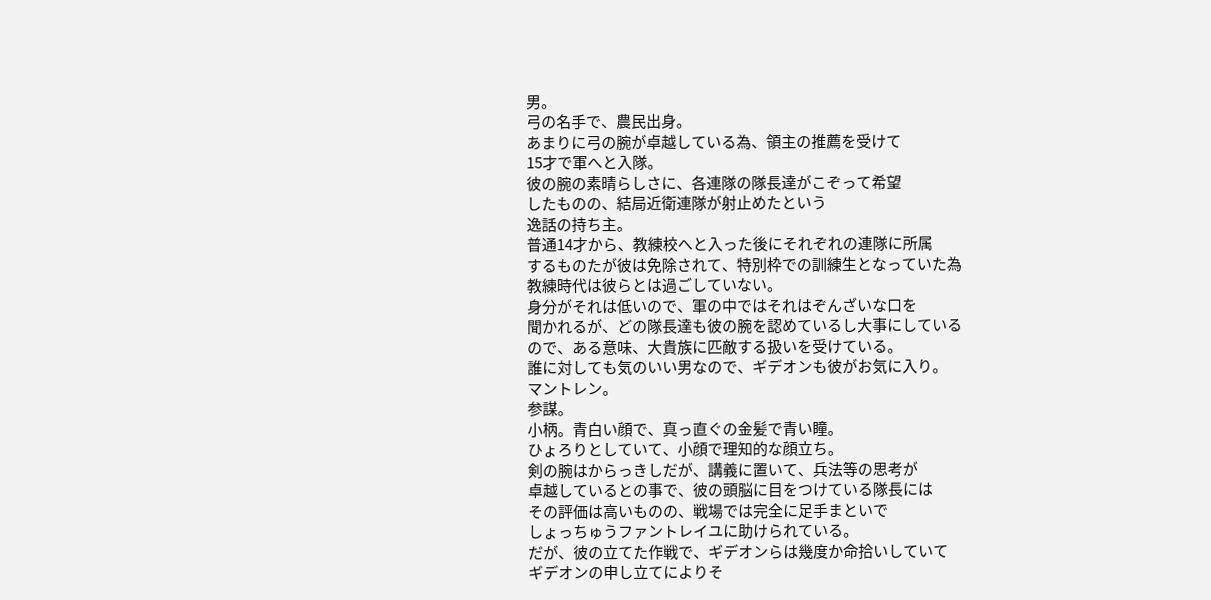男。
弓の名手で、農民出身。
あまりに弓の腕が卓越している為、領主の推薦を受けて
15才で軍へと入隊。
彼の腕の素晴らしさに、各連隊の隊長達がこぞって希望
したものの、結局近衛連隊が射止めたという
逸話の持ち主。
普通14才から、教練校へと入った後にそれぞれの連隊に所属
するものたが彼は免除されて、特別枠での訓練生となっていた為
教練時代は彼らとは過ごしていない。
身分がそれは低いので、軍の中ではそれはぞんざいな口を
聞かれるが、どの隊長達も彼の腕を認めているし大事にしている
ので、ある意味、大貴族に匹敵する扱いを受けている。
誰に対しても気のいい男なので、ギデオンも彼がお気に入り。
マントレン。
参謀。
小柄。青白い顔で、真っ直ぐの金髪で青い瞳。
ひょろりとしていて、小顔で理知的な顔立ち。
剣の腕はからっきしだが、講義に置いて、兵法等の思考が
卓越しているとの事で、彼の頭脳に目をつけている隊長には
その評価は高いものの、戦場では完全に足手まといで
しょっちゅうファントレイユに助けられている。
だが、彼の立てた作戦で、ギデオンらは幾度か命拾いしていて
ギデオンの申し立てによりそ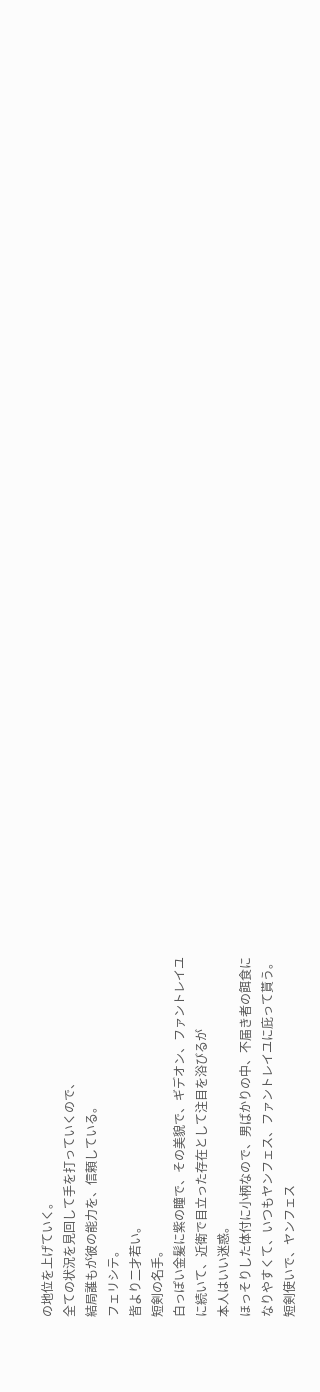の地位を上げていく。
全ての状況を見回して手を打っていくので、
結局誰もが彼の能力を、信頼している。
フェリシテ。
皆より二才若い。
短剣の名手。
白っぽい金髪に紫の瞳で、その美貌で、ギデオン、ファントレイユ
に続いて、近衛で目立った存在として注目を浴びるが
本人はいい迷惑。
ほっそりした体付に小柄なので、男ばかりの中、不届き者の餌食に
なりやすくて、いつもヤンフェス、ファントレイユに庇って貰う。
短剣使いで、ヤンフェス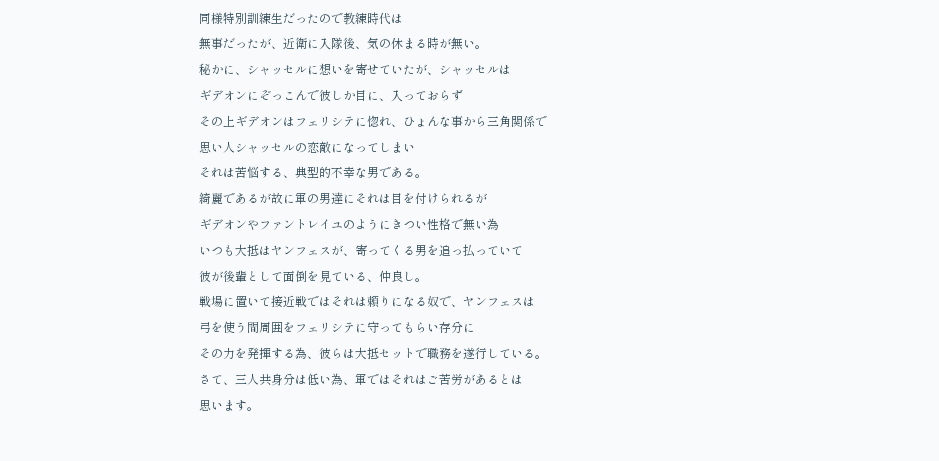同様特別訓練生だったので教練時代は
無事だったが、近衛に入隊後、気の休まる時が無い。
秘かに、シャッセルに想いを寄せていたが、シャッセルは
ギデオンにぞっこんで彼しか目に、入っておらず
その上ギデオンはフェリシテに惚れ、ひょんな事から三角関係で
思い人シャッセルの恋敵になってしまい
それは苦悩する、典型的不幸な男である。
綺麗であるが故に軍の男達にそれは目を付けられるが
ギデオンやファントレイユのようにきつい性格で無い為
いつも大抵はヤンフェスが、寄ってくる男を追っ払っていて
彼が後輩として面倒を見ている、仲良し。
戦場に置いて接近戦ではそれは頼りになる奴で、ヤンフェスは
弓を使う間周囲をフェリシテに守ってもらい存分に
その力を発揮する為、彼らは大抵セットで職務を遂行している。
さて、三人共身分は低い為、軍ではそれはご苦労があるとは
思います。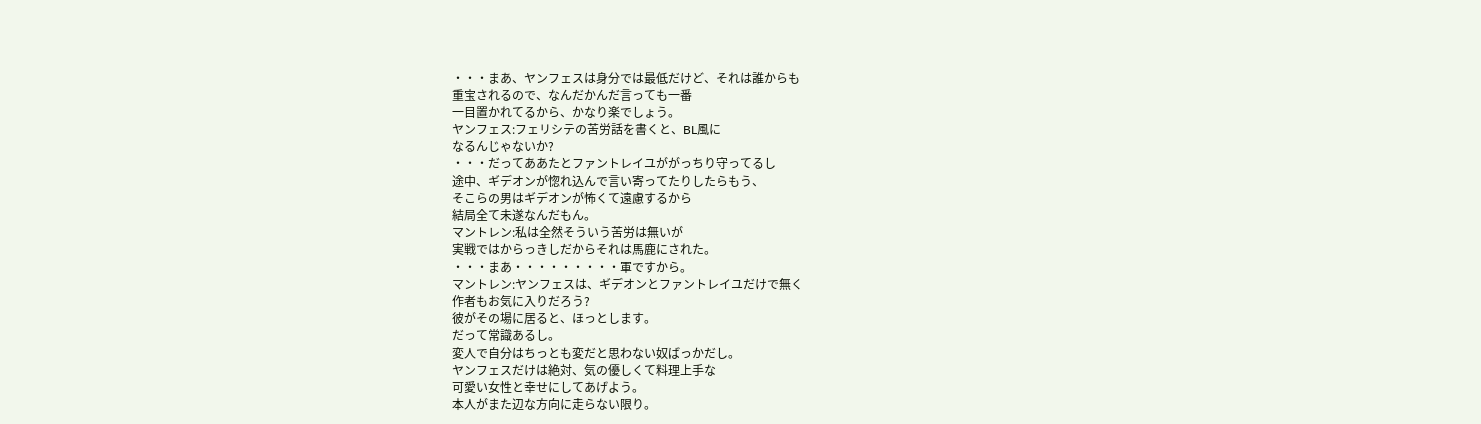・・・まあ、ヤンフェスは身分では最低だけど、それは誰からも
重宝されるので、なんだかんだ言っても一番
一目置かれてるから、かなり楽でしょう。
ヤンフェス:フェリシテの苦労話を書くと、BL風に
なるんじゃないか?
・・・だってああたとファントレイユががっちり守ってるし
途中、ギデオンが惚れ込んで言い寄ってたりしたらもう、
そこらの男はギデオンが怖くて遠慮するから
結局全て未遂なんだもん。
マントレン:私は全然そういう苦労は無いが
実戦ではからっきしだからそれは馬鹿にされた。
・・・まあ・・・・・・・・・軍ですから。
マントレン:ヤンフェスは、ギデオンとファントレイユだけで無く
作者もお気に入りだろう?
彼がその場に居ると、ほっとします。
だって常識あるし。
変人で自分はちっとも変だと思わない奴ばっかだし。
ヤンフェスだけは絶対、気の優しくて料理上手な
可愛い女性と幸せにしてあげよう。
本人がまた辺な方向に走らない限り。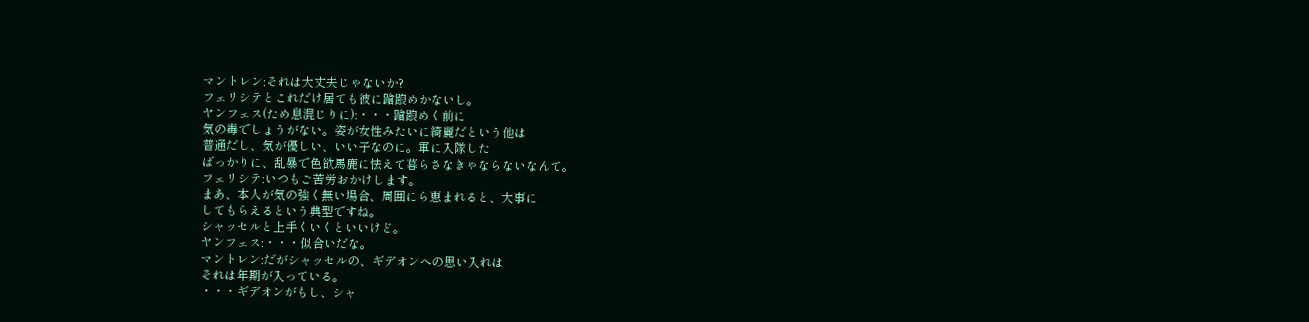マントレン:それは大丈夫じゃないか?
フェリシテとこれだけ居ても彼に蹌踉めかないし。
ヤンフェス(ため息混じりに):・・・蹌踉めく前に
気の毒でしょうがない。姿が女性みたいに綺麗だという他は
普通だし、気が優しい、いい子なのに。軍に入隊した
ばっかりに、乱暴で色欲馬鹿に怯えて暮らさなきゃならないなんて。
フェリシテ:いつもご苦労おかけします。
まあ、本人が気の強く無い場合、周囲にら恵まれると、大事に
してもらえるという典型ですね。
シャッセルと上手くいくといいけど。
ヤンフェス:・・・似合いだな。
マントレン:だがシャッセルの、ギデオンへの思い入れは
それは年期が入っている。
・・・ギデオンがもし、シャ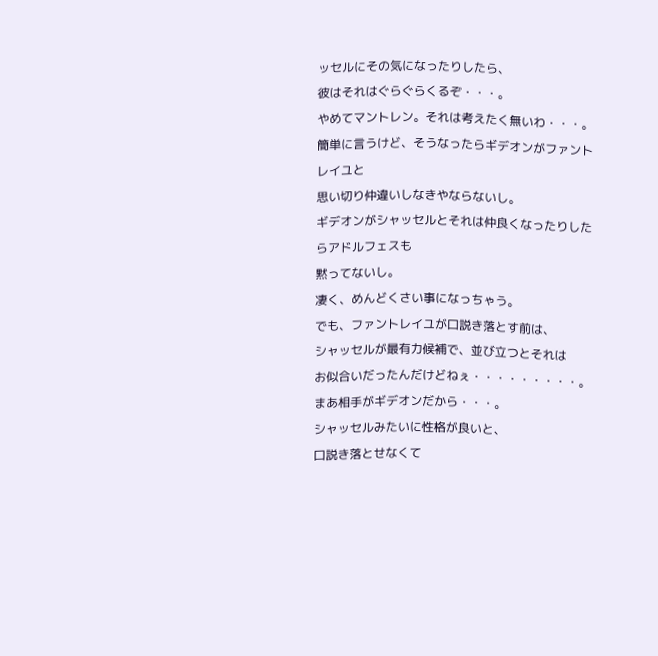ッセルにその気になったりしたら、
彼はそれはぐらぐらくるぞ・・・。
やめてマントレン。それは考えたく無いわ・・・。
簡単に言うけど、そうなったらギデオンがファントレイユと
思い切り仲違いしなきやならないし。
ギデオンがシャッセルとそれは仲良くなったりしたらアドルフェスも
黙ってないし。
凄く、めんどくさい事になっちゃう。
でも、ファントレイユが口説き落とす前は、
シャッセルが最有力候補で、並び立つとそれは
お似合いだったんだけどねぇ・・・・・・・・・。
まあ相手がギデオンだから・・・。
シャッセルみたいに性格が良いと、
口説き落とせなくて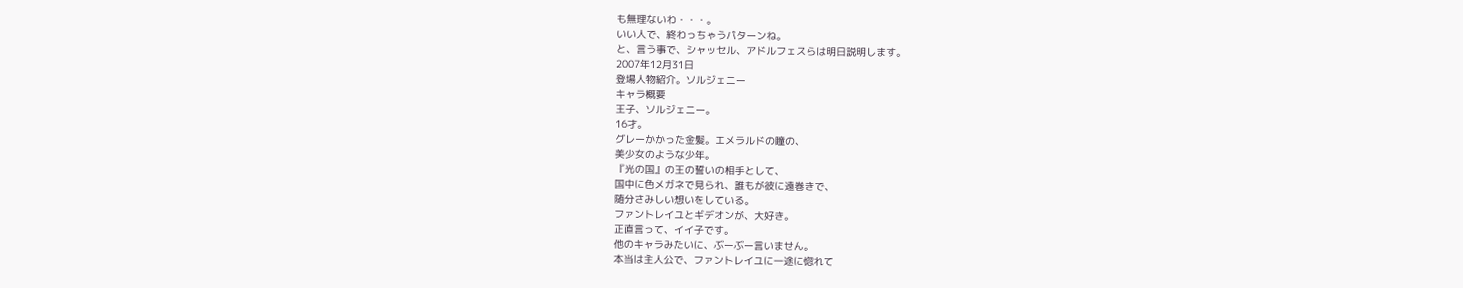も無理ないわ・・・。
いい人で、終わっちゃうパターンね。
と、言う事で、シャッセル、アドルフェスらは明日説明します。
2007年12月31日
登場人物紹介。ソルジェニー
キャラ概要
王子、ソルジェニー。
16才。
グレーかかった金髪。エメラルドの瞳の、
美少女のような少年。
『光の国』の王の誓いの相手として、
国中に色メガネで見られ、誰もが彼に遠巻きで、
随分さみしい想いをしている。
ファントレイユとギデオンが、大好き。
正直言って、イイ子です。
他のキャラみたいに、ぶーぶー言いません。
本当は主人公で、ファントレイユに一途に惚れて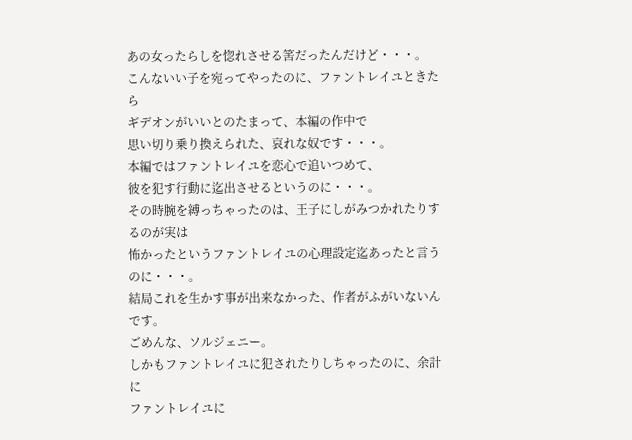あの女ったらしを惚れさせる筈だったんだけど・・・。
こんないい子を宛ってやったのに、ファントレイユときたら
ギデオンがいいとのたまって、本編の作中で
思い切り乗り換えられた、哀れな奴です・・・。
本編ではファントレイユを恋心で追いつめて、
彼を犯す行動に迄出させるというのに・・・。
その時腕を縛っちゃったのは、王子にしがみつかれたりするのが実は
怖かったというファントレイユの心理設定迄あったと言うのに・・・。
結局これを生かす事が出来なかった、作者がふがいないんです。
ごめんな、ソルジェニー。
しかもファントレイユに犯されたりしちゃったのに、余計に
ファントレイユに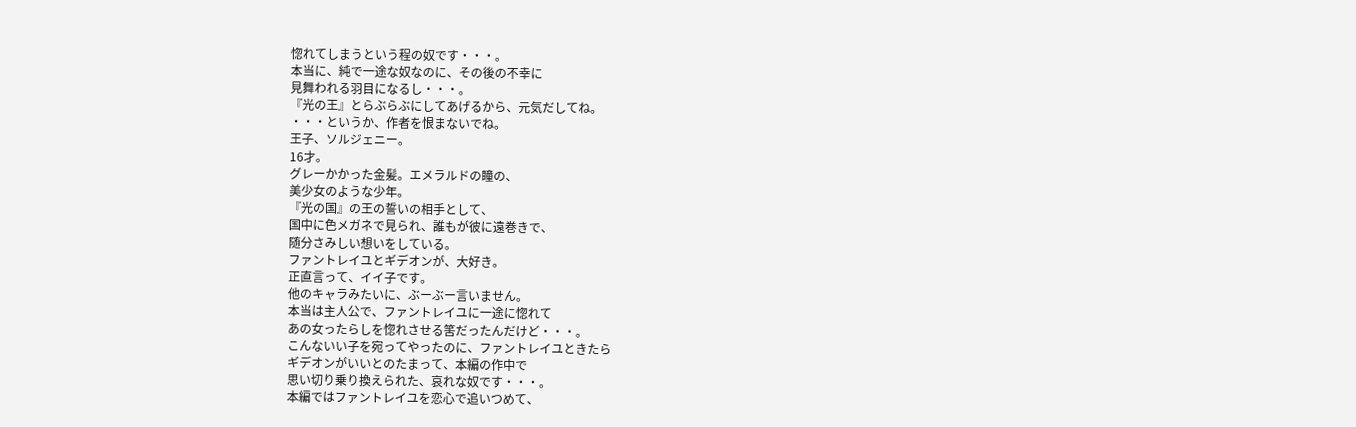惚れてしまうという程の奴です・・・。
本当に、純で一途な奴なのに、その後の不幸に
見舞われる羽目になるし・・・。
『光の王』とらぶらぶにしてあげるから、元気だしてね。
・・・というか、作者を恨まないでね。
王子、ソルジェニー。
16才。
グレーかかった金髪。エメラルドの瞳の、
美少女のような少年。
『光の国』の王の誓いの相手として、
国中に色メガネで見られ、誰もが彼に遠巻きで、
随分さみしい想いをしている。
ファントレイユとギデオンが、大好き。
正直言って、イイ子です。
他のキャラみたいに、ぶーぶー言いません。
本当は主人公で、ファントレイユに一途に惚れて
あの女ったらしを惚れさせる筈だったんだけど・・・。
こんないい子を宛ってやったのに、ファントレイユときたら
ギデオンがいいとのたまって、本編の作中で
思い切り乗り換えられた、哀れな奴です・・・。
本編ではファントレイユを恋心で追いつめて、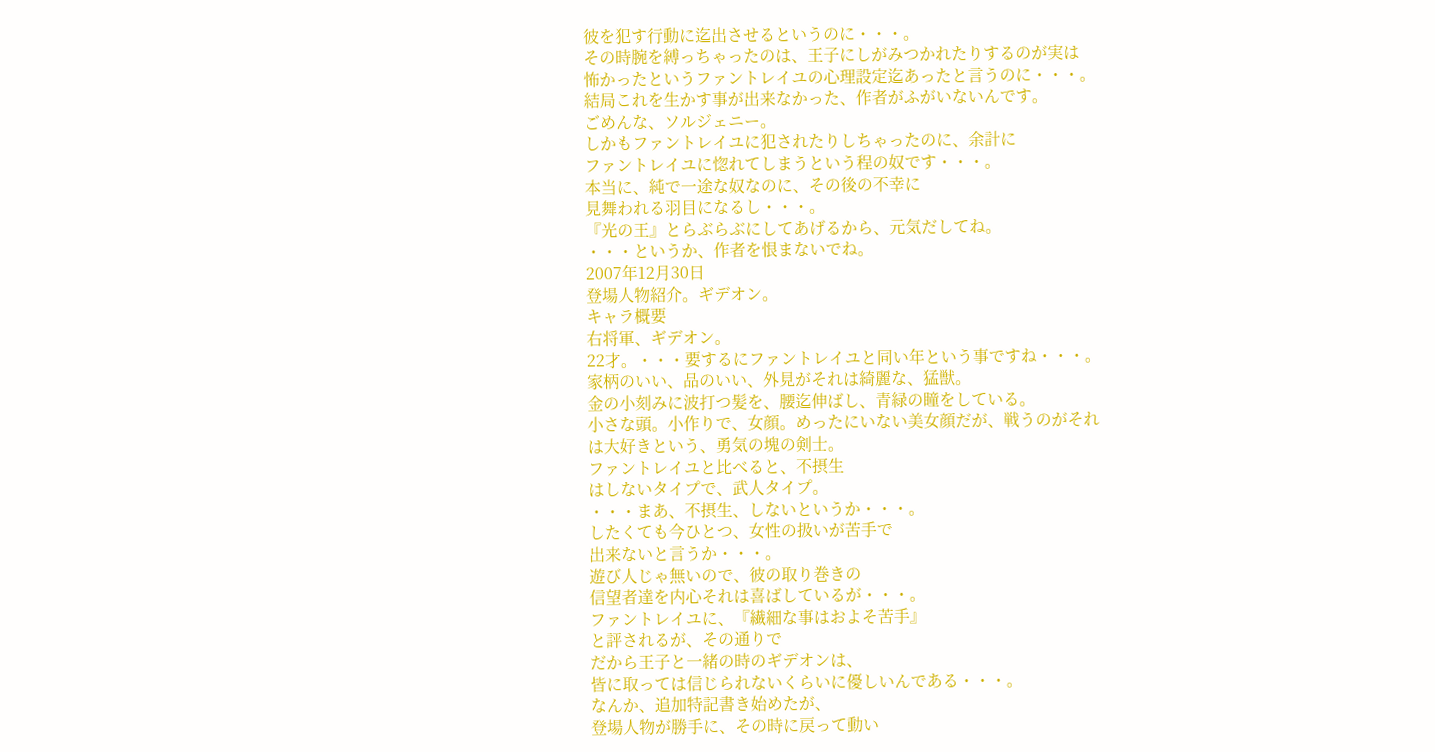彼を犯す行動に迄出させるというのに・・・。
その時腕を縛っちゃったのは、王子にしがみつかれたりするのが実は
怖かったというファントレイユの心理設定迄あったと言うのに・・・。
結局これを生かす事が出来なかった、作者がふがいないんです。
ごめんな、ソルジェニー。
しかもファントレイユに犯されたりしちゃったのに、余計に
ファントレイユに惚れてしまうという程の奴です・・・。
本当に、純で一途な奴なのに、その後の不幸に
見舞われる羽目になるし・・・。
『光の王』とらぶらぶにしてあげるから、元気だしてね。
・・・というか、作者を恨まないでね。
2007年12月30日
登場人物紹介。ギデオン。
キャラ概要
右将軍、ギデオン。
22才。・・・要するにファントレイユと同い年という事ですね・・・。
家柄のいい、品のいい、外見がそれは綺麗な、猛獣。
金の小刻みに波打つ髪を、腰迄伸ばし、青緑の瞳をしている。
小さな頭。小作りで、女顔。めったにいない美女顔だが、戦うのがそれ
は大好きという、勇気の塊の剣士。
ファントレイユと比べると、不摂生
はしないタイプで、武人タイプ。
・・・まあ、不摂生、しないというか・・・。
したくても今ひとつ、女性の扱いが苦手で
出来ないと言うか・・・。
遊び人じゃ無いので、彼の取り巻きの
信望者達を内心それは喜ばしているが・・・。
ファントレイユに、『繊細な事はおよそ苦手』
と評されるが、その通りで
だから王子と一緒の時のギデオンは、
皆に取っては信じられないくらいに優しいんである・・・。
なんか、追加特記書き始めたが、
登場人物が勝手に、その時に戻って動い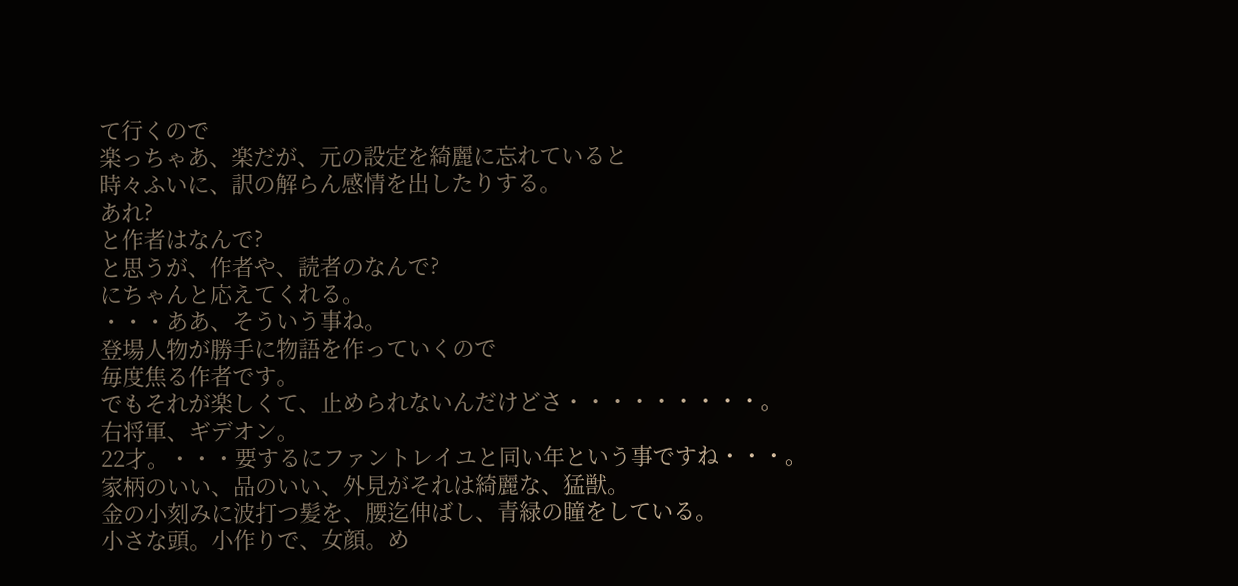て行くので
楽っちゃあ、楽だが、元の設定を綺麗に忘れていると
時々ふいに、訳の解らん感情を出したりする。
あれ?
と作者はなんで?
と思うが、作者や、読者のなんで?
にちゃんと応えてくれる。
・・・ああ、そういう事ね。
登場人物が勝手に物語を作っていくので
毎度焦る作者です。
でもそれが楽しくて、止められないんだけどさ・・・・・・・・・。
右将軍、ギデオン。
22才。・・・要するにファントレイユと同い年という事ですね・・・。
家柄のいい、品のいい、外見がそれは綺麗な、猛獣。
金の小刻みに波打つ髪を、腰迄伸ばし、青緑の瞳をしている。
小さな頭。小作りで、女顔。め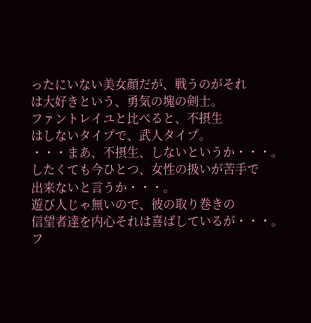ったにいない美女顔だが、戦うのがそれ
は大好きという、勇気の塊の剣士。
ファントレイユと比べると、不摂生
はしないタイプで、武人タイプ。
・・・まあ、不摂生、しないというか・・・。
したくても今ひとつ、女性の扱いが苦手で
出来ないと言うか・・・。
遊び人じゃ無いので、彼の取り巻きの
信望者達を内心それは喜ばしているが・・・。
フ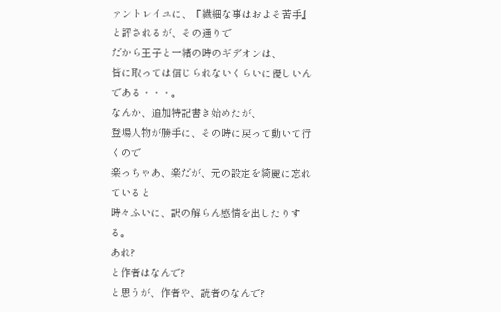ァントレイユに、『繊細な事はおよそ苦手』
と評されるが、その通りで
だから王子と一緒の時のギデオンは、
皆に取っては信じられないくらいに優しいんである・・・。
なんか、追加特記書き始めたが、
登場人物が勝手に、その時に戻って動いて行くので
楽っちゃあ、楽だが、元の設定を綺麗に忘れていると
時々ふいに、訳の解らん感情を出したりする。
あれ?
と作者はなんで?
と思うが、作者や、読者のなんで?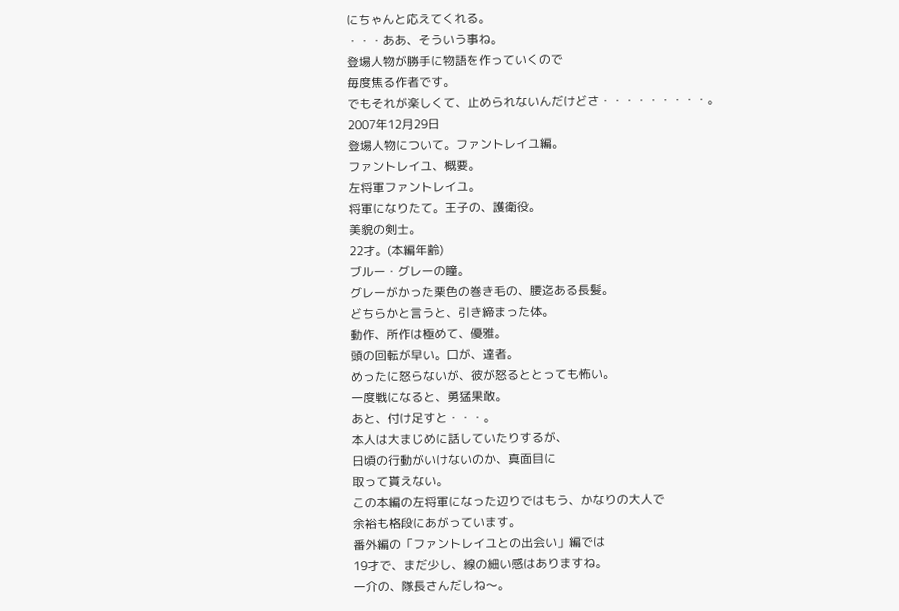にちゃんと応えてくれる。
・・・ああ、そういう事ね。
登場人物が勝手に物語を作っていくので
毎度焦る作者です。
でもそれが楽しくて、止められないんだけどさ・・・・・・・・・。
2007年12月29日
登場人物について。ファントレイユ編。
ファントレイユ、概要。
左将軍ファントレイユ。
将軍になりたて。王子の、護衛役。
美貌の剣士。
22才。(本編年齢)
ブルー・グレーの瞳。
グレーがかった栗色の巻き毛の、腰迄ある長髪。
どちらかと言うと、引き締まった体。
動作、所作は極めて、優雅。
頭の回転が早い。口が、達者。
めったに怒らないが、彼が怒るととっても怖い。
一度戦になると、勇猛果敢。
あと、付け足すと・・・。
本人は大まじめに話していたりするが、
日頃の行動がいけないのか、真面目に
取って貰えない。
この本編の左将軍になった辺りではもう、かなりの大人で
余裕も格段にあがっています。
番外編の「ファントレイユとの出会い」編では
19才で、まだ少し、線の細い感はありますね。
一介の、隊長さんだしね〜。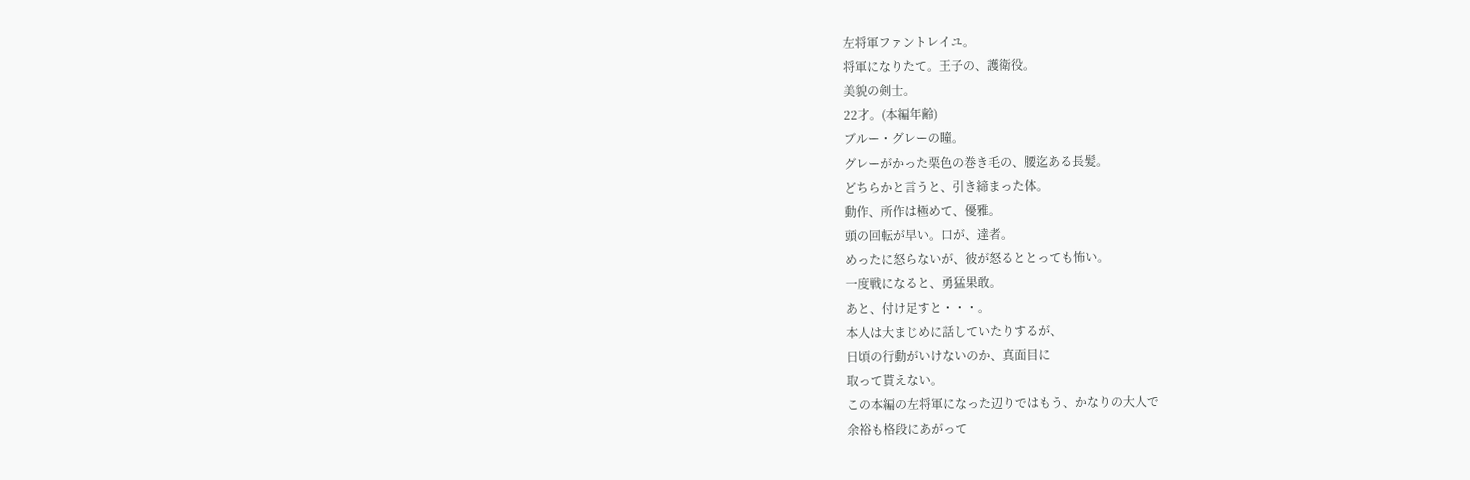左将軍ファントレイユ。
将軍になりたて。王子の、護衛役。
美貌の剣士。
22才。(本編年齢)
ブルー・グレーの瞳。
グレーがかった栗色の巻き毛の、腰迄ある長髪。
どちらかと言うと、引き締まった体。
動作、所作は極めて、優雅。
頭の回転が早い。口が、達者。
めったに怒らないが、彼が怒るととっても怖い。
一度戦になると、勇猛果敢。
あと、付け足すと・・・。
本人は大まじめに話していたりするが、
日頃の行動がいけないのか、真面目に
取って貰えない。
この本編の左将軍になった辺りではもう、かなりの大人で
余裕も格段にあがって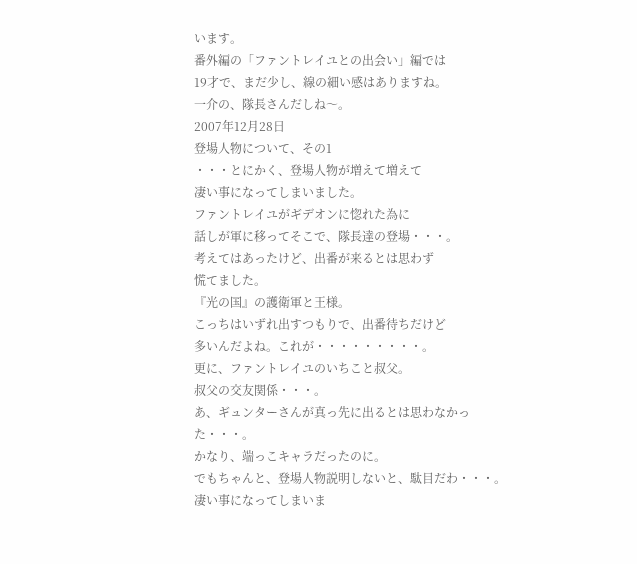います。
番外編の「ファントレイユとの出会い」編では
19才で、まだ少し、線の細い感はありますね。
一介の、隊長さんだしね〜。
2007年12月28日
登場人物について、その1
・・・とにかく、登場人物が増えて増えて
凄い事になってしまいました。
ファントレイユがギデオンに惚れた為に
話しが軍に移ってそこで、隊長達の登場・・・。
考えてはあったけど、出番が来るとは思わず
慌てました。
『光の国』の護衛軍と王様。
こっちはいずれ出すつもりで、出番待ちだけど
多いんだよね。これが・・・・・・・・・。
更に、ファントレイユのいちこと叔父。
叔父の交友関係・・・。
あ、ギュンターさんが真っ先に出るとは思わなかった・・・。
かなり、端っこキャラだったのに。
でもちゃんと、登場人物説明しないと、駄目だわ・・・。
凄い事になってしまいま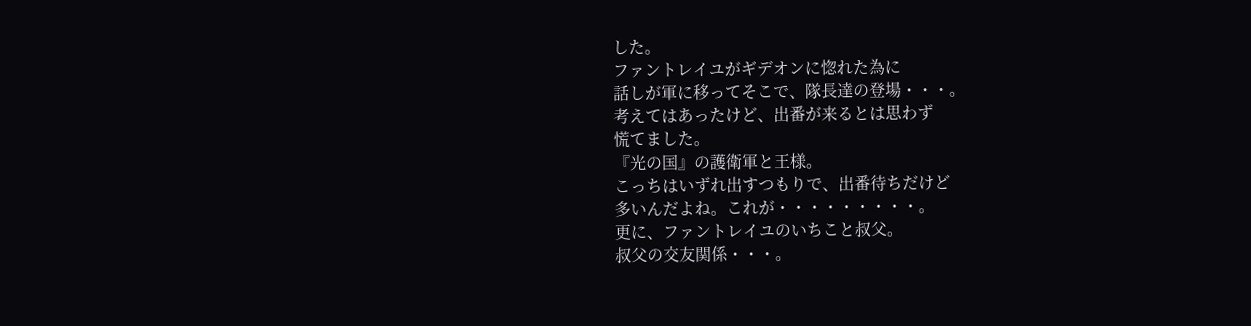した。
ファントレイユがギデオンに惚れた為に
話しが軍に移ってそこで、隊長達の登場・・・。
考えてはあったけど、出番が来るとは思わず
慌てました。
『光の国』の護衛軍と王様。
こっちはいずれ出すつもりで、出番待ちだけど
多いんだよね。これが・・・・・・・・・。
更に、ファントレイユのいちこと叔父。
叔父の交友関係・・・。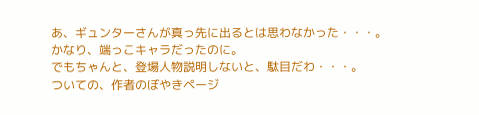あ、ギュンターさんが真っ先に出るとは思わなかった・・・。
かなり、端っこキャラだったのに。
でもちゃんと、登場人物説明しないと、駄目だわ・・・。
ついての、作者のぼやきページ